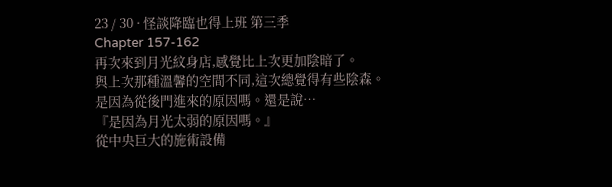23 / 30 · 怪談降臨也得上班 第三季
Chapter 157-162
再次來到月光紋身店,感覺比上次更加陰暗了。
與上次那種溫馨的空間不同,這次總覺得有些陰森。
是因為從後門進來的原因嗎。還是說…
『是因為月光太弱的原因嗎。』
從中央巨大的施術設備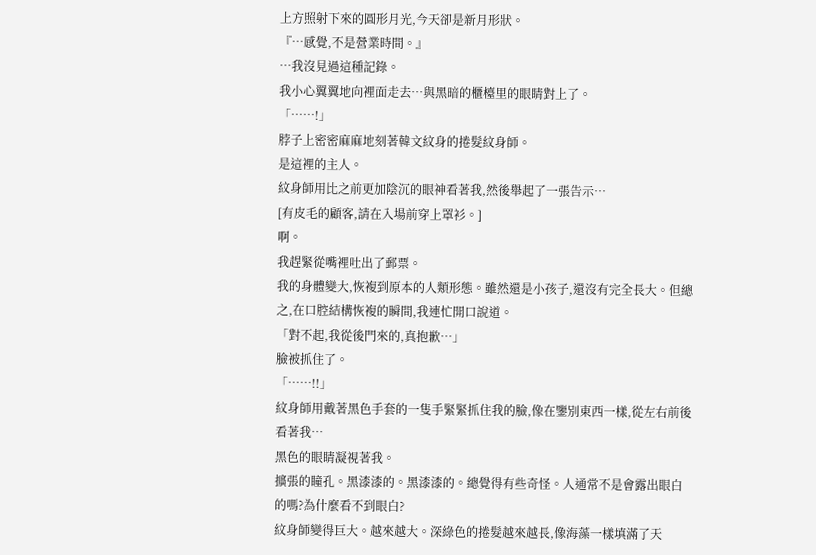上方照射下來的圓形月光,今天卻是新月形狀。
『…感覺,不是營業時間。』
…我沒見過這種記錄。
我小心翼翼地向裡面走去…與黑暗的櫃檯里的眼睛對上了。
「……!」
脖子上密密麻麻地刻著韓文紋身的捲髮紋身師。
是這裡的主人。
紋身師用比之前更加陰沉的眼神看著我,然後舉起了一張告示…
[有皮毛的顧客,請在入場前穿上罩衫。]
啊。
我趕緊從嘴裡吐出了郵票。
我的身體變大,恢複到原本的人類形態。雖然還是小孩子,還沒有完全長大。但總之,在口腔結構恢複的瞬間,我連忙開口說道。
「對不起,我從後門來的,真抱歉…」
臉被抓住了。
「……!!」
紋身師用戴著黑色手套的一隻手緊緊抓住我的臉,像在鑒別東西一樣,從左右前後看著我…
黑色的眼睛凝視著我。
擴張的瞳孔。黑漆漆的。黑漆漆的。總覺得有些奇怪。人通常不是會露出眼白的嗎?為什麼看不到眼白?
紋身師變得巨大。越來越大。深綠色的捲髮越來越長,像海藻一樣填滿了天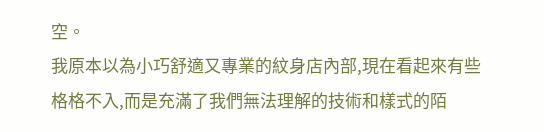空。
我原本以為小巧舒適又專業的紋身店內部,現在看起來有些格格不入,而是充滿了我們無法理解的技術和樣式的陌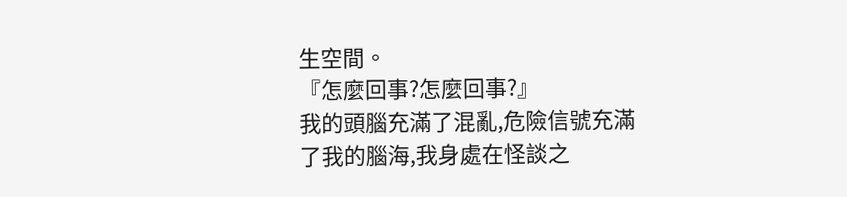生空間。
『怎麼回事?怎麼回事?』
我的頭腦充滿了混亂,危險信號充滿了我的腦海,我身處在怪談之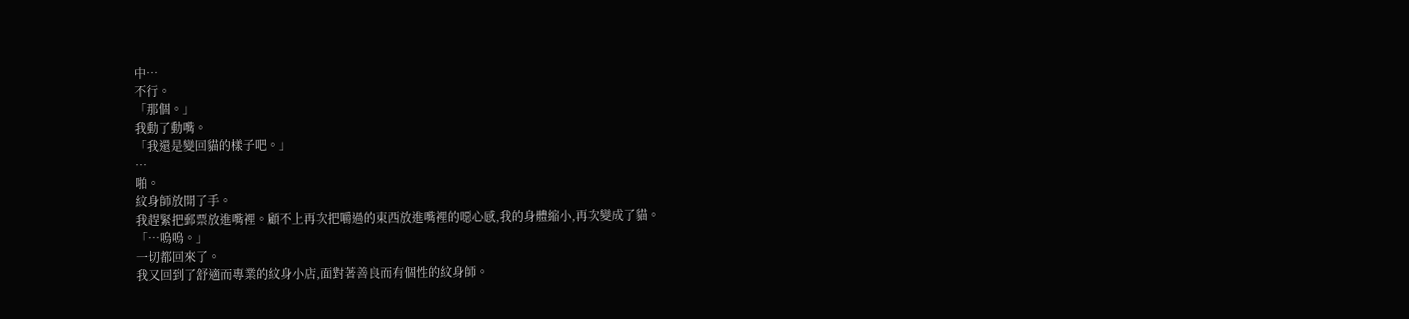中…
不行。
「那個。」
我動了動嘴。
「我還是變回貓的樣子吧。」
…
啪。
紋身師放開了手。
我趕緊把郵票放進嘴裡。顧不上再次把嚼過的東西放進嘴裡的噁心感,我的身體縮小,再次變成了貓。
「…嗚嗚。」
一切都回來了。
我又回到了舒適而專業的紋身小店,面對著善良而有個性的紋身師。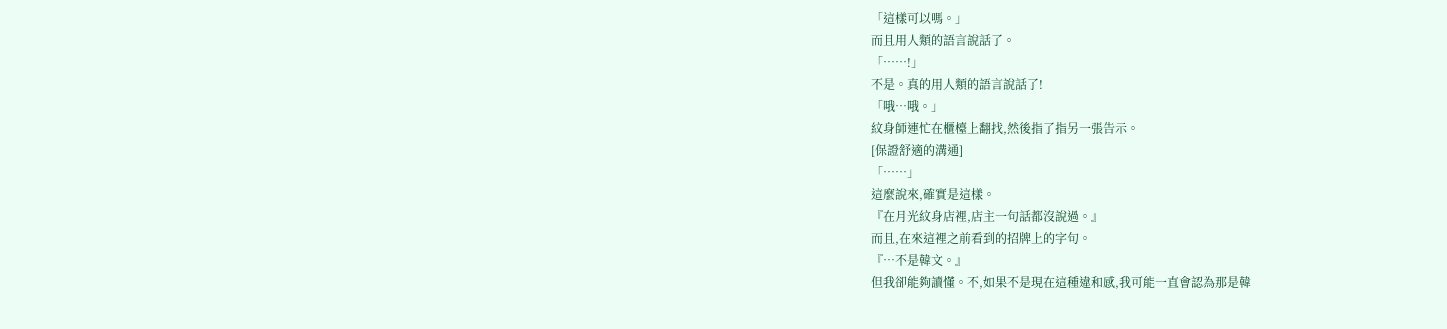「這樣可以嗎。」
而且用人類的語言說話了。
「……!」
不是。真的用人類的語言說話了!
「哦…哦。」
紋身師連忙在櫃檯上翻找,然後指了指另一張告示。
[保證舒適的溝通]
「……」
這麼說來,確實是這樣。
『在月光紋身店裡,店主一句話都沒說過。』
而且,在來這裡之前看到的招牌上的字句。
『…不是韓文。』
但我卻能夠讀懂。不,如果不是現在這種違和感,我可能一直會認為那是韓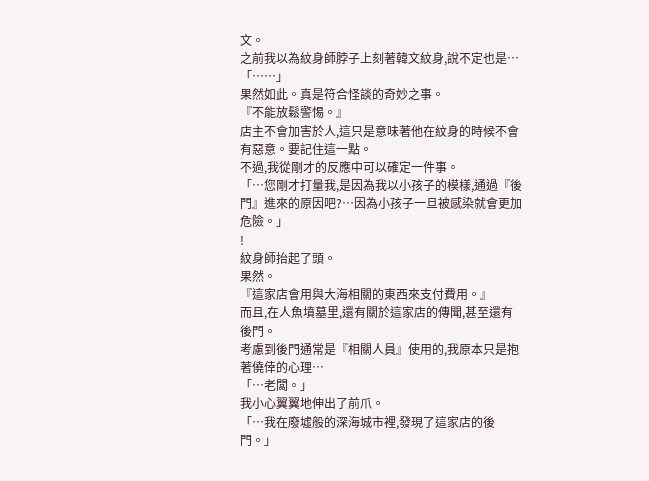文。
之前我以為紋身師脖子上刻著韓文紋身,說不定也是…
「……」
果然如此。真是符合怪談的奇妙之事。
『不能放鬆警惕。』
店主不會加害於人,這只是意味著他在紋身的時候不會有惡意。要記住這一點。
不過,我從剛才的反應中可以確定一件事。
「…您剛才打量我,是因為我以小孩子的模樣,通過『後門』進來的原因吧?…因為小孩子一旦被感染就會更加危險。」
!
紋身師抬起了頭。
果然。
『這家店會用與大海相關的東西來支付費用。』
而且,在人魚墳墓里,還有關於這家店的傳聞,甚至還有後門。
考慮到後門通常是『相關人員』使用的,我原本只是抱著僥倖的心理…
「…老闆。」
我小心翼翼地伸出了前爪。
「…我在廢墟般的深海城市裡,發現了這家店的後門。」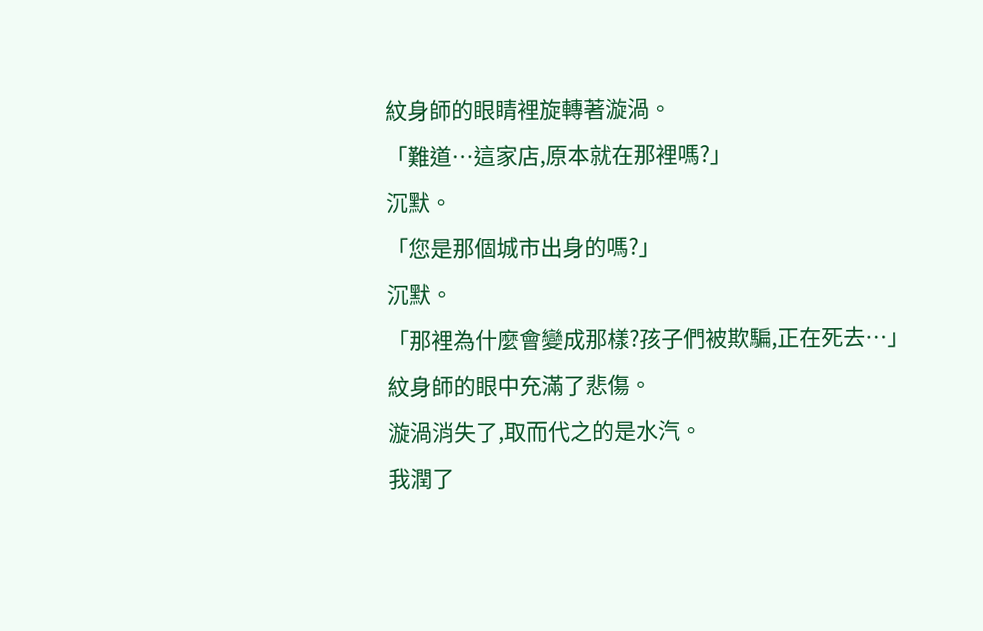紋身師的眼睛裡旋轉著漩渦。
「難道…這家店,原本就在那裡嗎?」
沉默。
「您是那個城市出身的嗎?」
沉默。
「那裡為什麼會變成那樣?孩子們被欺騙,正在死去…」
紋身師的眼中充滿了悲傷。
漩渦消失了,取而代之的是水汽。
我潤了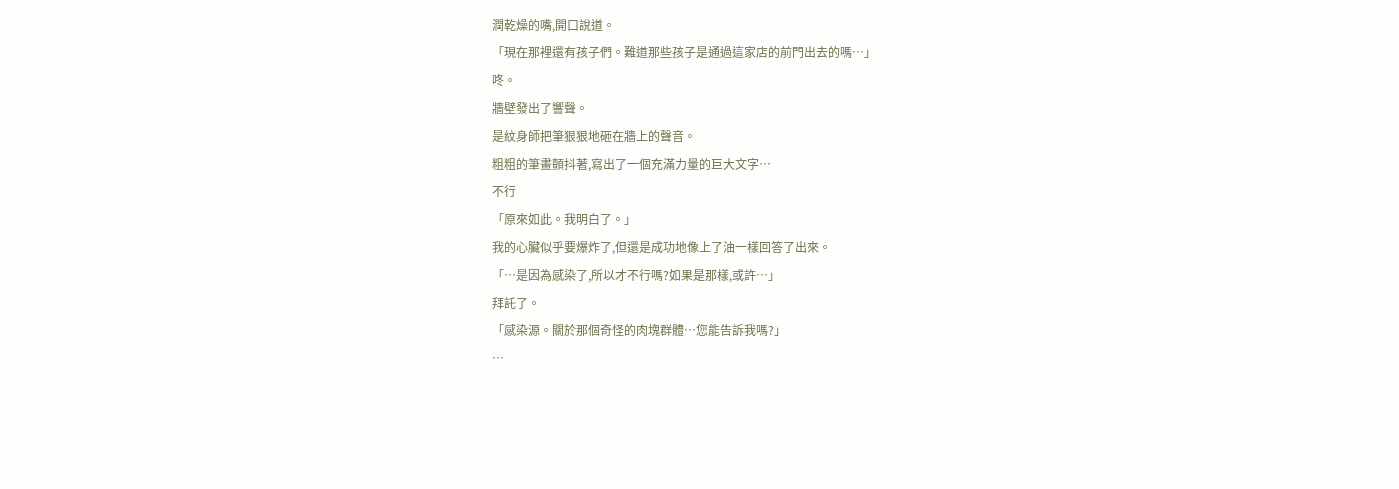潤乾燥的嘴,開口說道。
「現在那裡還有孩子們。難道那些孩子是通過這家店的前門出去的嗎…」
咚。
牆壁發出了響聲。
是紋身師把筆狠狠地砸在牆上的聲音。
粗粗的筆畫顫抖著,寫出了一個充滿力量的巨大文字…
不行
「原來如此。我明白了。」
我的心臟似乎要爆炸了,但還是成功地像上了油一樣回答了出來。
「…是因為感染了,所以才不行嗎?如果是那樣,或許…」
拜託了。
「感染源。關於那個奇怪的肉塊群體…您能告訴我嗎?」
…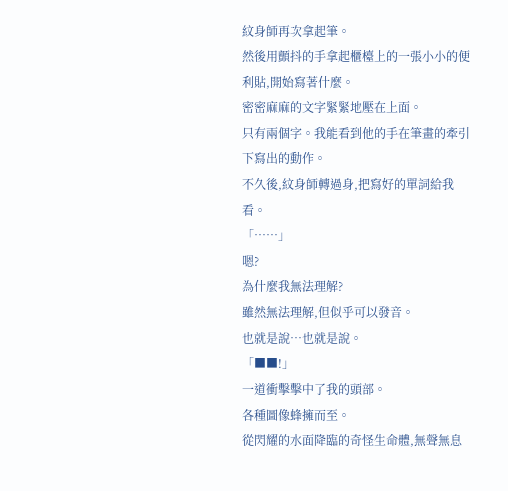紋身師再次拿起筆。
然後用顫抖的手拿起櫃檯上的一張小小的便利貼,開始寫著什麼。
密密麻麻的文字緊緊地壓在上面。
只有兩個字。我能看到他的手在筆畫的牽引下寫出的動作。
不久後,紋身師轉過身,把寫好的單詞給我看。
「……」
嗯?
為什麼我無法理解?
雖然無法理解,但似乎可以發音。
也就是說…也就是說。
「■■!」
一道衝擊擊中了我的頭部。
各種圖像蜂擁而至。
從閃耀的水面降臨的奇怪生命體,無聲無息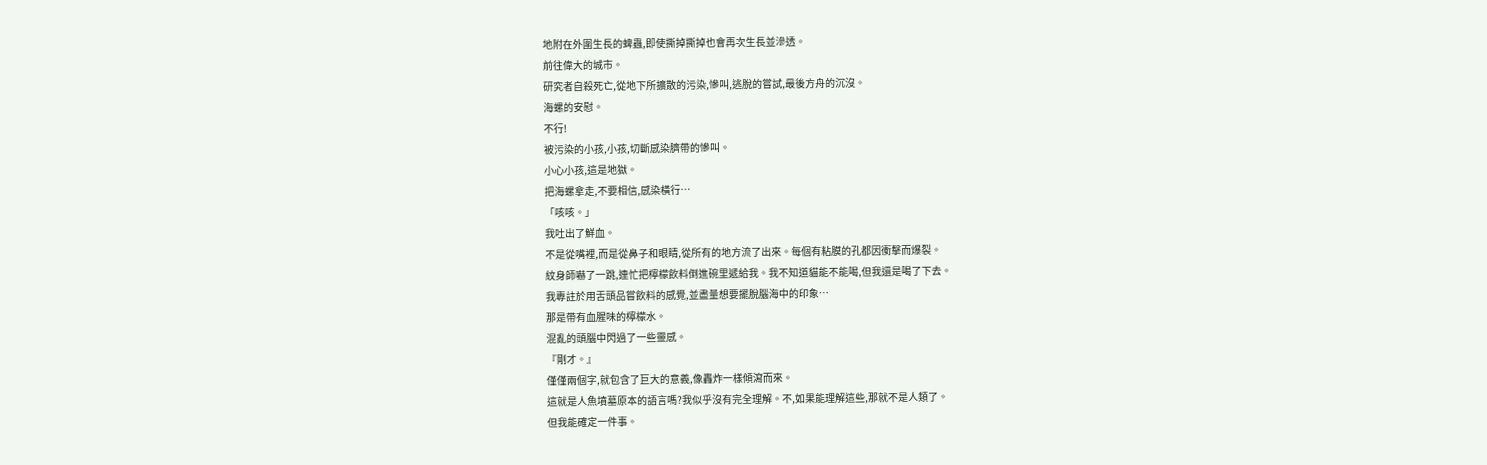地附在外圍生長的蜱蟲,即使撕掉撕掉也會再次生長並滲透。
前往偉大的城市。
研究者自殺死亡,從地下所擴散的污染,慘叫,逃脫的嘗試,最後方舟的沉沒。
海螺的安慰。
不行!
被污染的小孩,小孩,切斷感染臍帶的慘叫。
小心小孩,這是地獄。
把海螺拿走,不要相信,感染橫行…
「咳咳。」
我吐出了鮮血。
不是從嘴裡,而是從鼻子和眼睛,從所有的地方流了出來。每個有粘膜的孔都因衝擊而爆裂。
紋身師嚇了一跳,連忙把檸檬飲料倒進碗里遞給我。我不知道貓能不能喝,但我還是喝了下去。
我專註於用舌頭品嘗飲料的感覺,並盡量想要擺脫腦海中的印象…
那是帶有血腥味的檸檬水。
混亂的頭腦中閃過了一些靈感。
『剛才。』
僅僅兩個字,就包含了巨大的意義,像轟炸一樣傾瀉而來。
這就是人魚墳墓原本的語言嗎?我似乎沒有完全理解。不,如果能理解這些,那就不是人類了。
但我能確定一件事。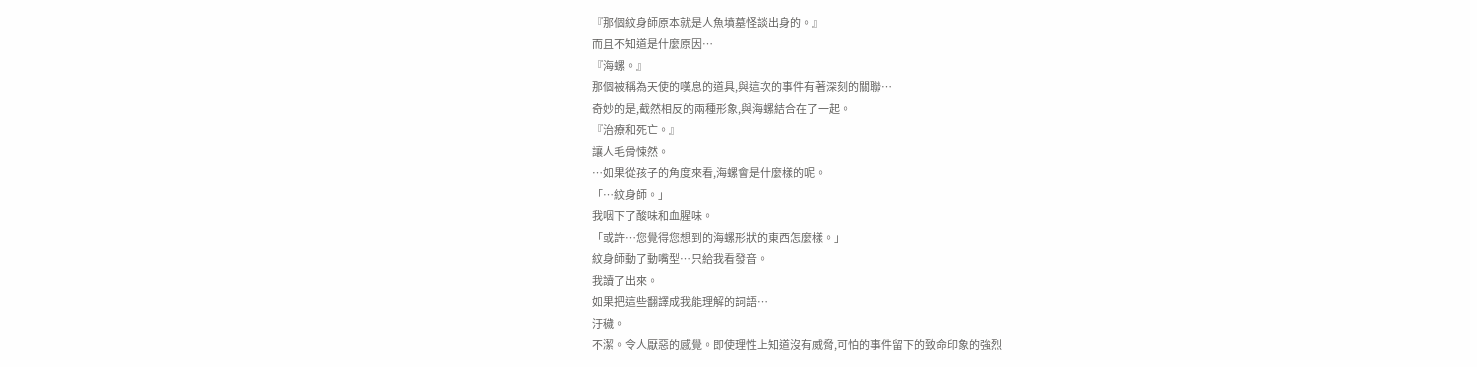『那個紋身師原本就是人魚墳墓怪談出身的。』
而且不知道是什麼原因…
『海螺。』
那個被稱為天使的嘆息的道具,與這次的事件有著深刻的關聯…
奇妙的是,截然相反的兩種形象,與海螺結合在了一起。
『治療和死亡。』
讓人毛骨悚然。
…如果從孩子的角度來看,海螺會是什麼樣的呢。
「…紋身師。」
我咽下了酸味和血腥味。
「或許…您覺得您想到的海螺形狀的東西怎麼樣。」
紋身師動了動嘴型…只給我看發音。
我讀了出來。
如果把這些翻譯成我能理解的詞語…
汙穢。
不潔。令人厭惡的感覺。即使理性上知道沒有威脅,可怕的事件留下的致命印象的強烈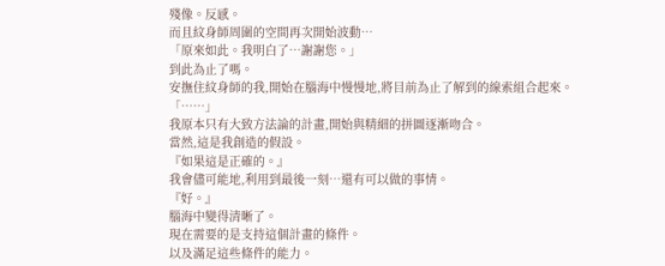殘像。反感。
而且紋身師周圍的空間再次開始波動…
「原來如此。我明白了…謝謝您。」
到此為止了嗎。
安撫住紋身師的我,開始在腦海中慢慢地,將目前為止了解到的線索組合起來。
「……」
我原本只有大致方法論的計畫,開始與精細的拼圖逐漸吻合。
當然,這是我創造的假設。
『如果這是正確的。』
我會儘可能地,利用到最後一刻…還有可以做的事情。
『好。』
腦海中變得清晰了。
現在需要的是支持這個計畫的條件。
以及滿足這些條件的能力。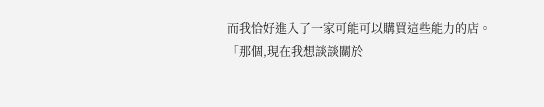而我恰好進入了一家可能可以購買這些能力的店。
「那個,現在我想談談關於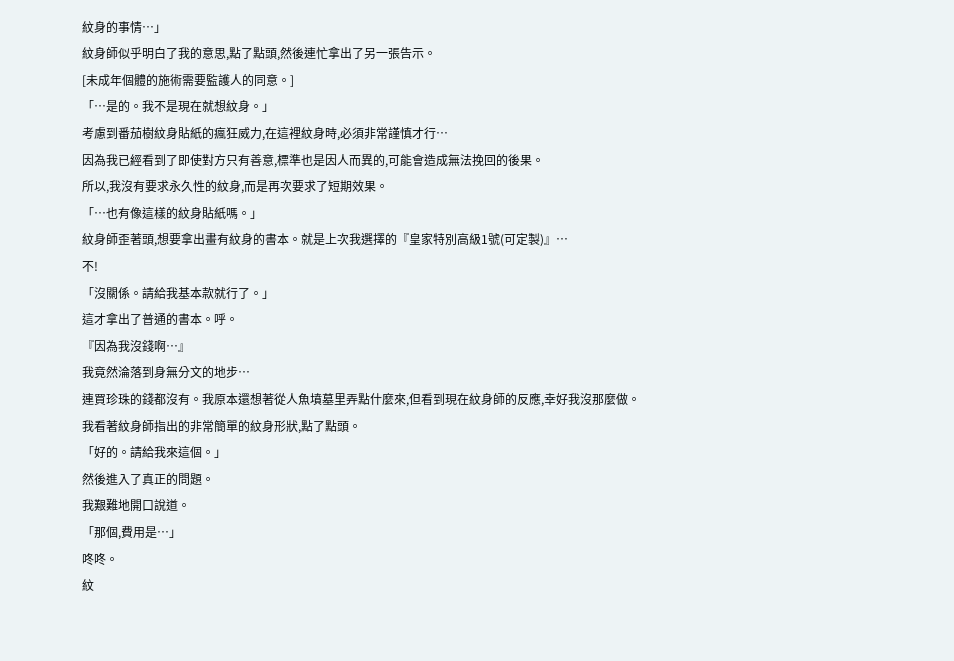紋身的事情…」
紋身師似乎明白了我的意思,點了點頭,然後連忙拿出了另一張告示。
[未成年個體的施術需要監護人的同意。]
「…是的。我不是現在就想紋身。」
考慮到番茄樹紋身貼紙的瘋狂威力,在這裡紋身時,必須非常謹慎才行…
因為我已經看到了即使對方只有善意,標準也是因人而異的,可能會造成無法挽回的後果。
所以,我沒有要求永久性的紋身,而是再次要求了短期效果。
「…也有像這樣的紋身貼紙嗎。」
紋身師歪著頭,想要拿出畫有紋身的書本。就是上次我選擇的『皇家特別高級1號(可定製)』…
不!
「沒關係。請給我基本款就行了。」
這才拿出了普通的書本。呼。
『因為我沒錢啊…』
我竟然淪落到身無分文的地步…
連買珍珠的錢都沒有。我原本還想著從人魚墳墓里弄點什麼來,但看到現在紋身師的反應,幸好我沒那麼做。
我看著紋身師指出的非常簡單的紋身形狀,點了點頭。
「好的。請給我來這個。」
然後進入了真正的問題。
我艱難地開口說道。
「那個,費用是…」
咚咚。
紋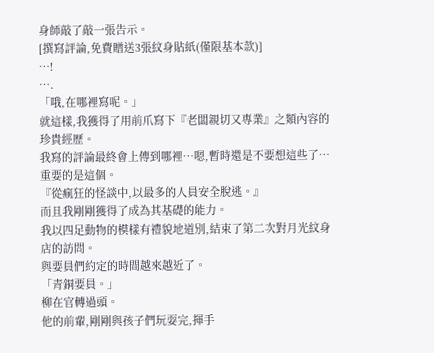身師敲了敲一張告示。
[撰寫評論,免費贈送3張紋身貼紙(僅限基本款)]
…!
….
「哦,在哪裡寫呢。」
就這樣,我獲得了用前爪寫下『老闆親切又專業』之類內容的珍貴經歷。
我寫的評論最終會上傳到哪裡…嗯,暫時還是不要想這些了…
重要的是這個。
『從瘋狂的怪談中,以最多的人員安全脫逃。』
而且我剛剛獲得了成為其基礎的能力。
我以四足動物的模樣有禮貌地道別,結束了第二次對月光紋身店的訪問。
與要員們約定的時間越來越近了。
「青銅要員。」
柳在官轉過頭。
他的前輩,剛剛與孩子們玩耍完,揮手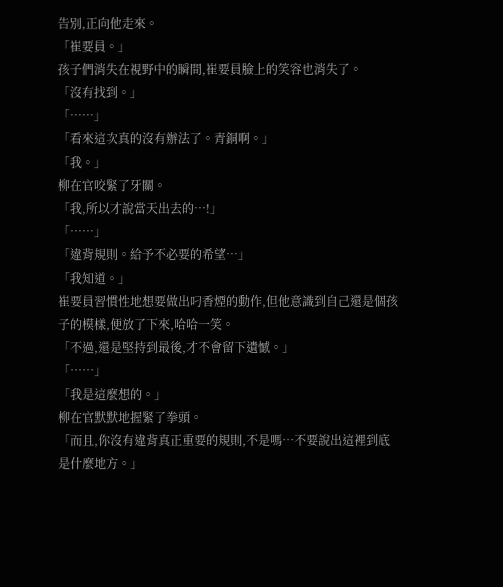告別,正向他走來。
「崔要員。」
孩子們消失在視野中的瞬間,崔要員臉上的笑容也消失了。
「沒有找到。」
「……」
「看來這次真的沒有辦法了。青銅啊。」
「我。」
柳在官咬緊了牙關。
「我,所以才說當天出去的…!」
「……」
「違背規則。給予不必要的希望…」
「我知道。」
崔要員習慣性地想要做出叼香煙的動作,但他意識到自己還是個孩子的模樣,便放了下來,哈哈一笑。
「不過,還是堅持到最後,才不會留下遺憾。」
「……」
「我是這麼想的。」
柳在官默默地握緊了拳頭。
「而且,你沒有違背真正重要的規則,不是嗎…不要說出這裡到底是什麼地方。」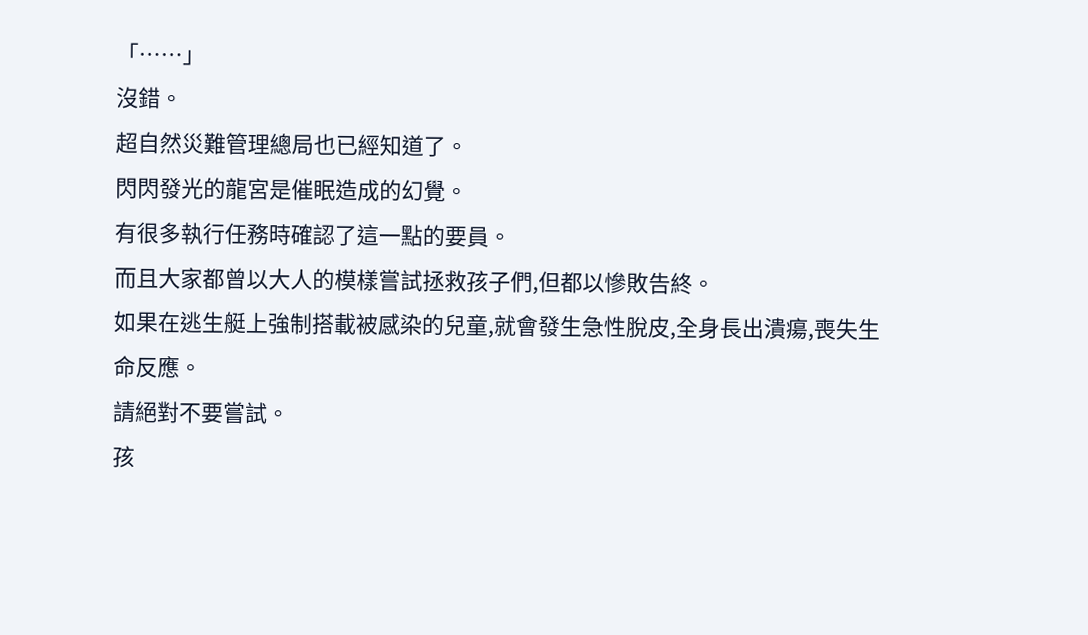「……」
沒錯。
超自然災難管理總局也已經知道了。
閃閃發光的龍宮是催眠造成的幻覺。
有很多執行任務時確認了這一點的要員。
而且大家都曾以大人的模樣嘗試拯救孩子們,但都以慘敗告終。
如果在逃生艇上強制搭載被感染的兒童,就會發生急性脫皮,全身長出潰瘍,喪失生命反應。
請絕對不要嘗試。
孩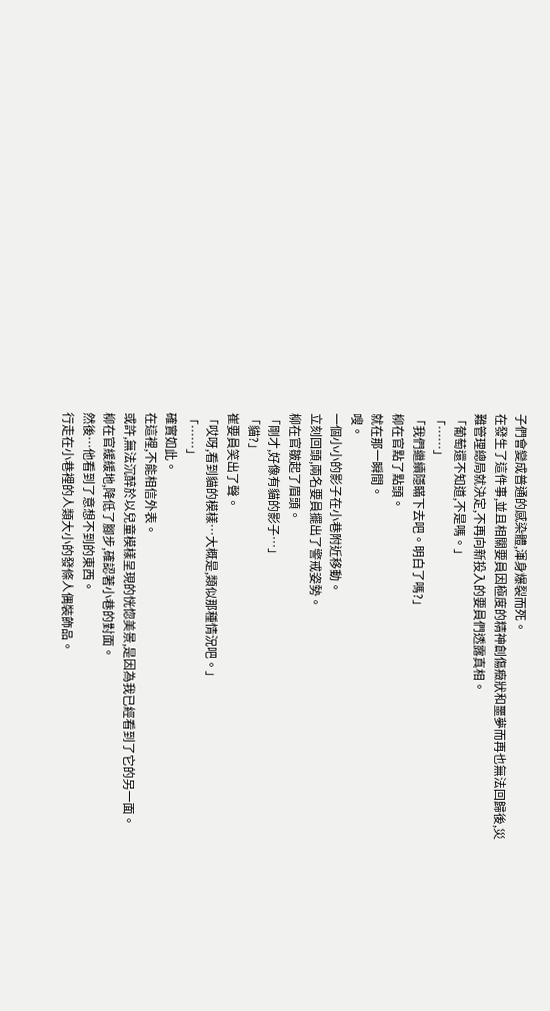子們會變成普通的感染體,渾身爆裂而死。
在發生了這件事,並且相關要員因極度的精神創傷癥狀和噩夢而再也無法回歸後,災難管理總局就決定,不再向新投入的要員們透露真相。
「葡萄還不知道,不是嗎。」
「……」
「我們繼續隱瞞下去吧。明白了嗎?」
柳在官點了點頭。
就在那一瞬間。
嗖。
一個小小的影子在小巷附近移動。
立刻回頭,兩名要員擺出了警戒姿勢。
柳在官皺起了眉頭。
「剛才,好像有貓的影子…」
「貓?」
崔要員笑出了聲。
「哎呀,看到貓的模樣…大概是,類似那種情況吧。」
「……」
確實如此。
在這裡,不能相信外表。
或許,無法沉醉於以兒童模樣呈現的恍惚美景,是因為我已經看到了它的另一面。
柳在官緩緩地,降低了腳步,確認著小巷的對面。
然後…他看到了意想不到的東西。
行走在小巷裡的人類大小的發條人偶裝飾品。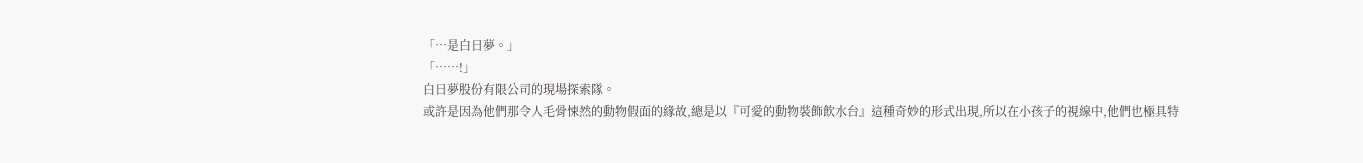「…是白日夢。」
「……!」
白日夢股份有限公司的現場探索隊。
或許是因為他們那令人毛骨悚然的動物假面的緣故,總是以『可愛的動物裝飾飲水台』這種奇妙的形式出現,所以在小孩子的視線中,他們也極具特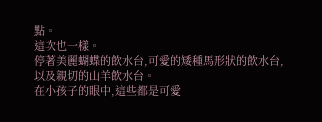點。
這次也一樣。
停著美麗蝴蝶的飲水台,可愛的矮種馬形狀的飲水台,以及親切的山羊飲水台。
在小孩子的眼中,這些都是可愛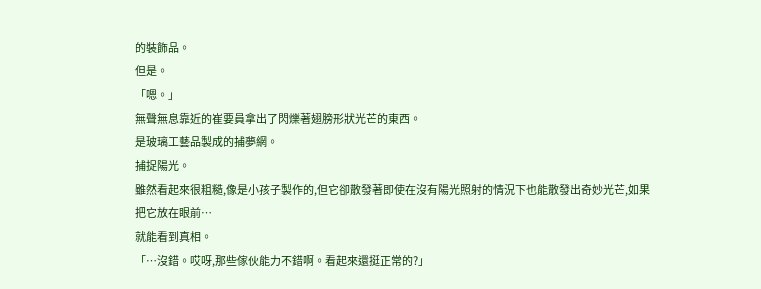的裝飾品。
但是。
「嗯。」
無聲無息靠近的崔要員拿出了閃爍著翅膀形狀光芒的東西。
是玻璃工藝品製成的捕夢網。
捕捉陽光。
雖然看起來很粗糙,像是小孩子製作的,但它卻散發著即使在沒有陽光照射的情況下也能散發出奇妙光芒,如果把它放在眼前…
就能看到真相。
「…沒錯。哎呀,那些傢伙能力不錯啊。看起來還挺正常的?」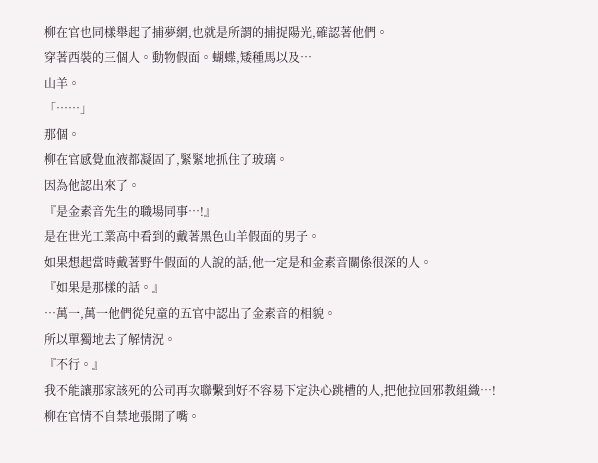柳在官也同樣舉起了捕夢網,也就是所謂的捕捉陽光,確認著他們。
穿著西裝的三個人。動物假面。蝴蝶,矮種馬以及…
山羊。
「……」
那個。
柳在官感覺血液都凝固了,緊緊地抓住了玻璃。
因為他認出來了。
『是金素音先生的職場同事…!』
是在世光工業高中看到的戴著黑色山羊假面的男子。
如果想起當時戴著野牛假面的人說的話,他一定是和金素音關係很深的人。
『如果是那樣的話。』
…萬一,萬一他們從兒童的五官中認出了金素音的相貌。
所以單獨地去了解情況。
『不行。』
我不能讓那家該死的公司再次聯繫到好不容易下定決心跳槽的人,把他拉回邪教組織…!
柳在官情不自禁地張開了嘴。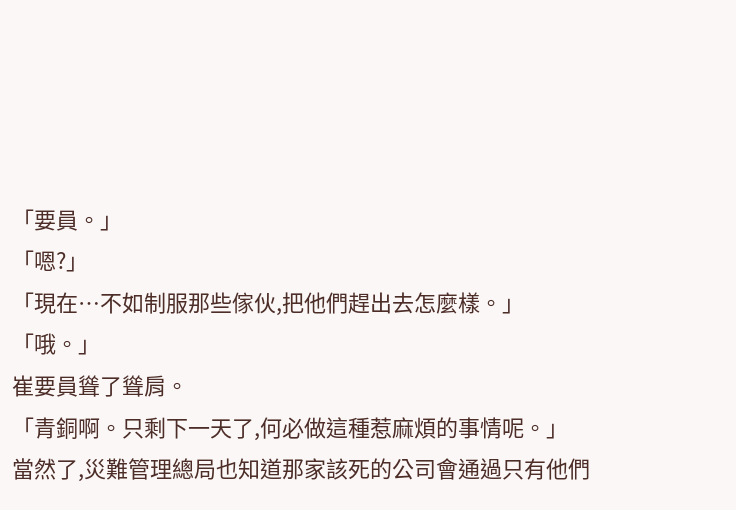「要員。」
「嗯?」
「現在…不如制服那些傢伙,把他們趕出去怎麼樣。」
「哦。」
崔要員聳了聳肩。
「青銅啊。只剩下一天了,何必做這種惹麻煩的事情呢。」
當然了,災難管理總局也知道那家該死的公司會通過只有他們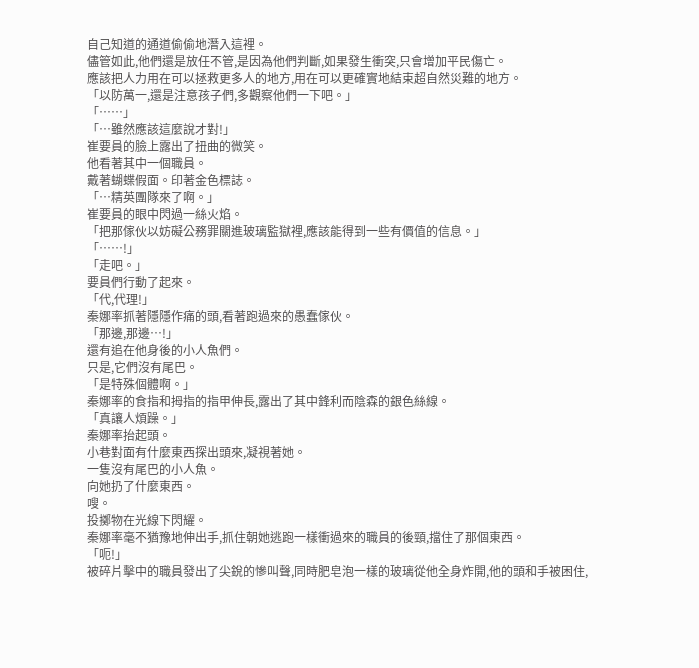自己知道的通道偷偷地潛入這裡。
儘管如此,他們還是放任不管,是因為他們判斷,如果發生衝突,只會增加平民傷亡。
應該把人力用在可以拯救更多人的地方,用在可以更確實地結束超自然災難的地方。
「以防萬一,還是注意孩子們,多觀察他們一下吧。」
「……」
「…雖然應該這麼說才對!」
崔要員的臉上露出了扭曲的微笑。
他看著其中一個職員。
戴著蝴蝶假面。印著金色標誌。
「…精英團隊來了啊。」
崔要員的眼中閃過一絲火焰。
「把那傢伙以妨礙公務罪關進玻璃監獄裡,應該能得到一些有價值的信息。」
「……!」
「走吧。」
要員們行動了起來。
「代,代理!」
秦娜率抓著隱隱作痛的頭,看著跑過來的愚蠢傢伙。
「那邊,那邊…!」
還有追在他身後的小人魚們。
只是,它們沒有尾巴。
「是特殊個體啊。」
秦娜率的食指和拇指的指甲伸長,露出了其中鋒利而陰森的銀色絲線。
「真讓人煩躁。」
秦娜率抬起頭。
小巷對面有什麼東西探出頭來,凝視著她。
一隻沒有尾巴的小人魚。
向她扔了什麼東西。
嗖。
投擲物在光線下閃耀。
秦娜率毫不猶豫地伸出手,抓住朝她逃跑一樣衝過來的職員的後頸,擋住了那個東西。
「呃!」
被碎片擊中的職員發出了尖銳的慘叫聲,同時肥皂泡一樣的玻璃從他全身炸開,他的頭和手被困住,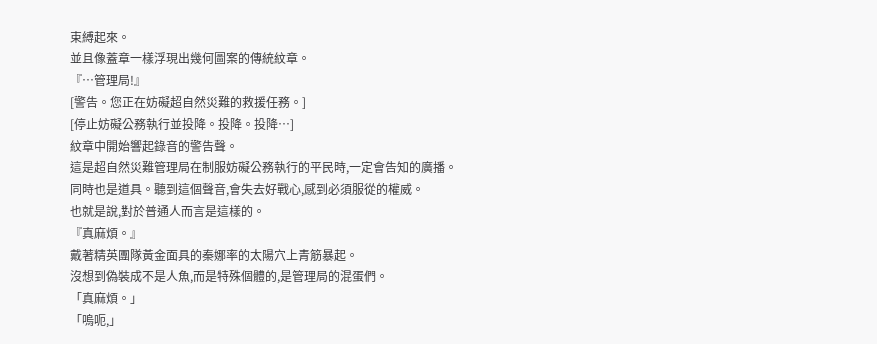束縛起來。
並且像蓋章一樣浮現出幾何圖案的傳統紋章。
『…管理局!』
[警告。您正在妨礙超自然災難的救援任務。]
[停止妨礙公務執行並投降。投降。投降…]
紋章中開始響起錄音的警告聲。
這是超自然災難管理局在制服妨礙公務執行的平民時,一定會告知的廣播。
同時也是道具。聽到這個聲音,會失去好戰心,感到必須服從的權威。
也就是說,對於普通人而言是這樣的。
『真麻煩。』
戴著精英團隊黃金面具的秦娜率的太陽穴上青筋暴起。
沒想到偽裝成不是人魚,而是特殊個體的,是管理局的混蛋們。
「真麻煩。」
「嗚呃,」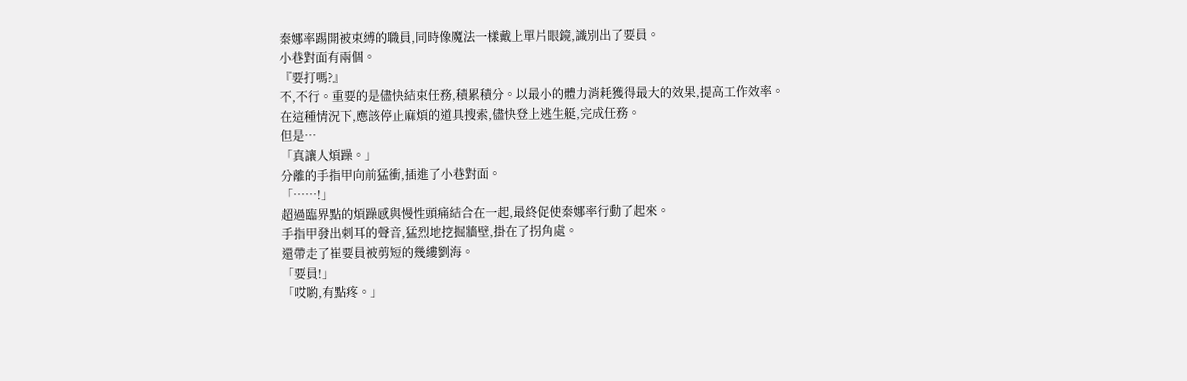秦娜率踢開被束縛的職員,同時像魔法一樣戴上單片眼鏡,識別出了要員。
小巷對面有兩個。
『要打嗎?』
不,不行。重要的是儘快結束任務,積累積分。以最小的體力消耗獲得最大的效果,提高工作效率。
在這種情況下,應該停止麻煩的道具搜索,儘快登上逃生艇,完成任務。
但是…
「真讓人煩躁。」
分離的手指甲向前猛衝,插進了小巷對面。
「……!」
超過臨界點的煩躁感與慢性頭痛結合在一起,最終促使秦娜率行動了起來。
手指甲發出刺耳的聲音,猛烈地挖掘牆壁,掛在了拐角處。
還帶走了崔要員被剪短的幾縷劉海。
「要員!」
「哎喲,有點疼。」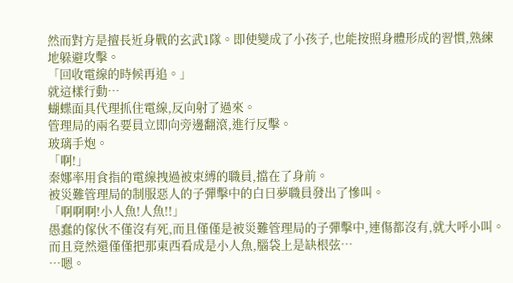然而對方是擅長近身戰的玄武1隊。即使變成了小孩子,也能按照身體形成的習慣,熟練地躲避攻擊。
「回收電線的時候再追。」
就這樣行動…
蝴蝶面具代理抓住電線,反向射了過來。
管理局的兩名要員立即向旁邊翻滾,進行反擊。
玻璃手炮。
「啊!」
秦娜率用食指的電線拽過被束縛的職員,擋在了身前。
被災難管理局的制服惡人的子彈擊中的白日夢職員發出了慘叫。
「啊啊啊!小人魚!人魚!!」
愚蠢的傢伙不僅沒有死,而且僅僅是被災難管理局的子彈擊中,連傷都沒有,就大呼小叫。
而且竟然還僅僅把那東西看成是小人魚,腦袋上是缺根弦…
…嗯。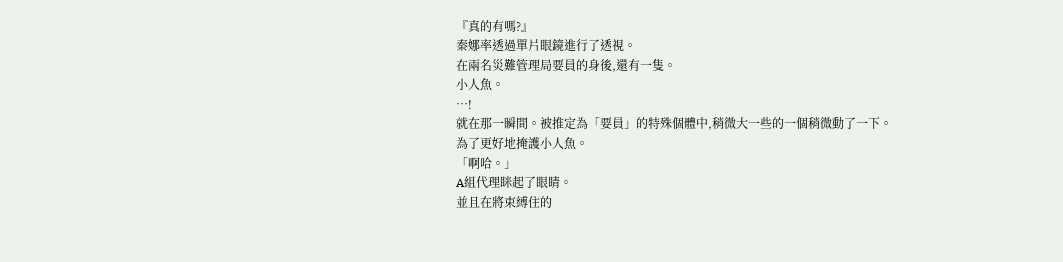『真的有嗎?』
秦娜率透過單片眼鏡進行了透視。
在兩名災難管理局要員的身後,還有一隻。
小人魚。
…!
就在那一瞬間。被推定為「要員」的特殊個體中,稍微大一些的一個稍微動了一下。
為了更好地掩護小人魚。
「啊哈。」
A組代理眯起了眼睛。
並且在將束縛住的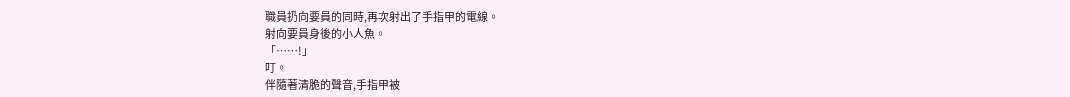職員扔向要員的同時,再次射出了手指甲的電線。
射向要員身後的小人魚。
「……!」
叮。
伴隨著清脆的聲音,手指甲被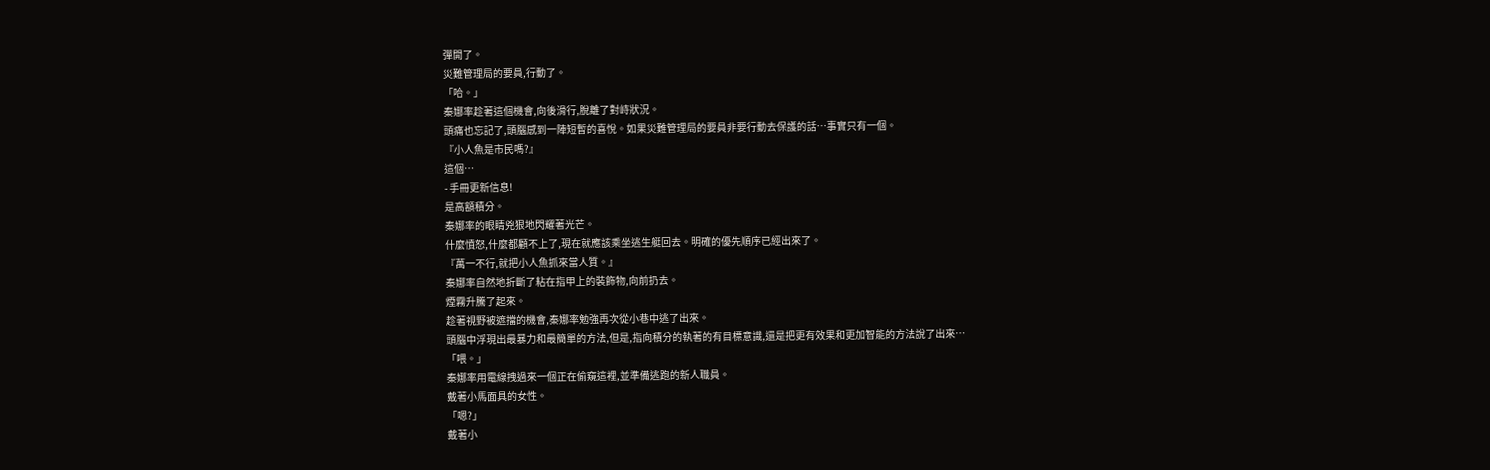彈開了。
災難管理局的要員,行動了。
「哈。」
秦娜率趁著這個機會,向後滑行,脫離了對峙狀況。
頭痛也忘記了,頭腦感到一陣短暫的喜悅。如果災難管理局的要員非要行動去保護的話…事實只有一個。
『小人魚是市民嗎?』
這個…
- 手冊更新信息!
是高額積分。
秦娜率的眼睛兇狠地閃耀著光芒。
什麼憤怒,什麼都顧不上了,現在就應該乘坐逃生艇回去。明確的優先順序已經出來了。
『萬一不行,就把小人魚抓來當人質。』
秦娜率自然地折斷了粘在指甲上的裝飾物,向前扔去。
煙霧升騰了起來。
趁著視野被遮擋的機會,秦娜率勉強再次從小巷中逃了出來。
頭腦中浮現出最暴力和最簡單的方法,但是,指向積分的執著的有目標意識,還是把更有效果和更加智能的方法說了出來…
「喂。」
秦娜率用電線拽過來一個正在偷窺這裡,並準備逃跑的新人職員。
戴著小馬面具的女性。
「嗯?」
戴著小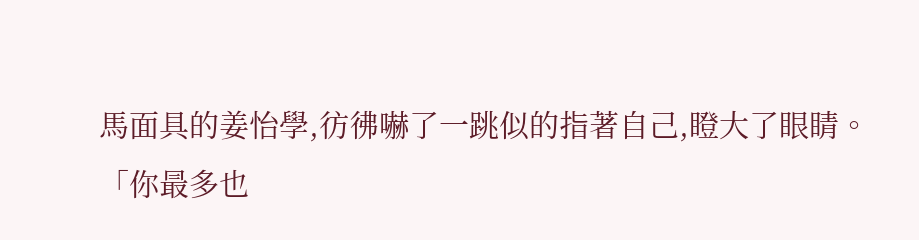馬面具的姜怡學,彷彿嚇了一跳似的指著自己,瞪大了眼睛。
「你最多也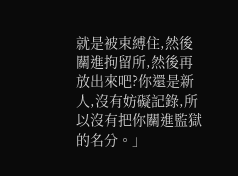就是被束縛住,然後關進拘留所,然後再放出來吧?你還是新人,沒有妨礙記錄,所以沒有把你關進監獄的名分。」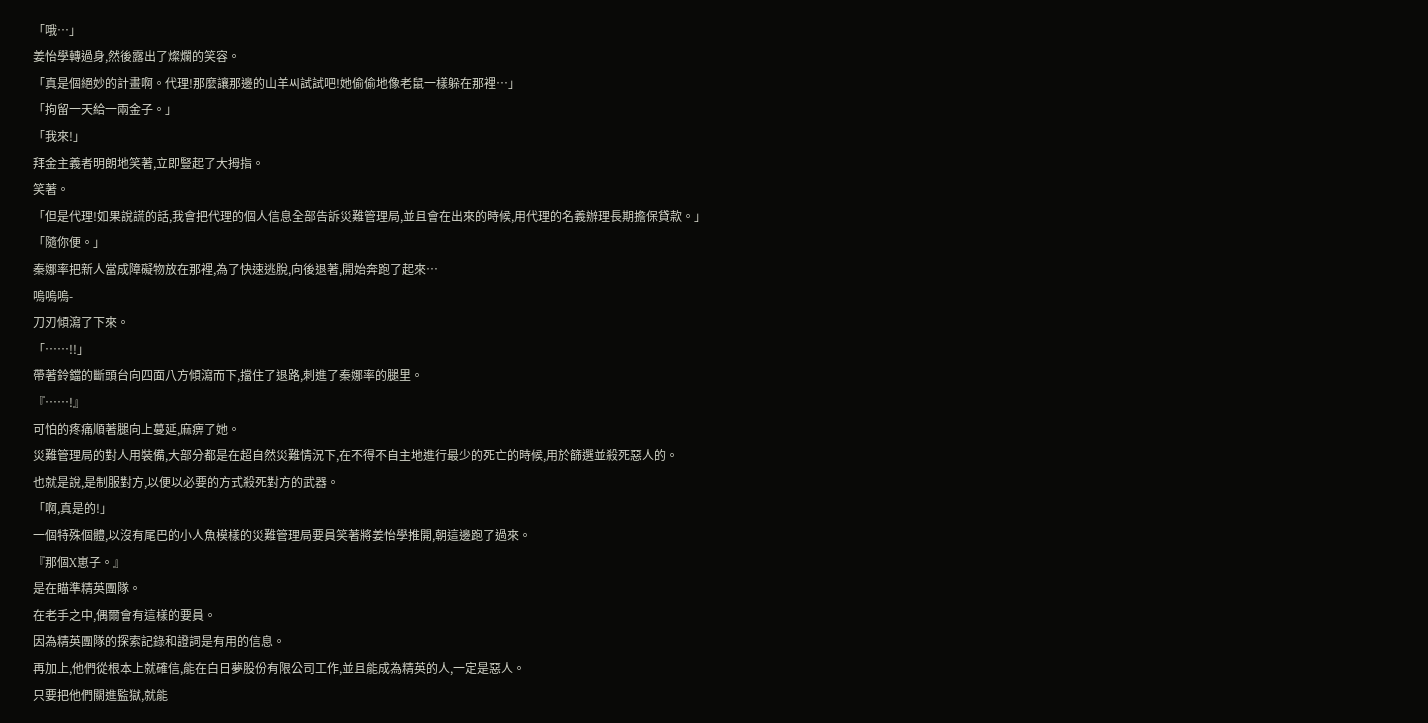「哦…」
姜怡學轉過身,然後露出了燦爛的笑容。
「真是個絕妙的計畫啊。代理!那麼讓那邊的山羊씨試試吧!她偷偷地像老鼠一樣躲在那裡…」
「拘留一天給一兩金子。」
「我來!」
拜金主義者明朗地笑著,立即豎起了大拇指。
笑著。
「但是代理!如果說謊的話,我會把代理的個人信息全部告訴災難管理局,並且會在出來的時候,用代理的名義辦理長期擔保貸款。」
「隨你便。」
秦娜率把新人當成障礙物放在那裡,為了快速逃脫,向後退著,開始奔跑了起來…
嗚嗚嗚-
刀刃傾瀉了下來。
「……!!」
帶著鈴鐺的斷頭台向四面八方傾瀉而下,擋住了退路,刺進了秦娜率的腿里。
『……!』
可怕的疼痛順著腿向上蔓延,麻痹了她。
災難管理局的對人用裝備,大部分都是在超自然災難情況下,在不得不自主地進行最少的死亡的時候,用於篩選並殺死惡人的。
也就是說,是制服對方,以便以必要的方式殺死對方的武器。
「啊,真是的!」
一個特殊個體,以沒有尾巴的小人魚模樣的災難管理局要員笑著將姜怡學推開,朝這邊跑了過來。
『那個X崽子。』
是在瞄準精英團隊。
在老手之中,偶爾會有這樣的要員。
因為精英團隊的探索記錄和證詞是有用的信息。
再加上,他們從根本上就確信,能在白日夢股份有限公司工作,並且能成為精英的人,一定是惡人。
只要把他們關進監獄,就能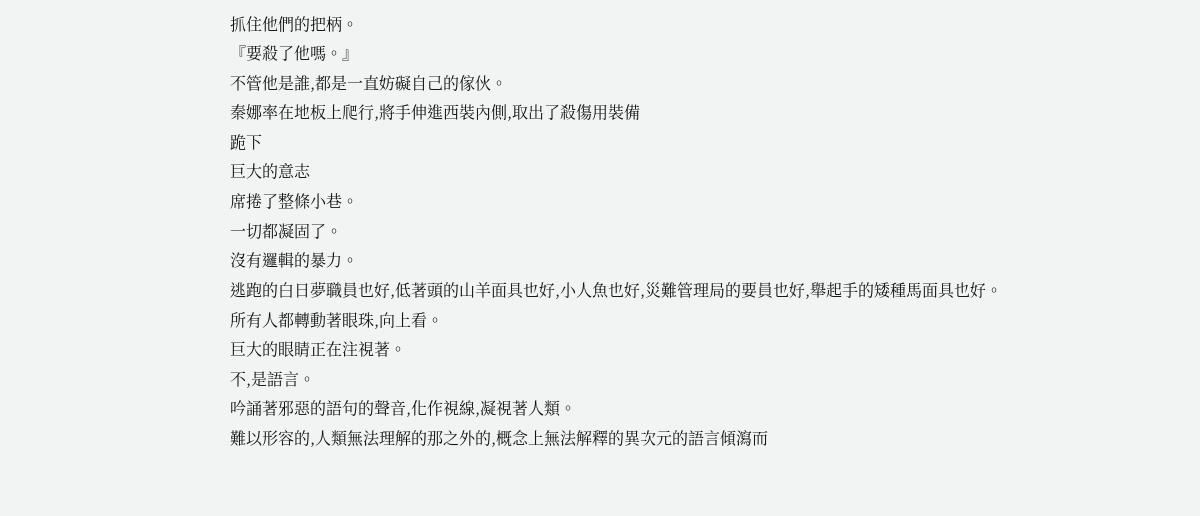抓住他們的把柄。
『要殺了他嗎。』
不管他是誰,都是一直妨礙自己的傢伙。
秦娜率在地板上爬行,將手伸進西裝內側,取出了殺傷用裝備
跪下
巨大的意志
席捲了整條小巷。
一切都凝固了。
沒有邏輯的暴力。
逃跑的白日夢職員也好,低著頭的山羊面具也好,小人魚也好,災難管理局的要員也好,舉起手的矮種馬面具也好。
所有人都轉動著眼珠,向上看。
巨大的眼睛正在注視著。
不,是語言。
吟誦著邪惡的語句的聲音,化作視線,凝視著人類。
難以形容的,人類無法理解的那之外的,概念上無法解釋的異次元的語言傾瀉而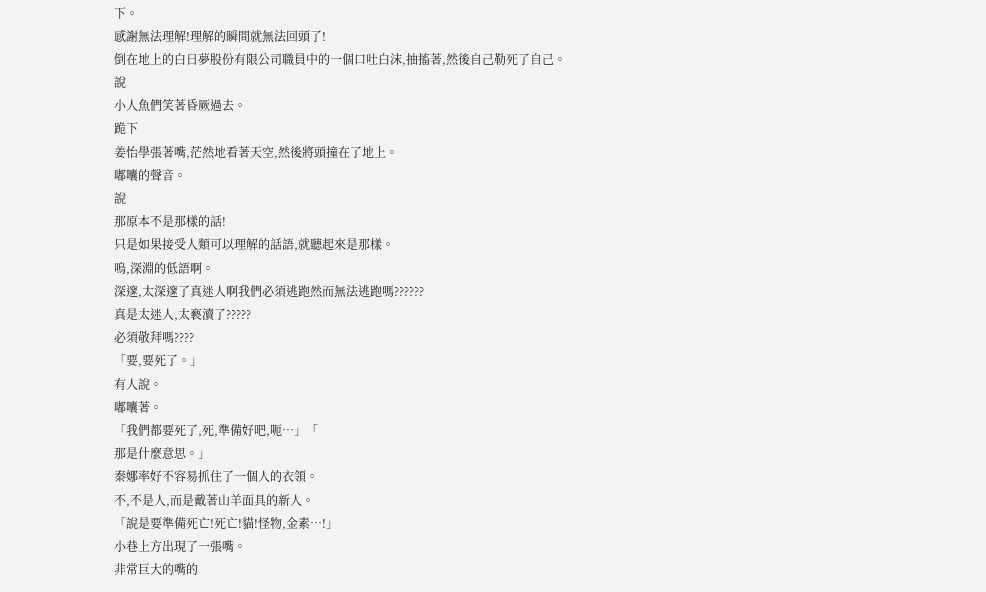下。
感謝無法理解!理解的瞬間就無法回頭了!
倒在地上的白日夢股份有限公司職員中的一個口吐白沫,抽搐著,然後自己勒死了自己。
說
小人魚們笑著昏厥過去。
跪下
姜怡學張著嘴,茫然地看著天空,然後將頭撞在了地上。
嘟囔的聲音。
說
那原本不是那樣的話!
只是如果接受人類可以理解的話語,就聽起來是那樣。
嗚,深淵的低語啊。
深邃,太深邃了真迷人啊我們必須逃跑然而無法逃跑嗎??????
真是太迷人,太褻瀆了?????
必須敬拜嗎????
「要,要死了。」
有人說。
嘟囔著。
「我們都要死了,死,準備好吧,呃…」「
那是什麼意思。」
秦娜率好不容易抓住了一個人的衣領。
不,不是人,而是戴著山羊面具的新人。
「說是要準備死亡!死亡!貓!怪物,金素…!」
小巷上方出現了一張嘴。
非常巨大的嘴的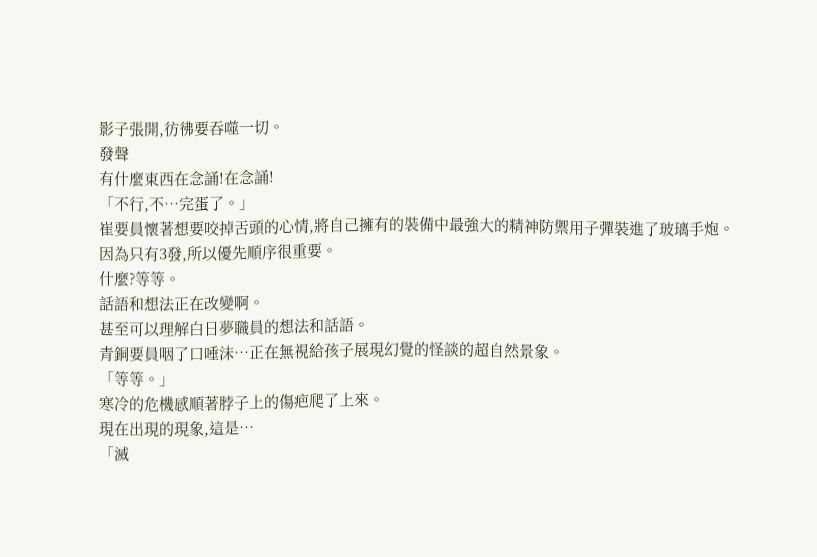影子張開,彷彿要吞噬一切。
發聲
有什麼東西在念誦!在念誦!
「不行,不…完蛋了。」
崔要員懷著想要咬掉舌頭的心情,將自己擁有的裝備中最強大的精神防禦用子彈裝進了玻璃手炮。
因為只有3發,所以優先順序很重要。
什麼?等等。
話語和想法正在改變啊。
甚至可以理解白日夢職員的想法和話語。
青銅要員咽了口唾沫…正在無視給孩子展現幻覺的怪談的超自然景象。
「等等。」
寒冷的危機感順著脖子上的傷疤爬了上來。
現在出現的現象,這是…
「滅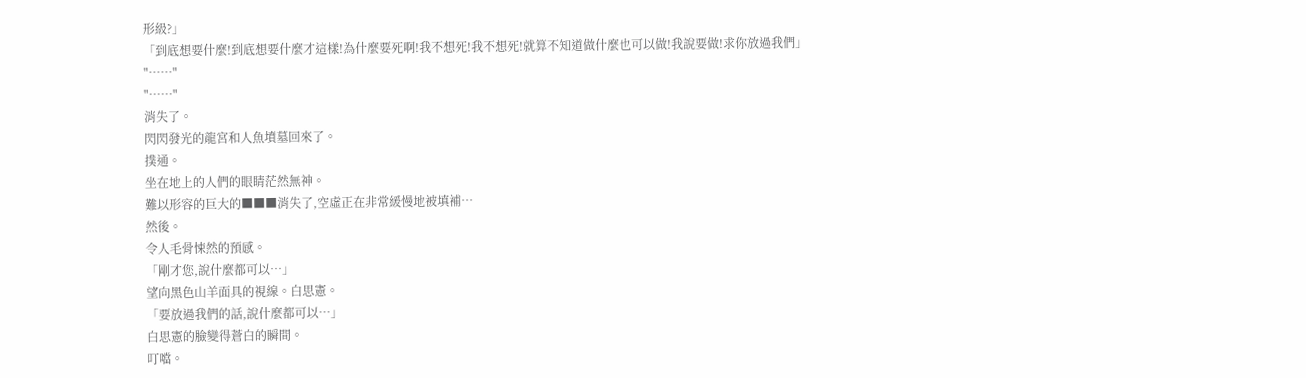形級?」
「到底想要什麼!到底想要什麼才這樣!為什麼要死啊!我不想死!我不想死!就算不知道做什麼也可以做!我說要做!求你放過我們」
"……"
"……"
消失了。
閃閃發光的龍宮和人魚墳墓回來了。
撲通。
坐在地上的人們的眼睛茫然無神。
難以形容的巨大的■■■消失了,空虛正在非常緩慢地被填補…
然後。
令人毛骨悚然的預感。
「剛才您,說什麼都可以…」
望向黑色山羊面具的視線。白思憲。
「要放過我們的話,說什麼都可以…」
白思憲的臉變得蒼白的瞬間。
叮噹。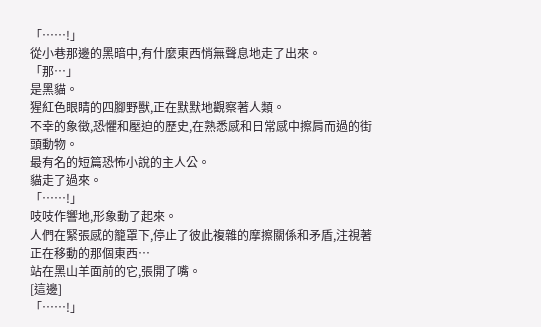「……!」
從小巷那邊的黑暗中,有什麼東西悄無聲息地走了出來。
「那…」
是黑貓。
猩紅色眼睛的四腳野獸,正在默默地觀察著人類。
不幸的象徵,恐懼和壓迫的歷史,在熟悉感和日常感中擦肩而過的街頭動物。
最有名的短篇恐怖小說的主人公。
貓走了過來。
「……!」
吱吱作響地,形象動了起來。
人們在緊張感的籠罩下,停止了彼此複雜的摩擦關係和矛盾,注視著正在移動的那個東西…
站在黑山羊面前的它,張開了嘴。
[這邊]
「……!」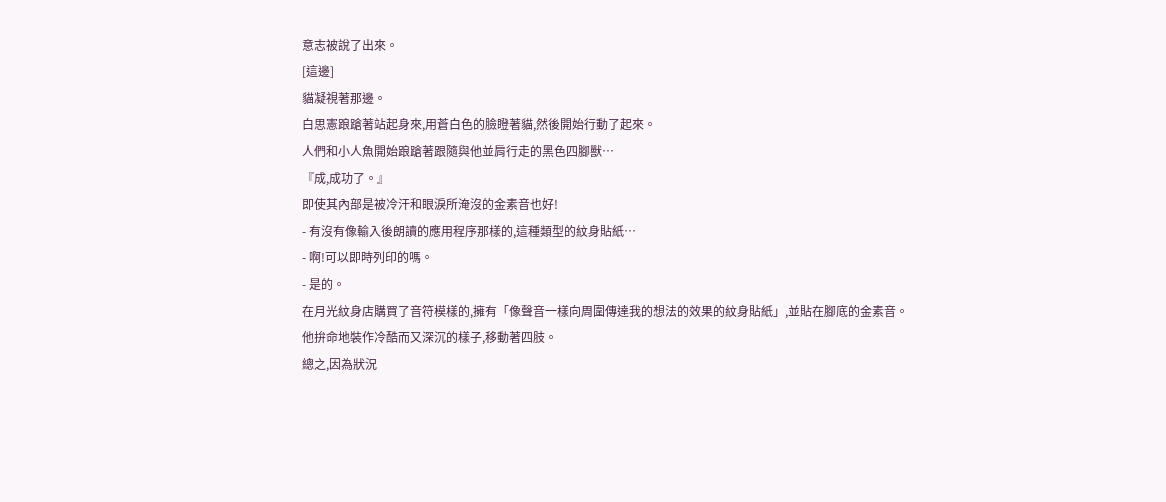意志被說了出來。
[這邊]
貓凝視著那邊。
白思憲踉蹌著站起身來,用蒼白色的臉瞪著貓,然後開始行動了起來。
人們和小人魚開始踉蹌著跟隨與他並肩行走的黑色四腳獸…
『成,成功了。』
即使其內部是被冷汗和眼淚所淹沒的金素音也好!
- 有沒有像輸入後朗讀的應用程序那樣的,這種類型的紋身貼紙…
- 啊!可以即時列印的嗎。
- 是的。
在月光紋身店購買了音符模樣的,擁有「像聲音一樣向周圍傳達我的想法的效果的紋身貼紙」,並貼在腳底的金素音。
他拚命地裝作冷酷而又深沉的樣子,移動著四肢。
總之,因為狀況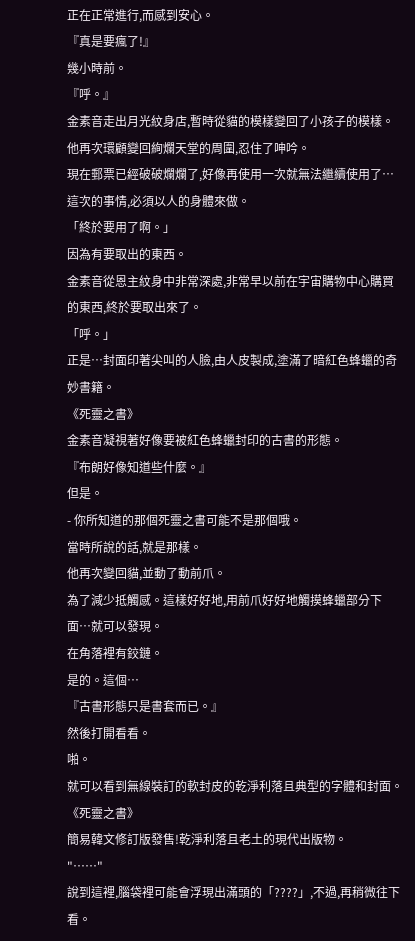正在正常進行,而感到安心。
『真是要瘋了!』
幾小時前。
『呼。』
金素音走出月光紋身店,暫時從貓的模樣變回了小孩子的模樣。
他再次環顧變回絢爛天堂的周圍,忍住了呻吟。
現在郵票已經破破爛爛了,好像再使用一次就無法繼續使用了…
這次的事情,必須以人的身體來做。
「終於要用了啊。」
因為有要取出的東西。
金素音從恩主紋身中非常深處,非常早以前在宇宙購物中心購買的東西,終於要取出來了。
「呼。」
正是…封面印著尖叫的人臉,由人皮製成,塗滿了暗紅色蜂蠟的奇妙書籍。
《死靈之書》
金素音凝視著好像要被紅色蜂蠟封印的古書的形態。
『布朗好像知道些什麼。』
但是。
- 你所知道的那個死靈之書可能不是那個哦。
當時所說的話,就是那樣。
他再次變回貓,並動了動前爪。
為了減少抵觸感。這樣好好地,用前爪好好地觸摸蜂蠟部分下面…就可以發現。
在角落裡有鉸鏈。
是的。這個…
『古書形態只是書套而已。』
然後打開看看。
啪。
就可以看到無線裝訂的軟封皮的乾淨利落且典型的字體和封面。
《死靈之書》
簡易韓文修訂版發售!乾淨利落且老土的現代出版物。
"……"
說到這裡,腦袋裡可能會浮現出滿頭的「????」,不過,再稍微往下看。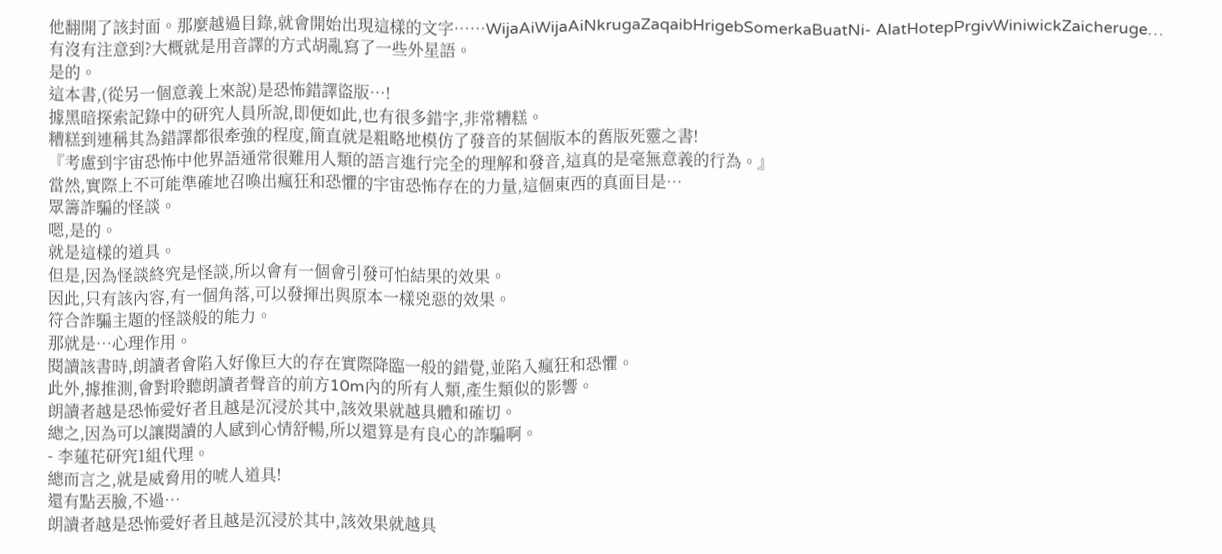他翻開了該封面。那麼越過目錄,就會開始出現這樣的文字……WijaAiWijaAiNkrugaZaqaibHrigebSomerkaBuatNi- AlatHotepPrgivWiniwickZaicheruge…
有沒有注意到?大概就是用音譯的方式胡亂寫了一些外星語。
是的。
這本書,(從另一個意義上來說)是恐怖錯譯盜版…!
據黑暗探索記錄中的研究人員所說,即便如此,也有很多錯字,非常糟糕。
糟糕到連稱其為錯譯都很牽強的程度,簡直就是粗略地模仿了發音的某個版本的舊版死靈之書!
『考慮到宇宙恐怖中他界語通常很難用人類的語言進行完全的理解和發音,這真的是毫無意義的行為。』
當然,實際上不可能準確地召喚出瘋狂和恐懼的宇宙恐怖存在的力量,這個東西的真面目是…
眾籌詐騙的怪談。
嗯,是的。
就是這樣的道具。
但是,因為怪談終究是怪談,所以會有一個會引發可怕結果的效果。
因此,只有該內容,有一個角落,可以發揮出與原本一樣兇惡的效果。
符合詐騙主題的怪談般的能力。
那就是…心理作用。
閱讀該書時,朗讀者會陷入好像巨大的存在實際降臨一般的錯覺,並陷入瘋狂和恐懼。
此外,據推測,會對聆聽朗讀者聲音的前方10m內的所有人類,產生類似的影響。
朗讀者越是恐怖愛好者且越是沉浸於其中,該效果就越具體和確切。
總之,因為可以讓閱讀的人感到心情舒暢,所以還算是有良心的詐騙啊。
- 李蓮花研究1組代理。
總而言之,就是威脅用的唬人道具!
還有點丟臉,不過…
朗讀者越是恐怖愛好者且越是沉浸於其中,該效果就越具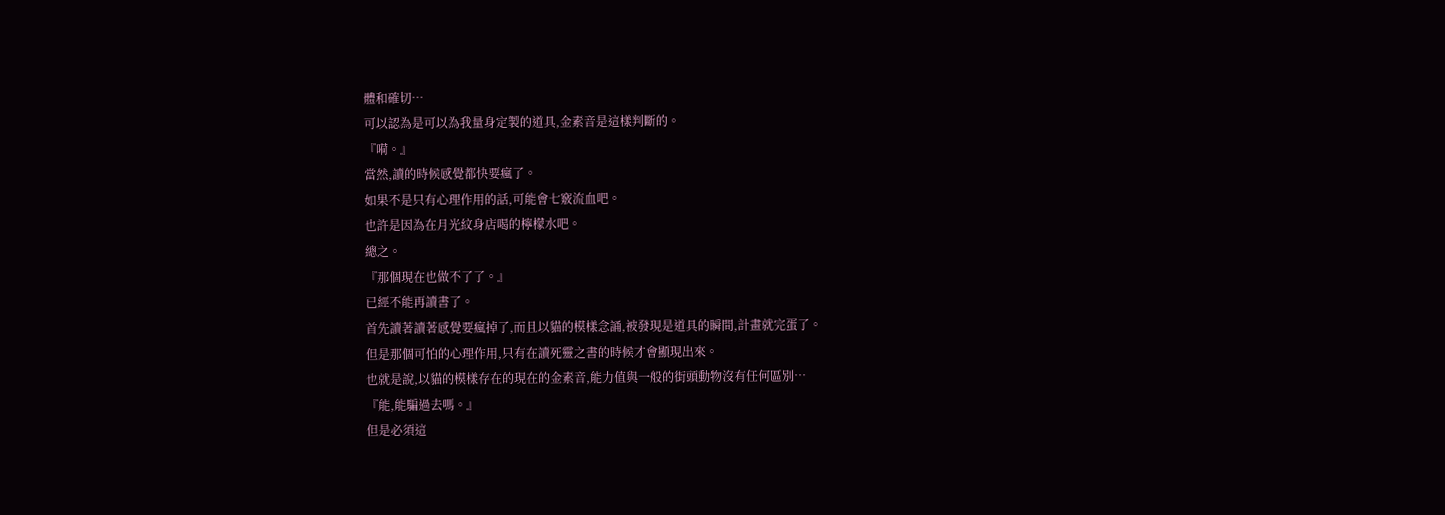體和確切…
可以認為是可以為我量身定製的道具,金素音是這樣判斷的。
『嗬。』
當然,讀的時候感覺都快要瘋了。
如果不是只有心理作用的話,可能會七竅流血吧。
也許是因為在月光紋身店喝的檸檬水吧。
總之。
『那個現在也做不了了。』
已經不能再讀書了。
首先讀著讀著感覺要瘋掉了,而且以貓的模樣念誦,被發現是道具的瞬間,計畫就完蛋了。
但是那個可怕的心理作用,只有在讀死靈之書的時候才會顯現出來。
也就是說,以貓的模樣存在的現在的金素音,能力值與一般的街頭動物沒有任何區別…
『能,能騙過去嗎。』
但是必須這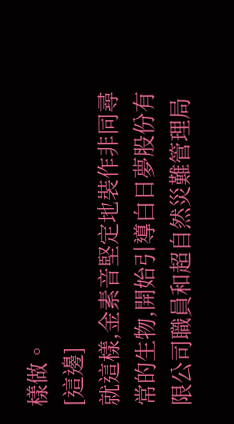樣做。
[這邊]
就這樣,金素音堅定地裝作非同尋常的生物,開始引導白日夢股份有限公司職員和超自然災難管理局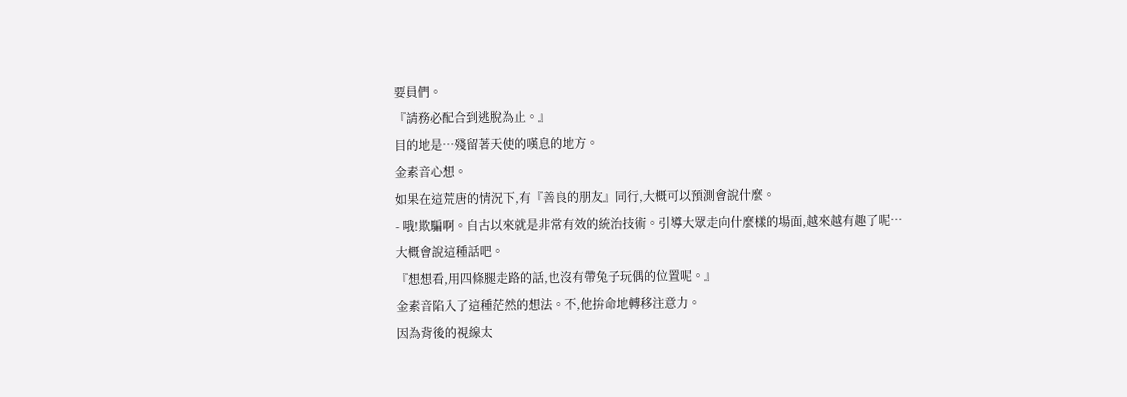要員們。
『請務必配合到逃脫為止。』
目的地是…殘留著天使的嘆息的地方。
金素音心想。
如果在這荒唐的情況下,有『善良的朋友』同行,大概可以預測會說什麼。
- 哦!欺騙啊。自古以來就是非常有效的統治技術。引導大眾走向什麼樣的場面,越來越有趣了呢…
大概會說這種話吧。
『想想看,用四條腿走路的話,也沒有帶兔子玩偶的位置呢。』
金素音陷入了這種茫然的想法。不,他拚命地轉移注意力。
因為背後的視線太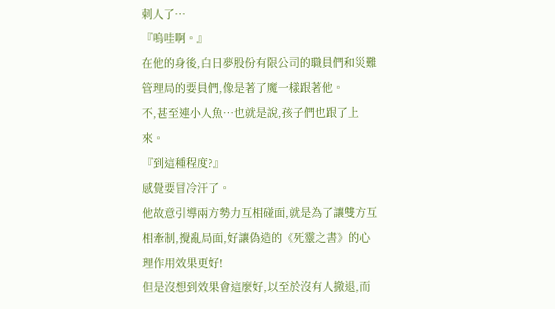刺人了…
『嗚哇啊。』
在他的身後,白日夢股份有限公司的職員們和災難管理局的要員們,像是著了魔一樣跟著他。
不,甚至連小人魚…也就是說,孩子們也跟了上來。
『到這種程度?』
感覺要冒冷汗了。
他故意引導兩方勢力互相碰面,就是為了讓雙方互相牽制,攪亂局面,好讓偽造的《死靈之書》的心理作用效果更好!
但是沒想到效果會這麼好,以至於沒有人撤退,而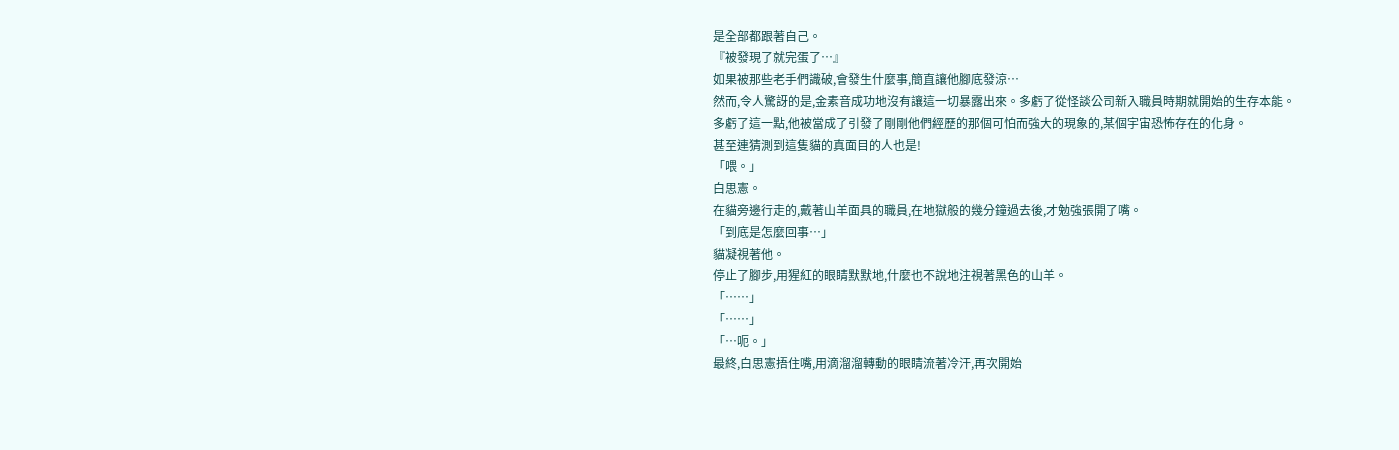是全部都跟著自己。
『被發現了就完蛋了…』
如果被那些老手們識破,會發生什麼事,簡直讓他腳底發涼…
然而,令人驚訝的是,金素音成功地沒有讓這一切暴露出來。多虧了從怪談公司新入職員時期就開始的生存本能。
多虧了這一點,他被當成了引發了剛剛他們經歷的那個可怕而強大的現象的,某個宇宙恐怖存在的化身。
甚至連猜測到這隻貓的真面目的人也是!
「喂。」
白思憲。
在貓旁邊行走的,戴著山羊面具的職員,在地獄般的幾分鐘過去後,才勉強張開了嘴。
「到底是怎麼回事…」
貓凝視著他。
停止了腳步,用猩紅的眼睛默默地,什麼也不說地注視著黑色的山羊。
「……」
「……」
「…呃。」
最終,白思憲捂住嘴,用滴溜溜轉動的眼睛流著冷汗,再次開始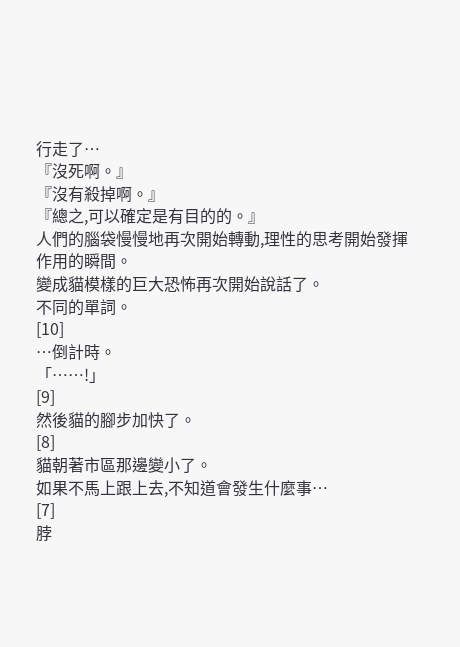行走了…
『沒死啊。』
『沒有殺掉啊。』
『總之,可以確定是有目的的。』
人們的腦袋慢慢地再次開始轉動,理性的思考開始發揮作用的瞬間。
變成貓模樣的巨大恐怖再次開始說話了。
不同的單詞。
[10]
…倒計時。
「……!」
[9]
然後貓的腳步加快了。
[8]
貓朝著市區那邊變小了。
如果不馬上跟上去,不知道會發生什麼事…
[7]
脖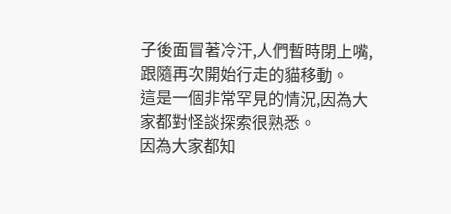子後面冒著冷汗,人們暫時閉上嘴,跟隨再次開始行走的貓移動。
這是一個非常罕見的情況,因為大家都對怪談探索很熟悉。
因為大家都知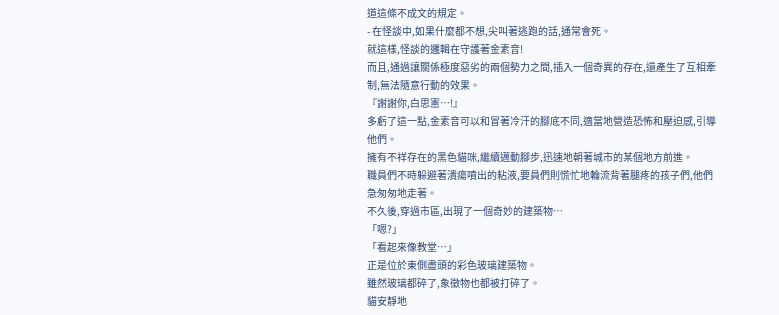道這條不成文的規定。
- 在怪談中,如果什麼都不想,尖叫著逃跑的話,通常會死。
就這樣,怪談的邏輯在守護著金素音!
而且,通過讓關係極度惡劣的兩個勢力之間,插入一個奇異的存在,還產生了互相牽制,無法隨意行動的效果。
『謝謝你,白思憲…!』
多虧了這一點,金素音可以和冒著冷汗的腳底不同,適當地營造恐怖和壓迫感,引導他們。
擁有不祥存在的黑色貓咪,繼續邁動腳步,迅速地朝著城市的某個地方前進。
職員們不時躲避著潰瘍噴出的粘液,要員們則慌忙地輪流背著腿疼的孩子們,他們急匆匆地走著。
不久後,穿過市區,出現了一個奇妙的建築物…
「嗯?」
「看起來像教堂…」
正是位於東側盡頭的彩色玻璃建築物。
雖然玻璃都碎了,象徵物也都被打碎了。
貓安靜地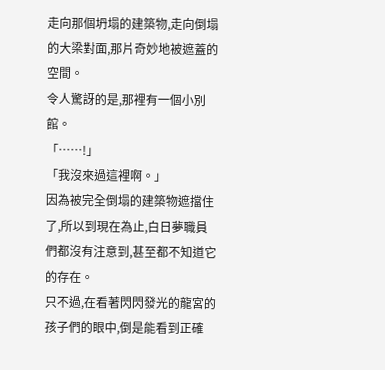走向那個坍塌的建築物,走向倒塌的大梁對面,那片奇妙地被遮蓋的空間。
令人驚訝的是,那裡有一個小別館。
「……!」
「我沒來過這裡啊。」
因為被完全倒塌的建築物遮擋住了,所以到現在為止,白日夢職員們都沒有注意到,甚至都不知道它的存在。
只不過,在看著閃閃發光的龍宮的孩子們的眼中,倒是能看到正確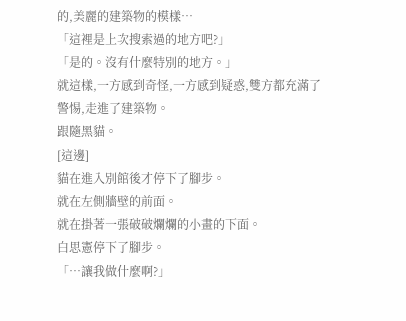的,美麗的建築物的模樣…
「這裡是上次搜索過的地方吧?」
「是的。沒有什麼特別的地方。」
就這樣,一方感到奇怪,一方感到疑惑,雙方都充滿了警惕,走進了建築物。
跟隨黑貓。
[這邊]
貓在進入別館後才停下了腳步。
就在左側牆壁的前面。
就在掛著一張破破爛爛的小畫的下面。
白思憲停下了腳步。
「…讓我做什麼啊?」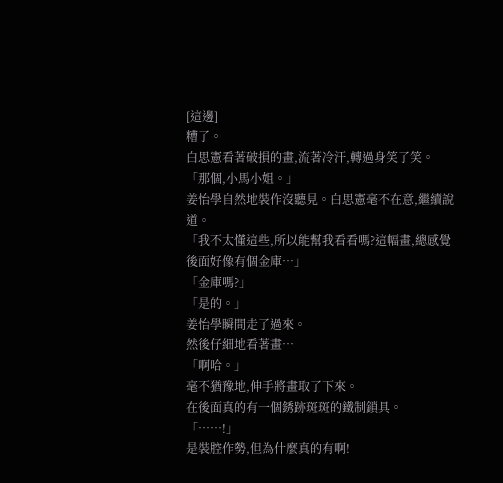[這邊]
糟了。
白思憲看著破損的畫,流著冷汗,轉過身笑了笑。
「那個,小馬小姐。」
姜怡學自然地裝作沒聽見。白思憲毫不在意,繼續說道。
「我不太懂這些,所以能幫我看看嗎?這幅畫,總感覺後面好像有個金庫…」
「金庫嗎?」
「是的。」
姜怡學瞬間走了過來。
然後仔細地看著畫…
「啊哈。」
毫不猶豫地,伸手將畫取了下來。
在後面真的有一個銹跡斑斑的鐵制鎖具。
「……!」
是裝腔作勢,但為什麼真的有啊!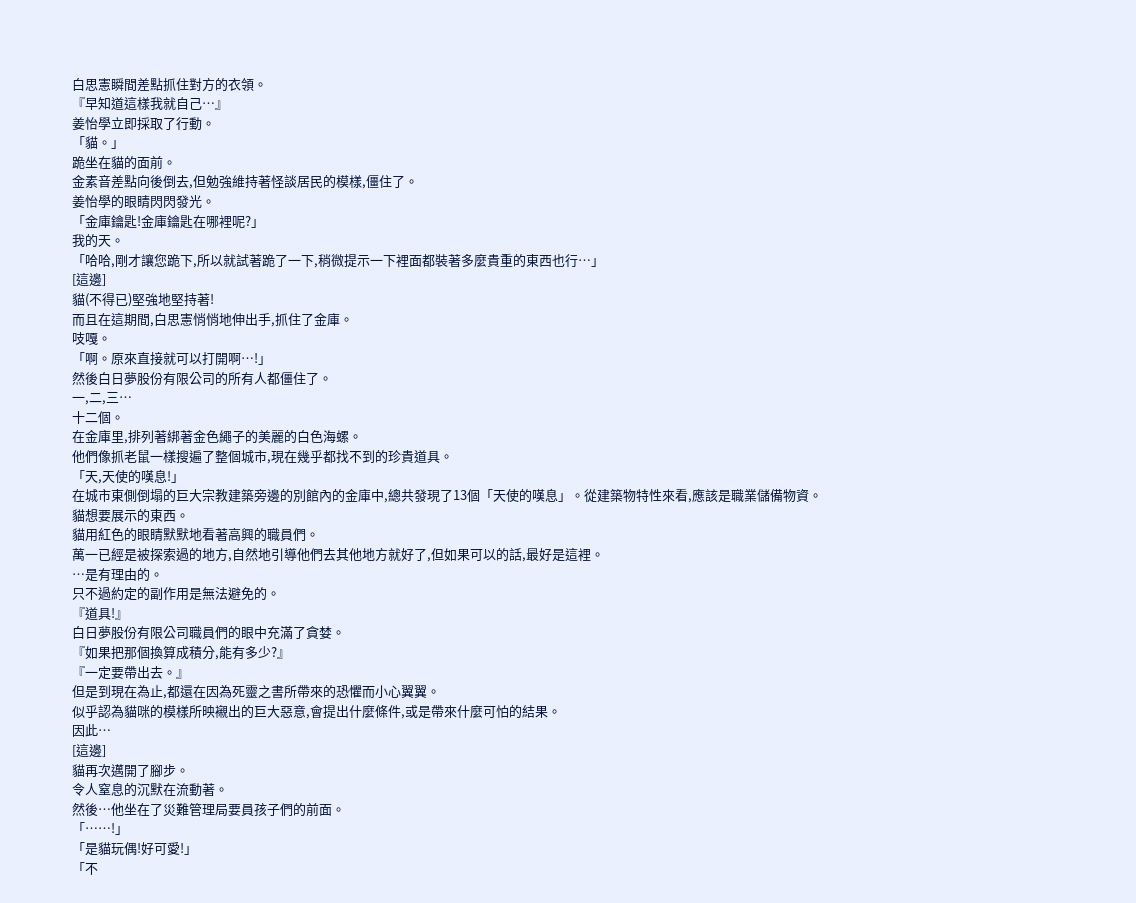白思憲瞬間差點抓住對方的衣領。
『早知道這樣我就自己…』
姜怡學立即採取了行動。
「貓。」
跪坐在貓的面前。
金素音差點向後倒去,但勉強維持著怪談居民的模樣,僵住了。
姜怡學的眼睛閃閃發光。
「金庫鑰匙!金庫鑰匙在哪裡呢?」
我的天。
「哈哈,剛才讓您跪下,所以就試著跪了一下,稍微提示一下裡面都裝著多麼貴重的東西也行…」
[這邊]
貓(不得已)堅強地堅持著!
而且在這期間,白思憲悄悄地伸出手,抓住了金庫。
吱嘎。
「啊。原來直接就可以打開啊…!」
然後白日夢股份有限公司的所有人都僵住了。
一,二,三…
十二個。
在金庫里,排列著綁著金色繩子的美麗的白色海螺。
他們像抓老鼠一樣搜遍了整個城市,現在幾乎都找不到的珍貴道具。
「天,天使的嘆息!」
在城市東側倒塌的巨大宗教建築旁邊的別館內的金庫中,總共發現了13個「天使的嘆息」。從建築物特性來看,應該是職業儲備物資。
貓想要展示的東西。
貓用紅色的眼睛默默地看著高興的職員們。
萬一已經是被探索過的地方,自然地引導他們去其他地方就好了,但如果可以的話,最好是這裡。
…是有理由的。
只不過約定的副作用是無法避免的。
『道具!』
白日夢股份有限公司職員們的眼中充滿了貪婪。
『如果把那個換算成積分,能有多少?』
『一定要帶出去。』
但是到現在為止,都還在因為死靈之書所帶來的恐懼而小心翼翼。
似乎認為貓咪的模樣所映襯出的巨大惡意,會提出什麼條件,或是帶來什麼可怕的結果。
因此…
[這邊]
貓再次邁開了腳步。
令人窒息的沉默在流動著。
然後…他坐在了災難管理局要員孩子們的前面。
「……!」
「是貓玩偶!好可愛!」
「不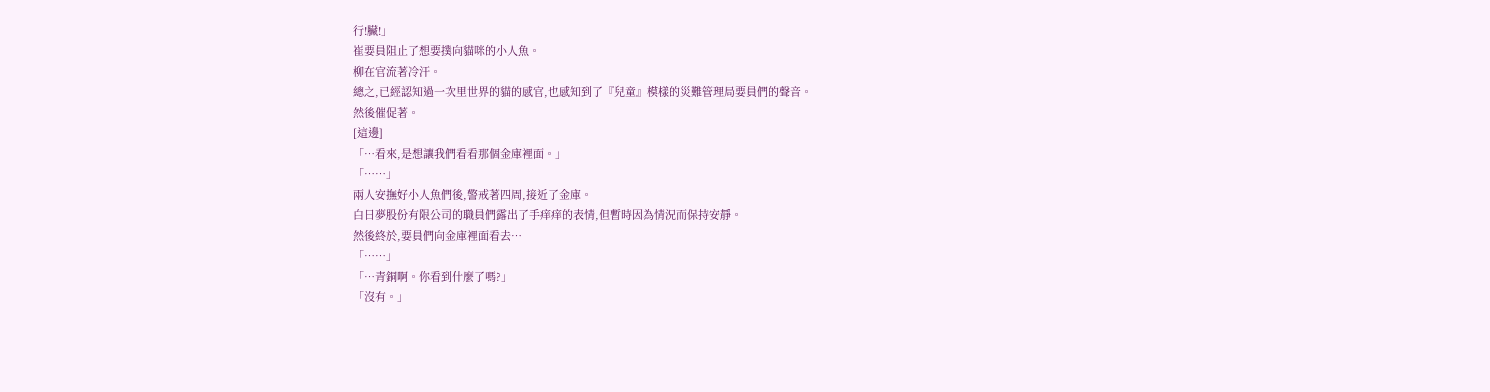行!臟!」
崔要員阻止了想要撲向貓咪的小人魚。
柳在官流著冷汗。
總之,已經認知過一次里世界的貓的感官,也感知到了『兒童』模樣的災難管理局要員們的聲音。
然後催促著。
[這邊]
「…看來,是想讓我們看看那個金庫裡面。」
「……」
兩人安撫好小人魚們後,警戒著四周,接近了金庫。
白日夢股份有限公司的職員們露出了手痒痒的表情,但暫時因為情況而保持安靜。
然後終於,要員們向金庫裡面看去…
「……」
「…青銅啊。你看到什麼了嗎?」
「沒有。」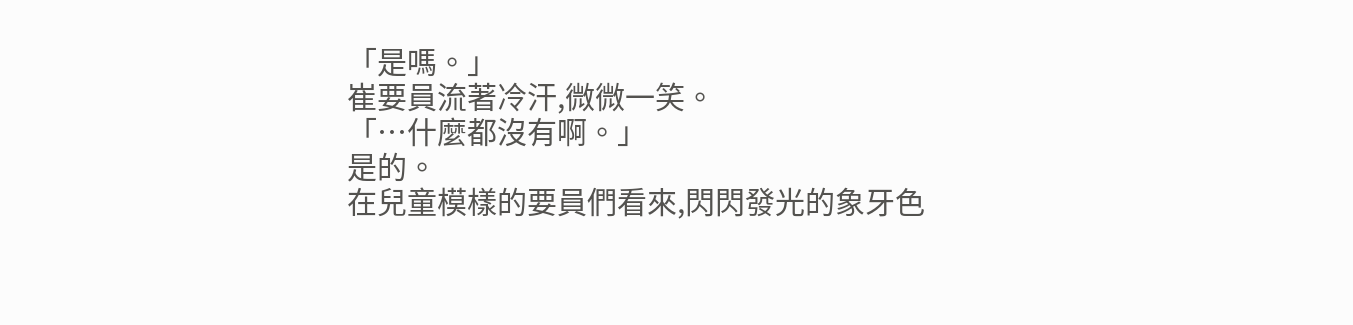「是嗎。」
崔要員流著冷汗,微微一笑。
「…什麼都沒有啊。」
是的。
在兒童模樣的要員們看來,閃閃發光的象牙色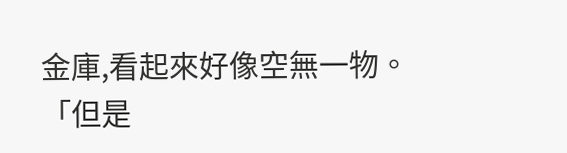金庫,看起來好像空無一物。
「但是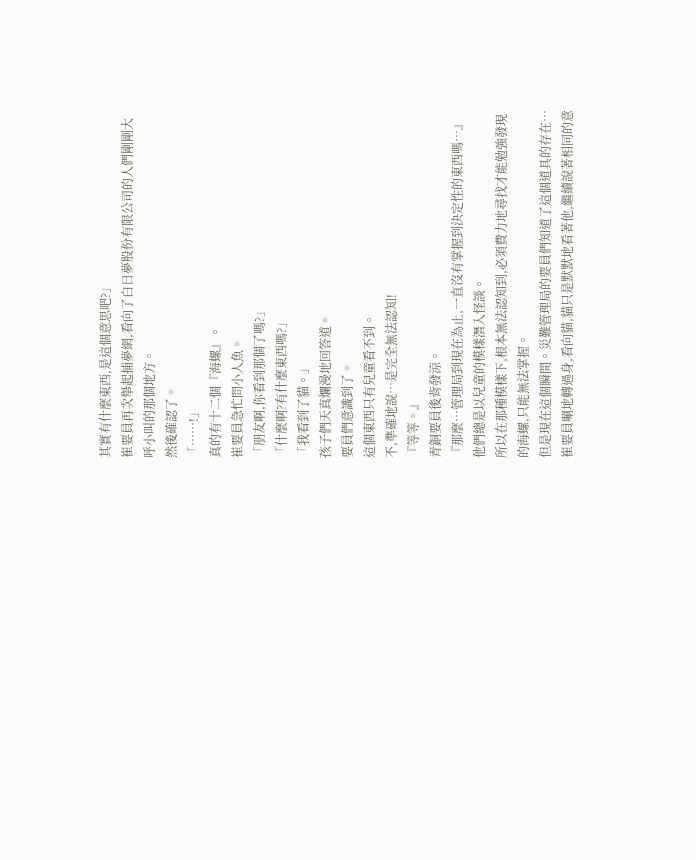其實有什麼東西,是這個意思吧?」
崔要員再次舉起捕夢網,看向了白日夢股份有限公司的人們剛剛大呼小叫的那個地方。
然後確認了。
「……!」
真的有十二個『海螺』。
崔要員急忙問小人魚。
「朋友啊,你看到那個了嗎?」
「什麼啊?有什麼東西嗎?」
「我看到了貓。」
孩子們天真爛漫地回答道。
要員們意識到了。
這個東西只有兒童看不到。
不,準確地說…是完全無法認知!
『等等。』
青銅要員後背發涼。
『那麼…管理局到現在為止,一直沒有掌握到決定性的東西嗎…』
他們總是以兒童的模樣潛入怪談。
所以在那種模樣下,根本無法認知到,必須費力地尋找才能勉強發現的海螺,只能無法掌握。
但是現在這個瞬間。災難管理局的要員們知道了這個道具的存在…
崔要員唰地轉過身,看向貓,貓只是默默地看著他,繼續說著相同的意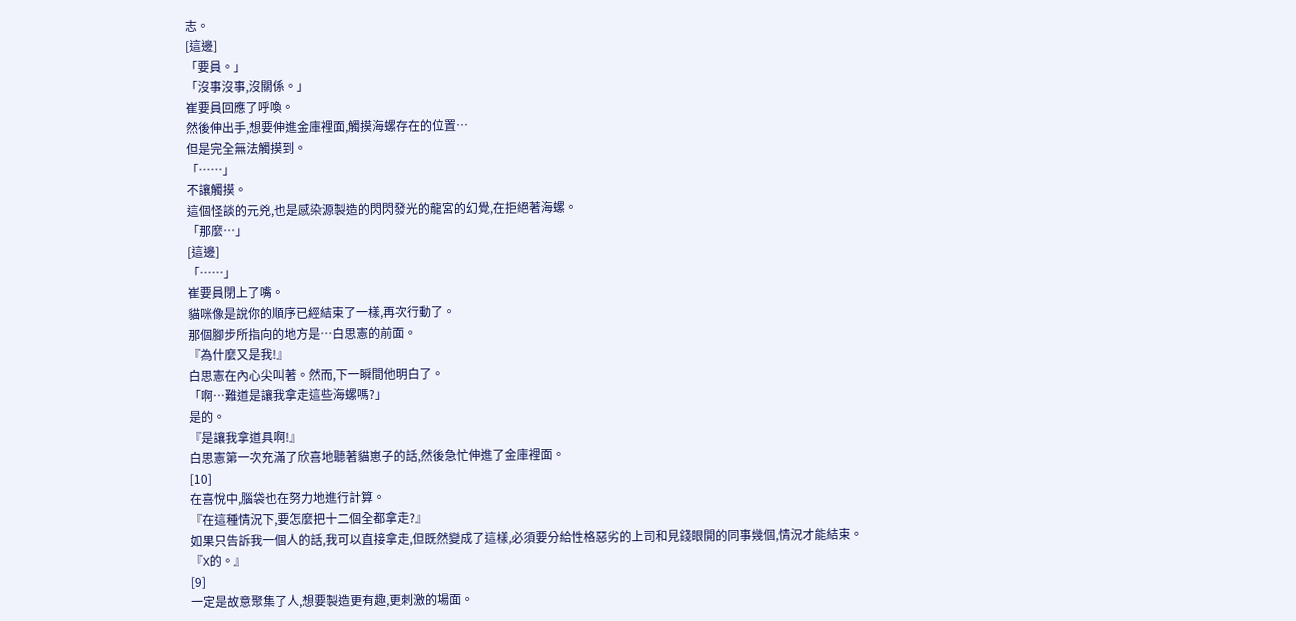志。
[這邊]
「要員。」
「沒事沒事,沒關係。」
崔要員回應了呼喚。
然後伸出手,想要伸進金庫裡面,觸摸海螺存在的位置…
但是完全無法觸摸到。
「……」
不讓觸摸。
這個怪談的元兇,也是感染源製造的閃閃發光的龍宮的幻覺,在拒絕著海螺。
「那麼…」
[這邊]
「……」
崔要員閉上了嘴。
貓咪像是說你的順序已經結束了一樣,再次行動了。
那個腳步所指向的地方是…白思憲的前面。
『為什麼又是我!』
白思憲在內心尖叫著。然而,下一瞬間他明白了。
「啊…難道是讓我拿走這些海螺嗎?」
是的。
『是讓我拿道具啊!』
白思憲第一次充滿了欣喜地聽著貓崽子的話,然後急忙伸進了金庫裡面。
[10]
在喜悅中,腦袋也在努力地進行計算。
『在這種情況下,要怎麼把十二個全都拿走?』
如果只告訴我一個人的話,我可以直接拿走,但既然變成了這樣,必須要分給性格惡劣的上司和見錢眼開的同事幾個,情況才能結束。
『X的。』
[9]
一定是故意聚集了人,想要製造更有趣,更刺激的場面。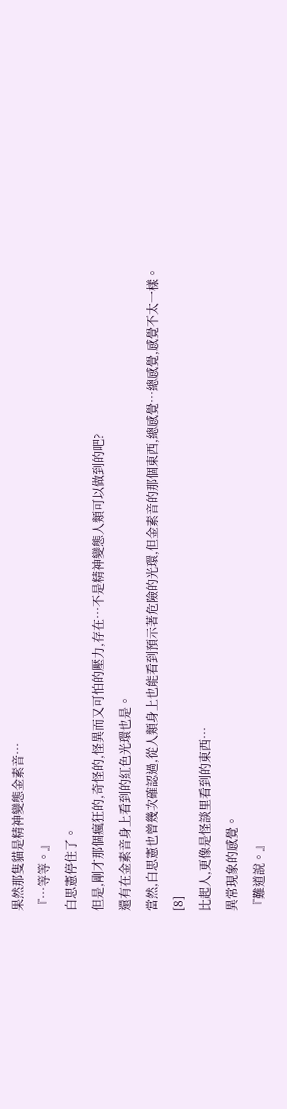果然那隻貓是精神變態金素音…
『…等等。』
白思憲停住了。
但是,剛才那個瘋狂的,奇怪的,怪異而又可怕的壓力,存在…不是精神變態人類可以做到的吧?
還有在金素音身上看到的紅色光環也是。
當然,白思憲也曾幾次確認過,從人類身上也能看到預示著危險的光環,但金素音的那個東西,總感覺…總感覺,感覺不太一樣。
[8]
比起人,更像是怪談里看到的東西…
異常現象的感覺。
『難道說。』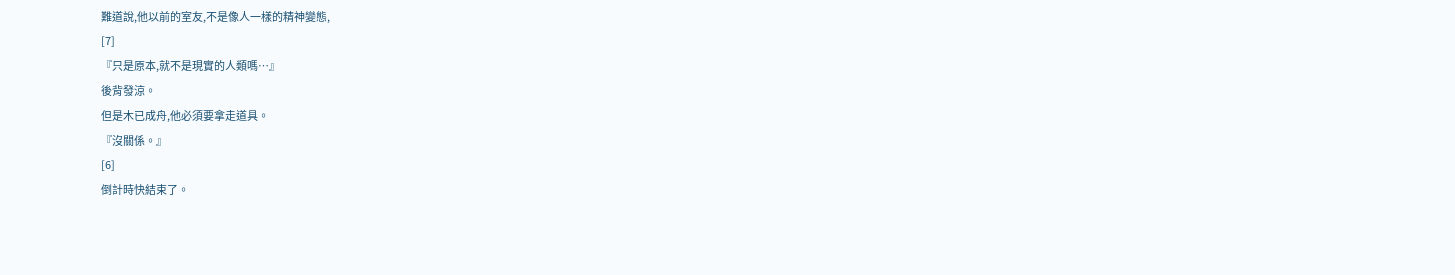難道說,他以前的室友,不是像人一樣的精神變態,
[7]
『只是原本,就不是現實的人類嗎…』
後背發涼。
但是木已成舟,他必須要拿走道具。
『沒關係。』
[6]
倒計時快結束了。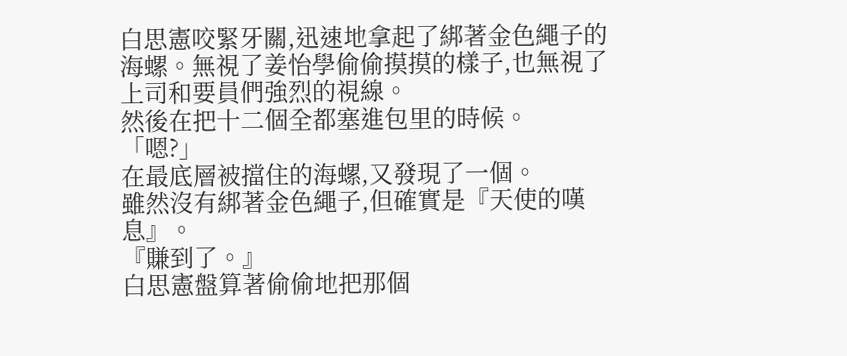白思憲咬緊牙關,迅速地拿起了綁著金色繩子的海螺。無視了姜怡學偷偷摸摸的樣子,也無視了上司和要員們強烈的視線。
然後在把十二個全都塞進包里的時候。
「嗯?」
在最底層被擋住的海螺,又發現了一個。
雖然沒有綁著金色繩子,但確實是『天使的嘆息』。
『賺到了。』
白思憲盤算著偷偷地把那個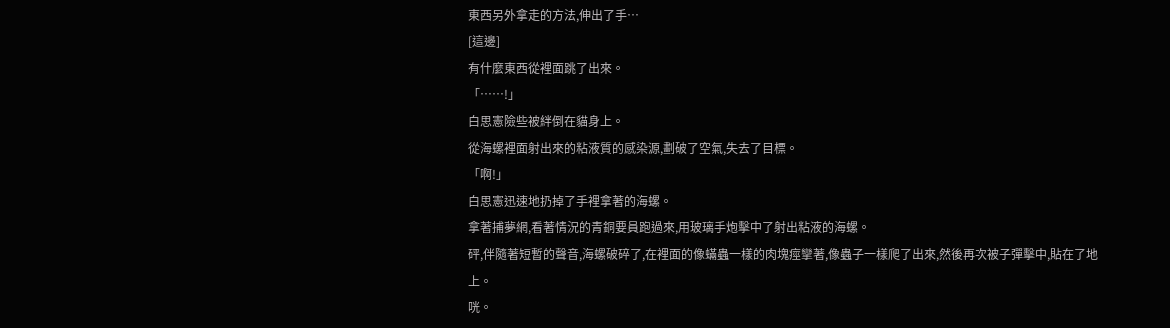東西另外拿走的方法,伸出了手…
[這邊]
有什麼東西從裡面跳了出來。
「……!」
白思憲險些被絆倒在貓身上。
從海螺裡面射出來的粘液質的感染源,劃破了空氣,失去了目標。
「啊!」
白思憲迅速地扔掉了手裡拿著的海螺。
拿著捕夢網,看著情況的青銅要員跑過來,用玻璃手炮擊中了射出粘液的海螺。
砰,伴隨著短暫的聲音,海螺破碎了,在裡面的像蟎蟲一樣的肉塊痙攣著,像蟲子一樣爬了出來,然後再次被子彈擊中,貼在了地上。
咣。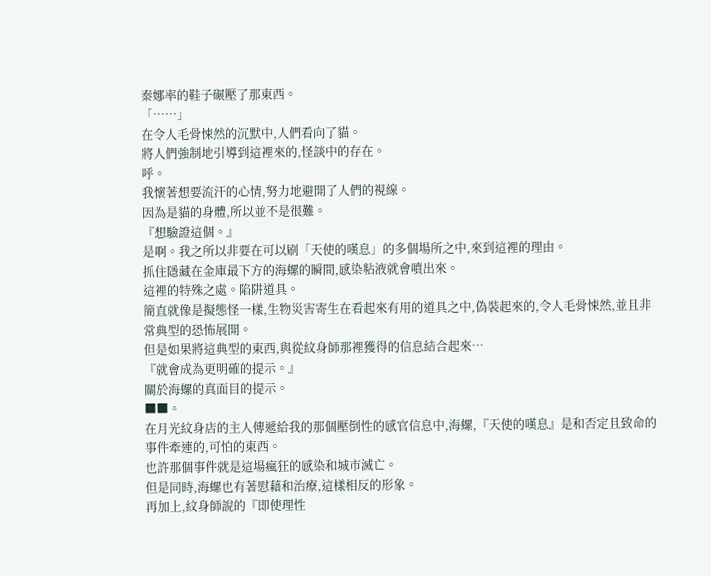秦娜率的鞋子碾壓了那東西。
「……」
在令人毛骨悚然的沉默中,人們看向了貓。
將人們強制地引導到這裡來的,怪談中的存在。
呼。
我懷著想要流汗的心情,努力地避開了人們的視線。
因為是貓的身體,所以並不是很難。
『想驗證這個。』
是啊。我之所以非要在可以刷「天使的嘆息」的多個場所之中,來到這裡的理由。
抓住隱藏在金庫最下方的海螺的瞬間,感染粘液就會噴出來。
這裡的特殊之處。陷阱道具。
簡直就像是擬態怪一樣,生物災害寄生在看起來有用的道具之中,偽裝起來的,令人毛骨悚然,並且非常典型的恐怖展開。
但是如果將這典型的東西,與從紋身師那裡獲得的信息結合起來…
『就會成為更明確的提示。』
關於海螺的真面目的提示。
■■。
在月光紋身店的主人傳遞給我的那個壓倒性的感官信息中,海螺,『天使的嘆息』是和否定且致命的事件牽連的,可怕的東西。
也許那個事件就是這場瘋狂的感染和城市滅亡。
但是同時,海螺也有著慰藉和治療,這樣相反的形象。
再加上,紋身師說的『即使理性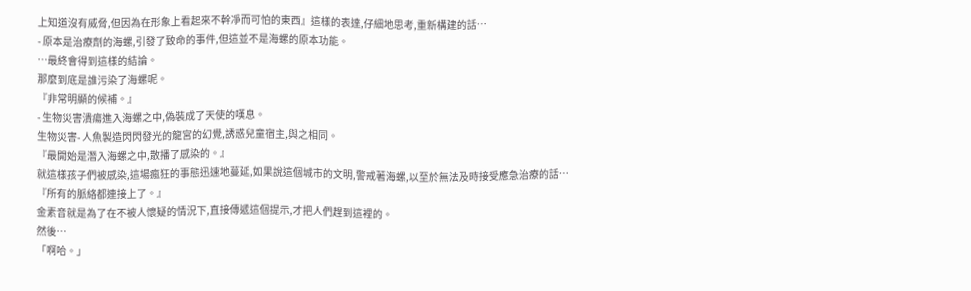上知道沒有威脅,但因為在形象上看起來不幹凈而可怕的東西』這樣的表達,仔細地思考,重新構建的話…
- 原本是治療劑的海螺,引發了致命的事件,但這並不是海螺的原本功能。
…最終會得到這樣的結論。
那麼到底是誰污染了海螺呢。
『非常明顯的候補。』
- 生物災害潰瘍進入海螺之中,偽裝成了天使的嘆息。
生物災害- 人魚製造閃閃發光的龍宮的幻覺,誘惑兒童宿主,與之相同。
『最開始是潛入海螺之中,散播了感染的。』
就這樣孩子們被感染,這場瘋狂的事態迅速地蔓延,如果說這個城市的文明,警戒著海螺,以至於無法及時接受應急治療的話…
『所有的脈絡都連接上了。』
金素音就是為了在不被人懷疑的情況下,直接傳遞這個提示,才把人們趕到這裡的。
然後…
「啊哈。」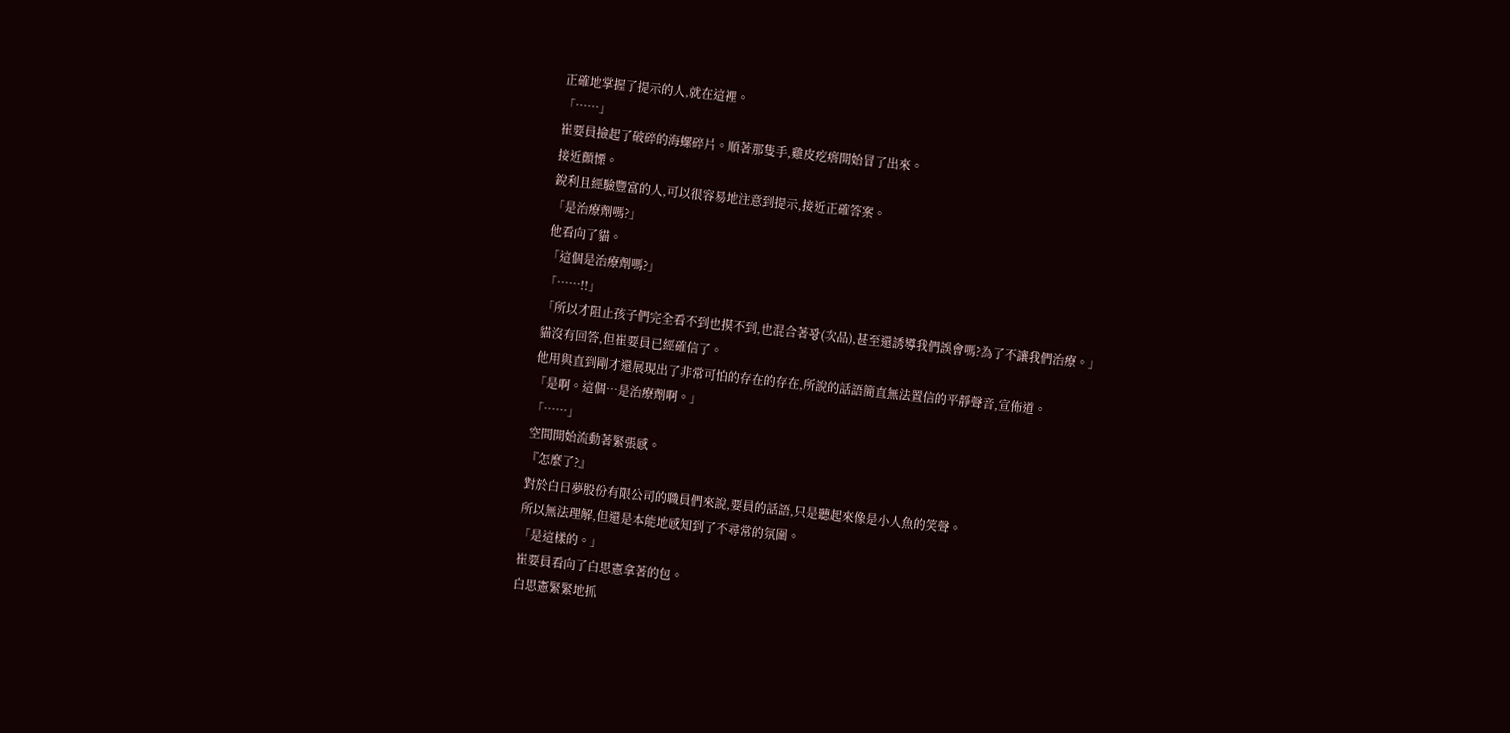正確地掌握了提示的人,就在這裡。
「……」
崔要員撿起了破碎的海螺碎片。順著那隻手,雞皮疙瘩開始冒了出來。
接近顫慄。
銳利且經驗豐富的人,可以很容易地注意到提示,接近正確答案。
「是治療劑嗎?」
他看向了貓。
「這個是治療劑嗎?」
「……!!」
「所以才阻止孩子們完全看不到也摸不到,也混合著꽝(次品),甚至還誘導我們誤會嗎?為了不讓我們治療。」
貓沒有回答,但崔要員已經確信了。
他用與直到剛才還展現出了非常可怕的存在的存在,所說的話語簡直無法置信的平靜聲音,宣佈道。
「是啊。這個…是治療劑啊。」
「……」
空間開始流動著緊張感。
『怎麼了?』
對於白日夢股份有限公司的職員們來說,要員的話語,只是聽起來像是小人魚的笑聲。
所以無法理解,但還是本能地感知到了不尋常的氛圍。
「是這樣的。」
崔要員看向了白思憲拿著的包。
白思憲緊緊地抓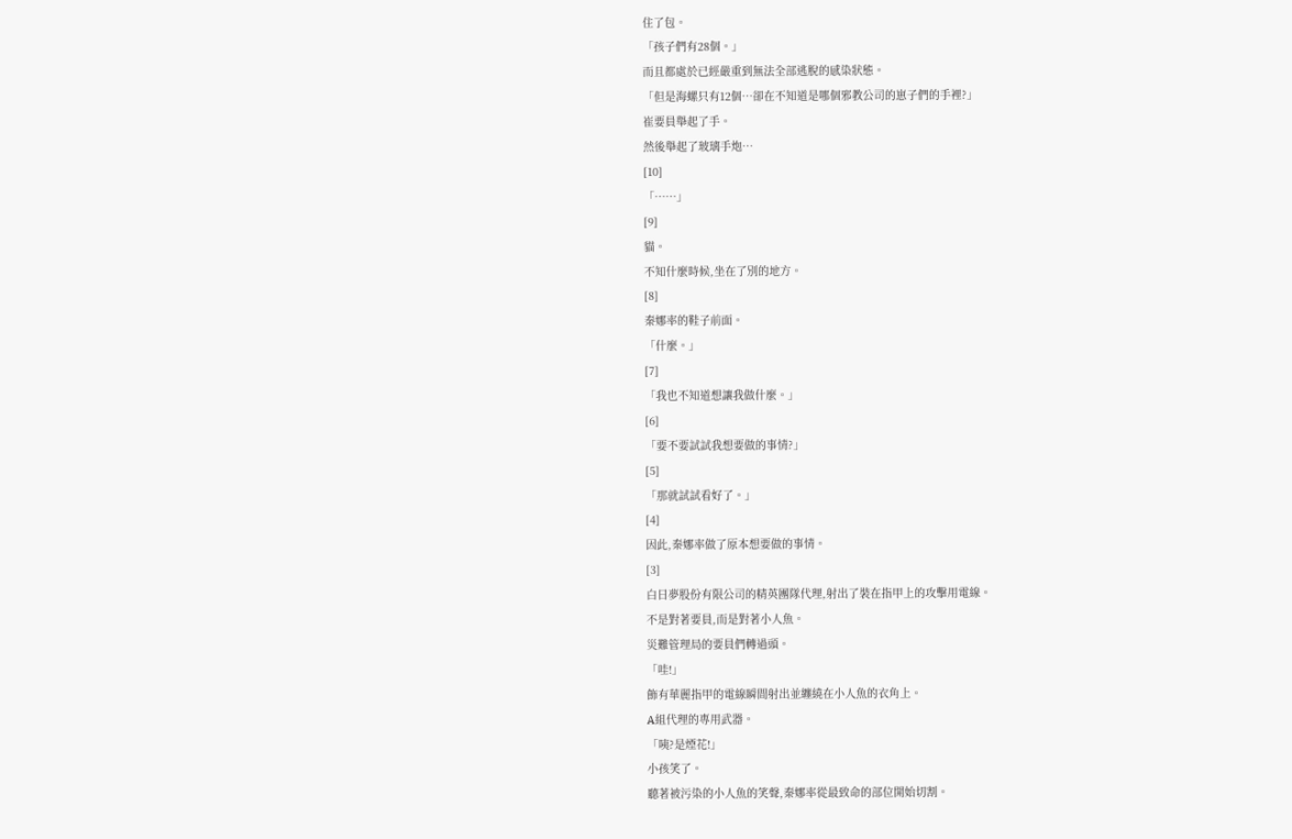住了包。
「孩子們有28個。」
而且都處於已經嚴重到無法全部逃脫的感染狀態。
「但是海螺只有12個…卻在不知道是哪個邪教公司的崽子們的手裡?」
崔要員舉起了手。
然後舉起了玻璃手炮…
[10]
「……」
[9]
貓。
不知什麼時候,坐在了別的地方。
[8]
秦娜率的鞋子前面。
「什麼。」
[7]
「我也不知道想讓我做什麼。」
[6]
「要不要試試我想要做的事情?」
[5]
「那就試試看好了。」
[4]
因此,秦娜率做了原本想要做的事情。
[3]
白日夢股份有限公司的精英團隊代理,射出了裝在指甲上的攻擊用電線。
不是對著要員,而是對著小人魚。
災難管理局的要員們轉過頭。
「哇!」
飾有華麗指甲的電線瞬間射出並纏繞在小人魚的衣角上。
A組代理的專用武器。
「咦?是煙花!」
小孩笑了。
聽著被污染的小人魚的笑聲,秦娜率從最致命的部位開始切割。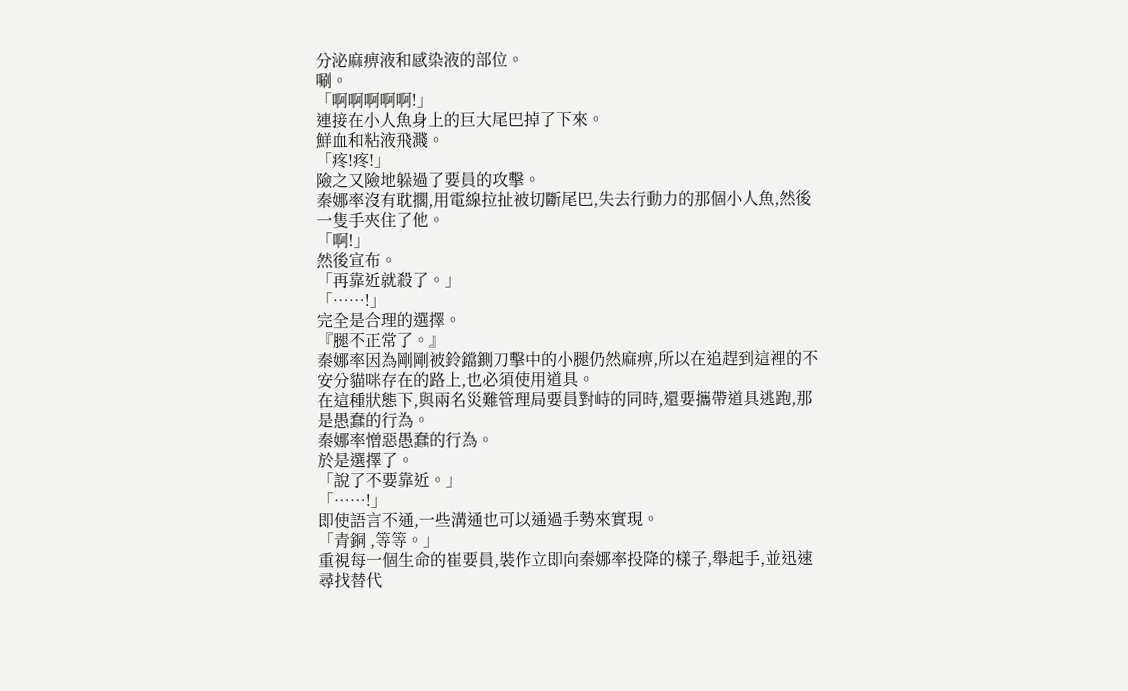分泌麻痹液和感染液的部位。
唰。
「啊啊啊啊啊!」
連接在小人魚身上的巨大尾巴掉了下來。
鮮血和粘液飛濺。
「疼!疼!」
險之又險地躲過了要員的攻擊。
秦娜率沒有耽擱,用電線拉扯被切斷尾巴,失去行動力的那個小人魚,然後一隻手夾住了他。
「啊!」
然後宣布。
「再靠近就殺了。」
「……!」
完全是合理的選擇。
『腿不正常了。』
秦娜率因為剛剛被鈴鐺鍘刀擊中的小腿仍然麻痹,所以在追趕到這裡的不安分貓咪存在的路上,也必須使用道具。
在這種狀態下,與兩名災難管理局要員對峙的同時,還要攜帶道具逃跑,那是愚蠢的行為。
秦娜率憎惡愚蠢的行為。
於是選擇了。
「說了不要靠近。」
「……!」
即使語言不通,一些溝通也可以通過手勢來實現。
「青銅 ,等等。」
重視每一個生命的崔要員,裝作立即向秦娜率投降的樣子,舉起手,並迅速尋找替代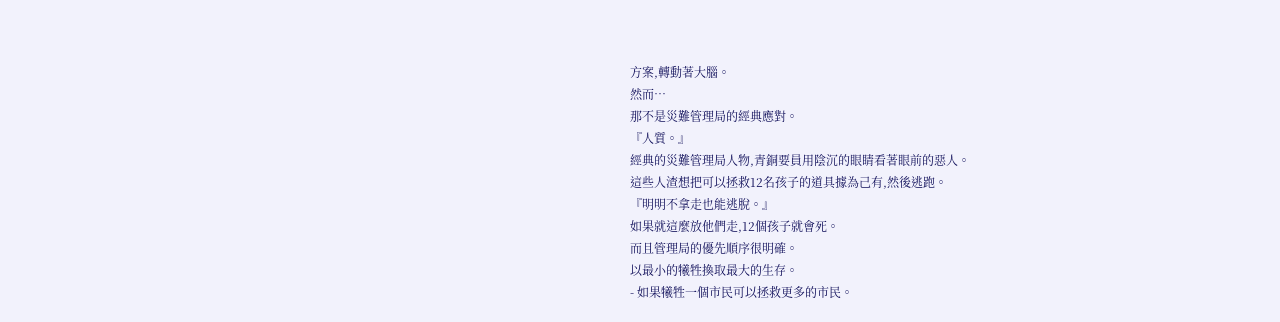方案,轉動著大腦。
然而…
那不是災難管理局的經典應對。
『人質。』
經典的災難管理局人物,青銅要員用陰沉的眼睛看著眼前的惡人。
這些人渣想把可以拯救12名孩子的道具據為己有,然後逃跑。
『明明不拿走也能逃脫。』
如果就這麼放他們走,12個孩子就會死。
而且管理局的優先順序很明確。
以最小的犧牲換取最大的生存。
- 如果犧牲一個市民可以拯救更多的市民。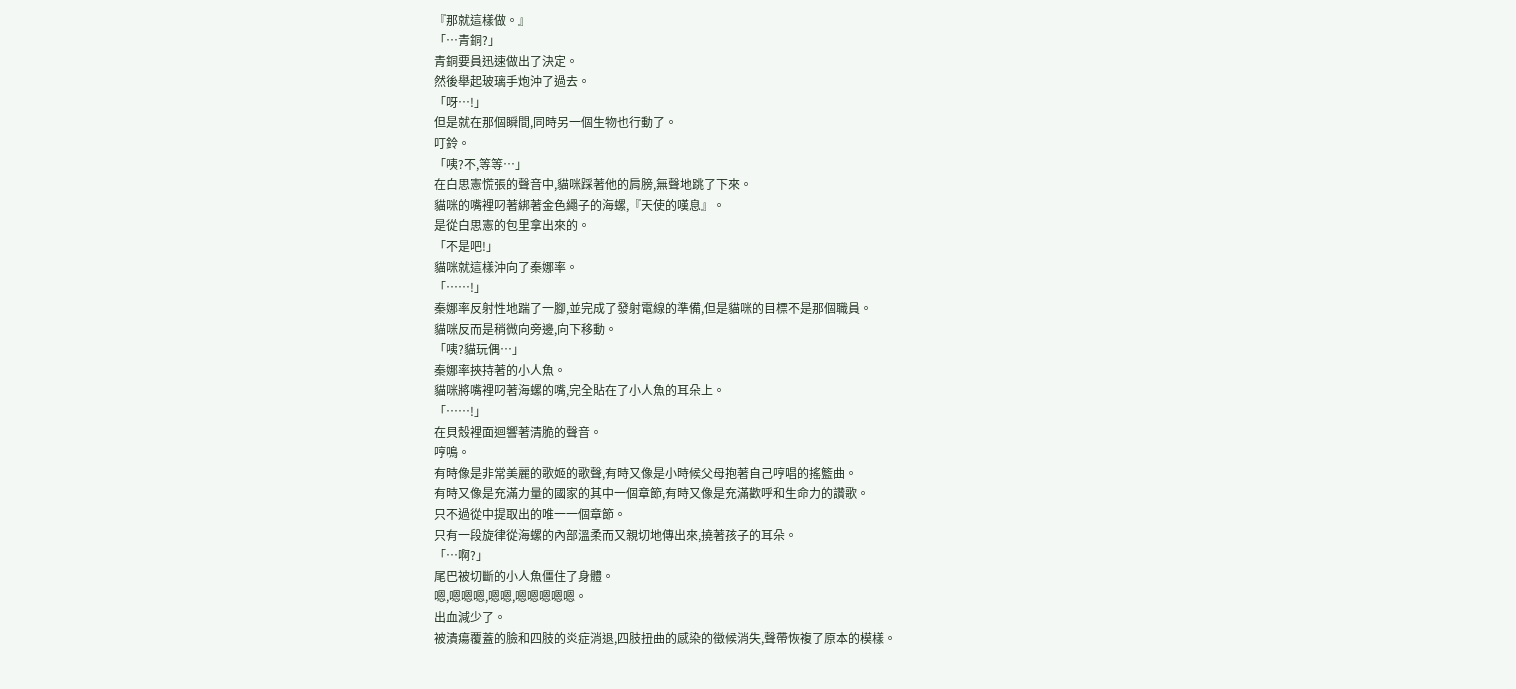『那就這樣做。』
「…青銅?」
青銅要員迅速做出了決定。
然後舉起玻璃手炮沖了過去。
「呀…!」
但是就在那個瞬間,同時另一個生物也行動了。
叮鈴。
「咦?不,等等…」
在白思憲慌張的聲音中,貓咪踩著他的肩膀,無聲地跳了下來。
貓咪的嘴裡叼著綁著金色繩子的海螺,『天使的嘆息』。
是從白思憲的包里拿出來的。
「不是吧!」
貓咪就這樣沖向了秦娜率。
「……!」
秦娜率反射性地踹了一腳,並完成了發射電線的準備,但是貓咪的目標不是那個職員。
貓咪反而是稍微向旁邊,向下移動。
「咦?貓玩偶…」
秦娜率挾持著的小人魚。
貓咪將嘴裡叼著海螺的嘴,完全貼在了小人魚的耳朵上。
「……!」
在貝殼裡面迴響著清脆的聲音。
哼鳴。
有時像是非常美麗的歌姬的歌聲,有時又像是小時候父母抱著自己哼唱的搖籃曲。
有時又像是充滿力量的國家的其中一個章節,有時又像是充滿歡呼和生命力的讚歌。
只不過從中提取出的唯一一個章節。
只有一段旋律從海螺的內部溫柔而又親切地傳出來,撓著孩子的耳朵。
「…啊?」
尾巴被切斷的小人魚僵住了身體。
嗯,嗯嗯嗯,嗯嗯,嗯嗯嗯嗯嗯。
出血減少了。
被潰瘍覆蓋的臉和四肢的炎症消退,四肢扭曲的感染的徵候消失,聲帶恢複了原本的模樣。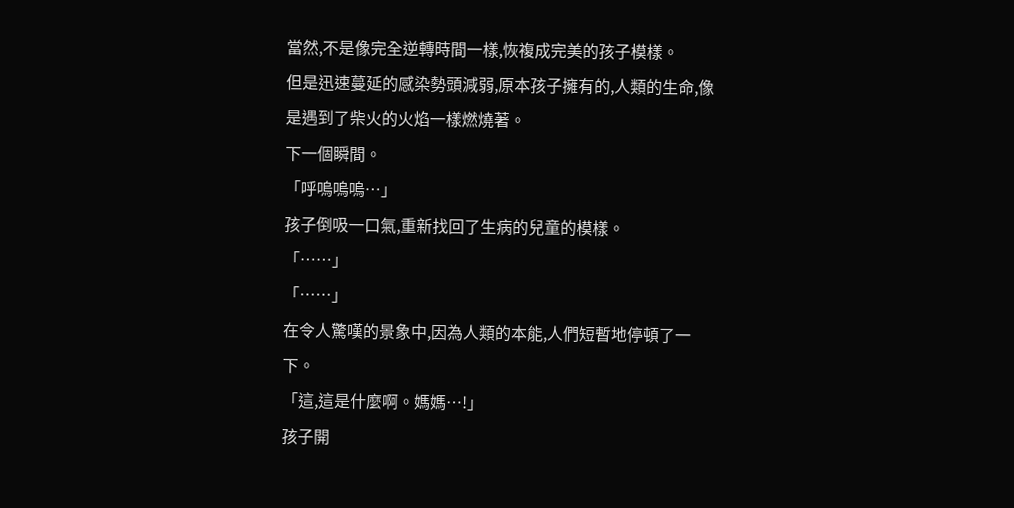當然,不是像完全逆轉時間一樣,恢複成完美的孩子模樣。
但是迅速蔓延的感染勢頭減弱,原本孩子擁有的,人類的生命,像是遇到了柴火的火焰一樣燃燒著。
下一個瞬間。
「呼嗚嗚嗚…」
孩子倒吸一口氣,重新找回了生病的兒童的模樣。
「……」
「……」
在令人驚嘆的景象中,因為人類的本能,人們短暫地停頓了一下。
「這,這是什麼啊。媽媽…!」
孩子開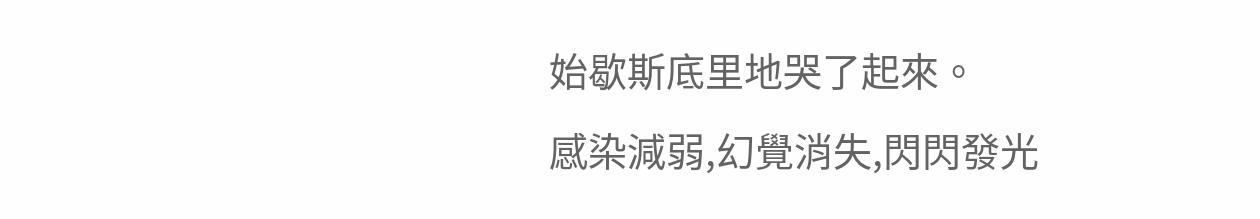始歇斯底里地哭了起來。
感染減弱,幻覺消失,閃閃發光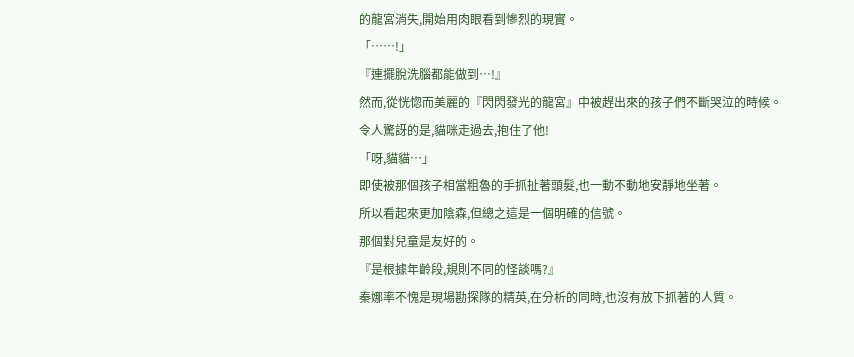的龍宮消失,開始用肉眼看到慘烈的現實。
「……!」
『連擺脫洗腦都能做到…!』
然而,從恍惚而美麗的『閃閃發光的龍宮』中被趕出來的孩子們不斷哭泣的時候。
令人驚訝的是,貓咪走過去,抱住了他!
「呀,貓貓…」
即使被那個孩子相當粗魯的手抓扯著頭髮,也一動不動地安靜地坐著。
所以看起來更加陰森,但總之這是一個明確的信號。
那個對兒童是友好的。
『是根據年齡段,規則不同的怪談嗎?』
秦娜率不愧是現場勘探隊的精英,在分析的同時,也沒有放下抓著的人質。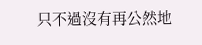只不過沒有再公然地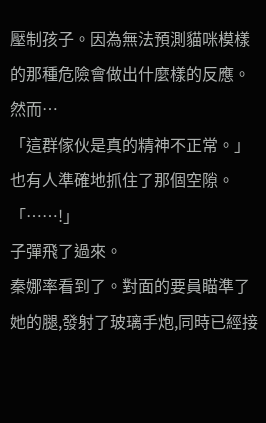壓制孩子。因為無法預測貓咪模樣的那種危險會做出什麼樣的反應。
然而…
「這群傢伙是真的精神不正常。」
也有人準確地抓住了那個空隙。
「……!」
子彈飛了過來。
秦娜率看到了。對面的要員瞄準了她的腿,發射了玻璃手炮,同時已經接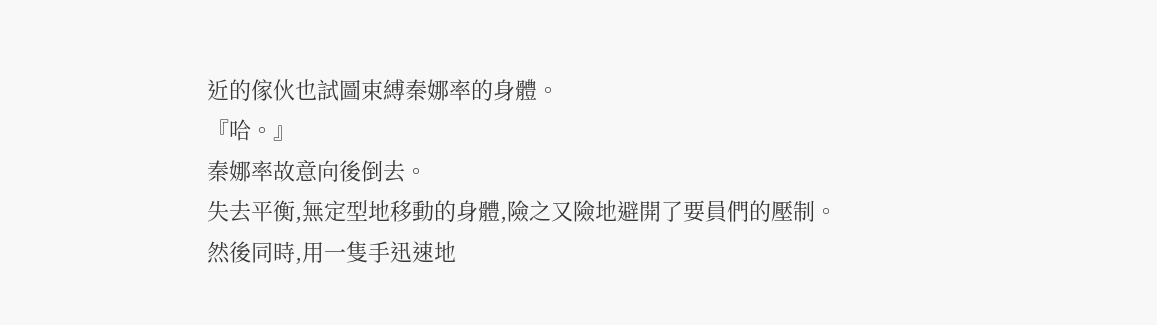近的傢伙也試圖束縛秦娜率的身體。
『哈。』
秦娜率故意向後倒去。
失去平衡,無定型地移動的身體,險之又險地避開了要員們的壓制。
然後同時,用一隻手迅速地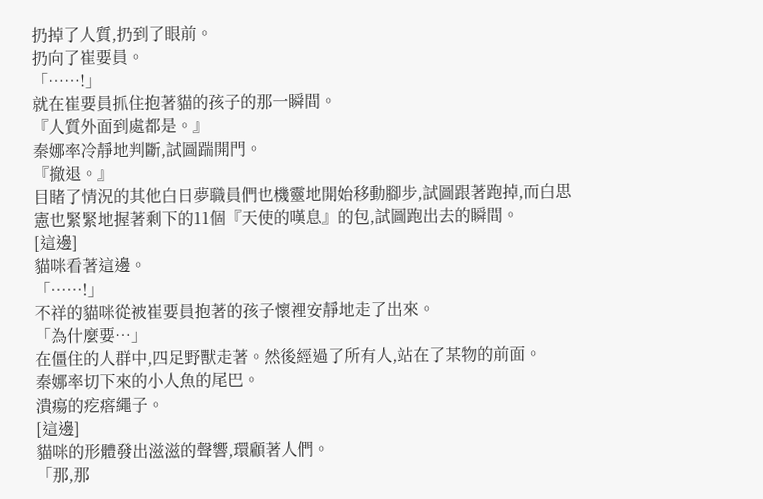扔掉了人質,扔到了眼前。
扔向了崔要員。
「……!」
就在崔要員抓住抱著貓的孩子的那一瞬間。
『人質外面到處都是。』
秦娜率冷靜地判斷,試圖踹開門。
『撤退。』
目睹了情況的其他白日夢職員們也機靈地開始移動腳步,試圖跟著跑掉,而白思憲也緊緊地握著剩下的11個『天使的嘆息』的包,試圖跑出去的瞬間。
[這邊]
貓咪看著這邊。
「……!」
不祥的貓咪從被崔要員抱著的孩子懷裡安靜地走了出來。
「為什麼要…」
在僵住的人群中,四足野獸走著。然後經過了所有人,站在了某物的前面。
秦娜率切下來的小人魚的尾巴。
潰瘍的疙瘩繩子。
[這邊]
貓咪的形體發出滋滋的聲響,環顧著人們。
「那,那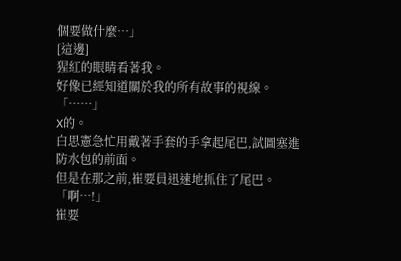個要做什麼…」
[這邊]
猩紅的眼睛看著我。
好像已經知道關於我的所有故事的視線。
「……」
X的。
白思憲急忙用戴著手套的手拿起尾巴,試圖塞進防水包的前面。
但是在那之前,崔要員迅速地抓住了尾巴。
「啊…!」
崔要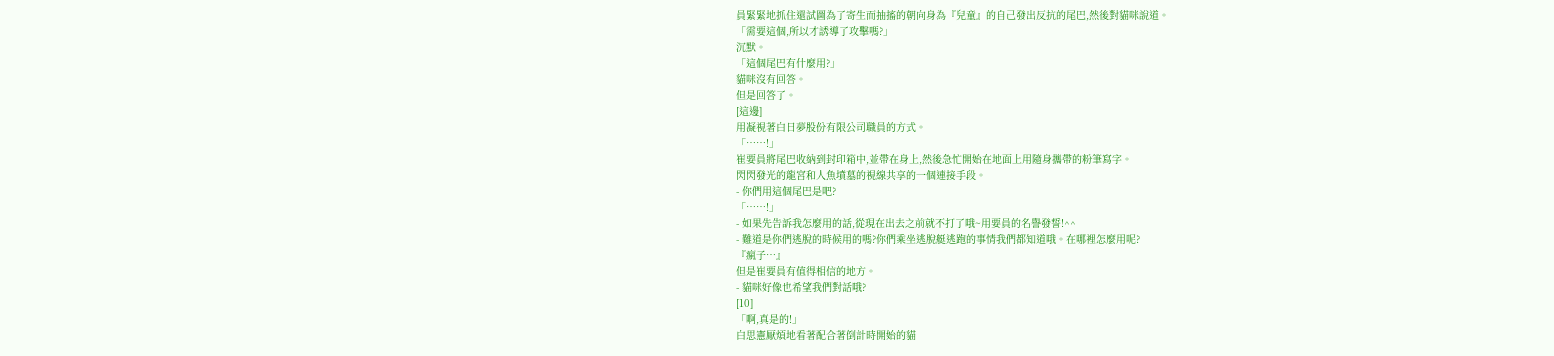員緊緊地抓住還試圖為了寄生而抽搐的朝向身為『兒童』的自己發出反抗的尾巴,然後對貓咪說道。
「需要這個,所以才誘導了攻擊嗎?」
沉默。
「這個尾巴有什麼用?」
貓咪沒有回答。
但是回答了。
[這邊]
用凝視著白日夢股份有限公司職員的方式。
「……!」
崔要員將尾巴收納到封印箱中,並帶在身上,然後急忙開始在地面上用隨身攜帶的粉筆寫字。
閃閃發光的龍宮和人魚墳墓的視線共享的一個連接手段。
- 你們用這個尾巴是吧?
「……!」
- 如果先告訴我怎麼用的話,從現在出去之前就不打了哦~用要員的名譽發誓!^^
- 難道是你們逃脫的時候用的嗎?你們乘坐逃脫艇逃跑的事情我們都知道哦。在哪裡怎麼用呢?
『瘋子…』
但是崔要員有值得相信的地方。
- 貓咪好像也希望我們對話哦?
[10]
「啊,真是的!」
白思憲厭煩地看著配合著倒計時開始的貓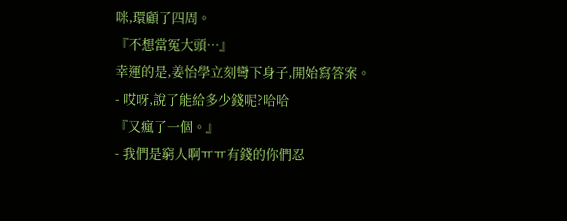咪,環顧了四周。
『不想當冤大頭…』
幸運的是,姜怡學立刻彎下身子,開始寫答案。
- 哎呀,說了能給多少錢呢?哈哈
『又瘋了一個。』
- 我們是窮人啊ㅠㅠ有錢的你們忍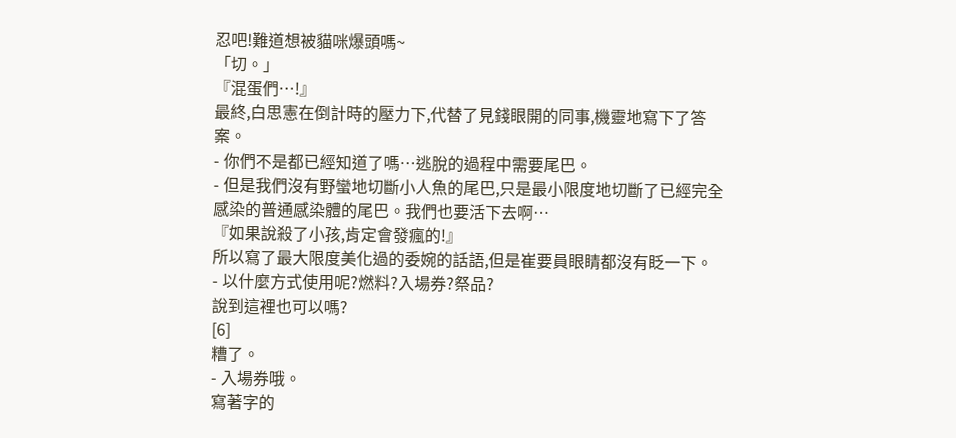忍吧!難道想被貓咪爆頭嗎~
「切。」
『混蛋們…!』
最終,白思憲在倒計時的壓力下,代替了見錢眼開的同事,機靈地寫下了答案。
- 你們不是都已經知道了嗎…逃脫的過程中需要尾巴。
- 但是我們沒有野蠻地切斷小人魚的尾巴,只是最小限度地切斷了已經完全感染的普通感染體的尾巴。我們也要活下去啊…
『如果說殺了小孩,肯定會發瘋的!』
所以寫了最大限度美化過的委婉的話語,但是崔要員眼睛都沒有眨一下。
- 以什麼方式使用呢?燃料?入場券?祭品?
說到這裡也可以嗎?
[6]
糟了。
- 入場券哦。
寫著字的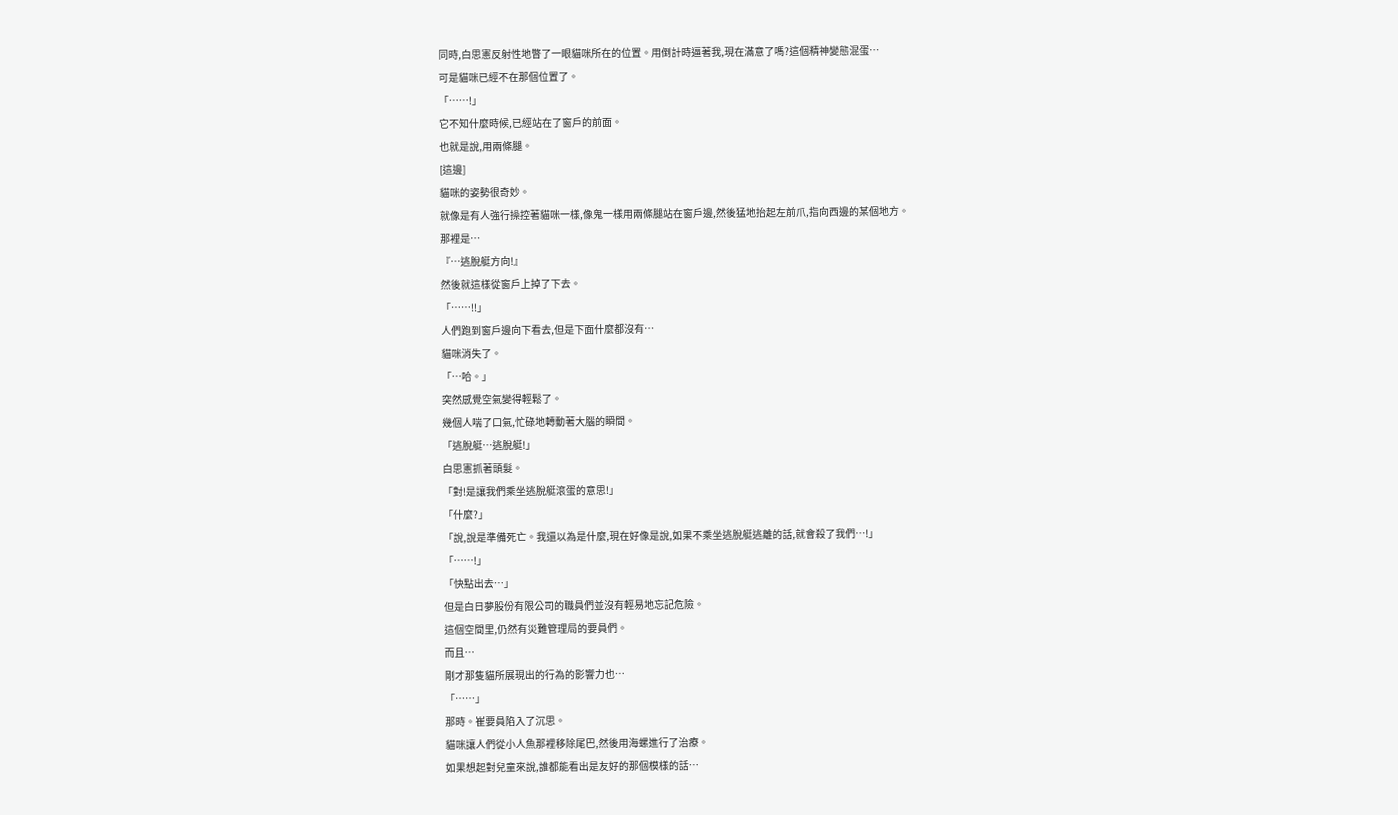同時,白思憲反射性地瞥了一眼貓咪所在的位置。用倒計時逼著我,現在滿意了嗎?這個精神變態混蛋…
可是貓咪已經不在那個位置了。
「……!」
它不知什麼時候,已經站在了窗戶的前面。
也就是說,用兩條腿。
[這邊]
貓咪的姿勢很奇妙。
就像是有人強行操控著貓咪一樣,像鬼一樣用兩條腿站在窗戶邊,然後猛地抬起左前爪,指向西邊的某個地方。
那裡是…
『…逃脫艇方向!』
然後就這樣從窗戶上掉了下去。
「……!!」
人們跑到窗戶邊向下看去,但是下面什麼都沒有…
貓咪消失了。
「…哈。」
突然感覺空氣變得輕鬆了。
幾個人喘了口氣,忙碌地轉動著大腦的瞬間。
「逃脫艇…逃脫艇!」
白思憲抓著頭髮。
「對!是讓我們乘坐逃脫艇滾蛋的意思!」
「什麼?」
「說,說是準備死亡。我還以為是什麼,現在好像是說,如果不乘坐逃脫艇逃離的話,就會殺了我們…!」
「……!」
「快點出去…」
但是白日夢股份有限公司的職員們並沒有輕易地忘記危險。
這個空間里,仍然有災難管理局的要員們。
而且…
剛才那隻貓所展現出的行為的影響力也…
「……」
那時。崔要員陷入了沉思。
貓咪讓人們從小人魚那裡移除尾巴,然後用海螺進行了治療。
如果想起對兒童來說,誰都能看出是友好的那個模樣的話…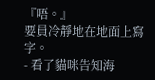『唔。』
要員冷靜地在地面上寫字。
- 看了貓咪告知海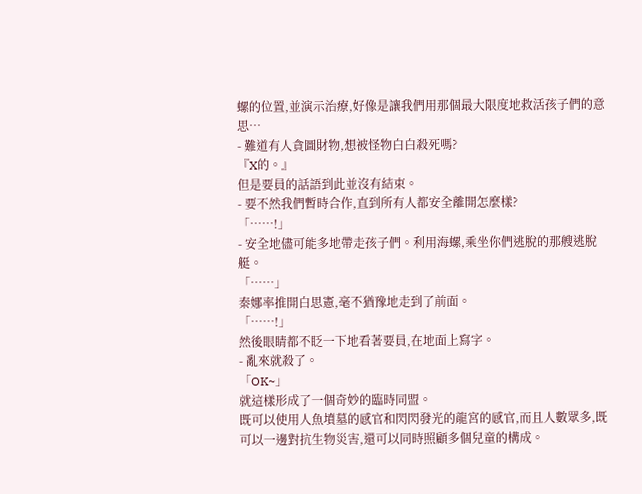螺的位置,並演示治療,好像是讓我們用那個最大限度地救活孩子們的意思…
- 難道有人貪圖財物,想被怪物白白殺死嗎?
『X的。』
但是要員的話語到此並沒有結束。
- 要不然我們暫時合作,直到所有人都安全離開怎麼樣?
「……!」
- 安全地儘可能多地帶走孩子們。利用海螺,乘坐你們逃脫的那艘逃脫艇。
「……」
秦娜率推開白思憲,毫不猶豫地走到了前面。
「……!」
然後眼睛都不眨一下地看著要員,在地面上寫字。
- 亂來就殺了。
「OK~」
就這樣形成了一個奇妙的臨時同盟。
既可以使用人魚墳墓的感官和閃閃發光的龍宮的感官,而且人數眾多,既可以一邊對抗生物災害,還可以同時照顧多個兒童的構成。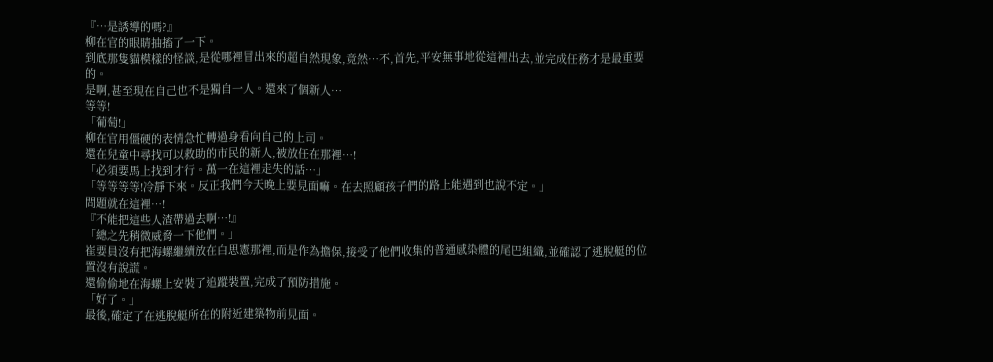『…是誘導的嗎?』
柳在官的眼睛抽搐了一下。
到底那隻貓模樣的怪談,是從哪裡冒出來的超自然現象,竟然…不,首先,平安無事地從這裡出去,並完成任務才是最重要的。
是啊,甚至現在自己也不是獨自一人。還來了個新人…
等等!
「葡萄!」
柳在官用僵硬的表情急忙轉過身看向自己的上司。
還在兒童中尋找可以救助的市民的新人,被放任在那裡…!
「必須要馬上找到才行。萬一在這裡走失的話…」
「等等等等!冷靜下來。反正我們今天晚上要見面嘛。在去照顧孩子們的路上能遇到也說不定。」
問題就在這裡…!
『不能把這些人渣帶過去啊…!』
「總之先稍微威脅一下他們。」
崔要員沒有把海螺繼續放在白思憲那裡,而是作為擔保,接受了他們收集的普通感染體的尾巴組織,並確認了逃脫艇的位置沒有說謊。
還偷偷地在海螺上安裝了追蹤裝置,完成了預防措施。
「好了。」
最後,確定了在逃脫艇所在的附近建築物前見面。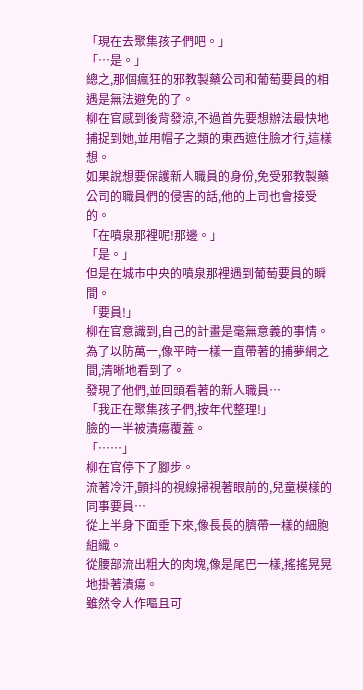「現在去聚集孩子們吧。」
「…是。」
總之,那個瘋狂的邪教製藥公司和葡萄要員的相遇是無法避免的了。
柳在官感到後背發涼,不過首先要想辦法最快地捕捉到她,並用帽子之類的東西遮住臉才行,這樣想。
如果說想要保護新人職員的身份,免受邪教製藥公司的職員們的侵害的話,他的上司也會接受的。
「在噴泉那裡呢!那邊。」
「是。」
但是在城市中央的噴泉那裡遇到葡萄要員的瞬間。
「要員!」
柳在官意識到,自己的計畫是毫無意義的事情。
為了以防萬一,像平時一樣一直帶著的捕夢網之間,清晰地看到了。
發現了他們,並回頭看著的新人職員…
「我正在聚集孩子們,按年代整理!」
臉的一半被潰瘍覆蓋。
「……」
柳在官停下了腳步。
流著冷汗,顫抖的視線掃視著眼前的,兒童模樣的同事要員…
從上半身下面垂下來,像長長的臍帶一樣的細胞組織。
從腰部流出粗大的肉塊,像是尾巴一樣,搖搖晃晃地掛著潰瘍。
雖然令人作嘔且可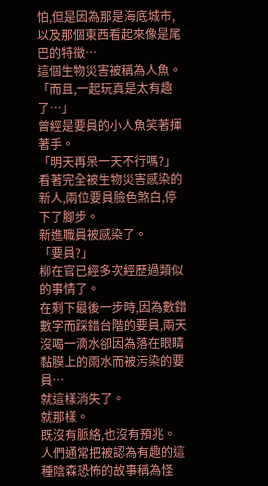怕,但是因為那是海底城市,以及那個東西看起來像是尾巴的特徵…
這個生物災害被稱為人魚。
「而且,一起玩真是太有趣了…」
曾經是要員的小人魚笑著揮著手。
「明天再呆一天不行嗎?」
看著完全被生物災害感染的新人,兩位要員臉色煞白,停下了腳步。
新進職員被感染了。
「要員?」
柳在官已經多次經歷過類似的事情了。
在剩下最後一步時,因為數錯數字而踩錯台階的要員,兩天沒喝一滴水卻因為落在眼睛黏膜上的雨水而被污染的要員…
就這樣消失了。
就那樣。
既沒有脈絡,也沒有預兆。
人們通常把被認為有趣的這種陰森恐怖的故事稱為怪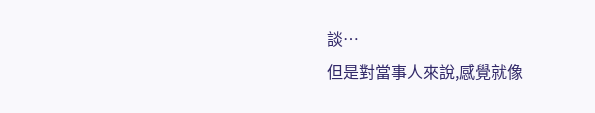談…
但是對當事人來說,感覺就像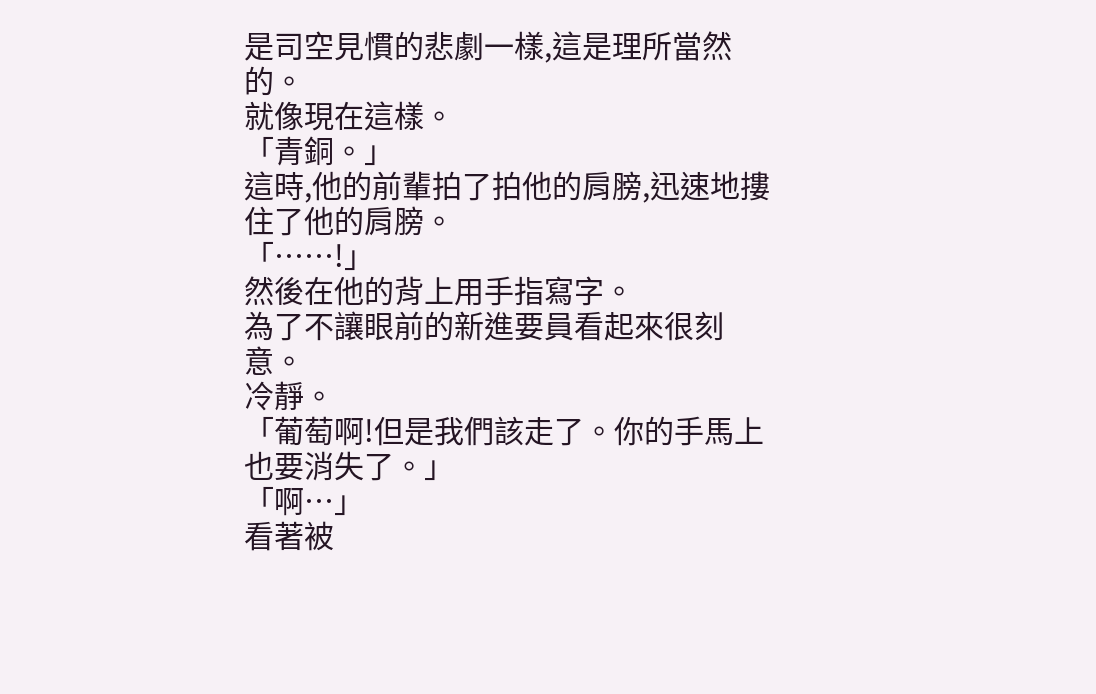是司空見慣的悲劇一樣,這是理所當然的。
就像現在這樣。
「青銅。」
這時,他的前輩拍了拍他的肩膀,迅速地摟住了他的肩膀。
「……!」
然後在他的背上用手指寫字。
為了不讓眼前的新進要員看起來很刻意。
冷靜。
「葡萄啊!但是我們該走了。你的手馬上也要消失了。」
「啊…」
看著被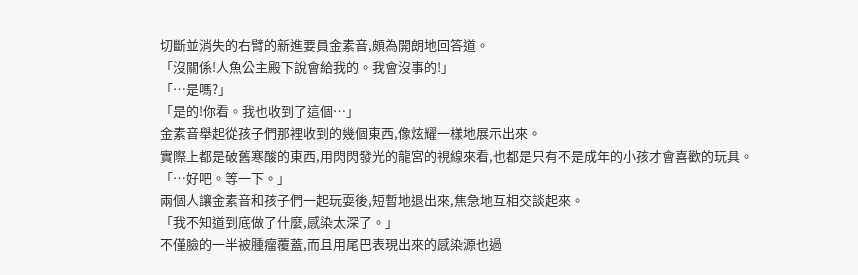切斷並消失的右臂的新進要員金素音,頗為開朗地回答道。
「沒關係!人魚公主殿下說會給我的。我會沒事的!」
「…是嗎?」
「是的!你看。我也收到了這個…」
金素音舉起從孩子們那裡收到的幾個東西,像炫耀一樣地展示出來。
實際上都是破舊寒酸的東西,用閃閃發光的龍宮的視線來看,也都是只有不是成年的小孩才會喜歡的玩具。
「…好吧。等一下。」
兩個人讓金素音和孩子們一起玩耍後,短暫地退出來,焦急地互相交談起來。
「我不知道到底做了什麼,感染太深了。」
不僅臉的一半被腫瘤覆蓋,而且用尾巴表現出來的感染源也過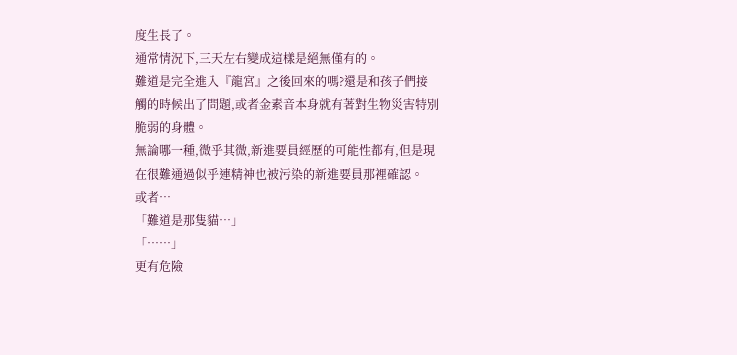度生長了。
通常情況下,三天左右變成這樣是絕無僅有的。
難道是完全進入『龍宮』之後回來的嗎?還是和孩子們接觸的時候出了問題,或者金素音本身就有著對生物災害特別脆弱的身體。
無論哪一種,微乎其微,新進要員經歷的可能性都有,但是現在很難通過似乎連精神也被污染的新進要員那裡確認。
或者…
「難道是那隻貓…」
「……」
更有危險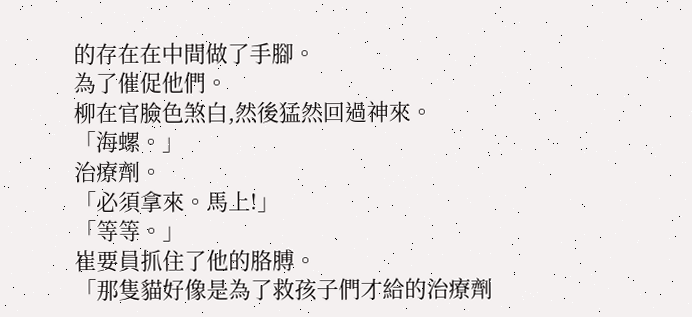的存在在中間做了手腳。
為了催促他們。
柳在官臉色煞白,然後猛然回過神來。
「海螺。」
治療劑。
「必須拿來。馬上!」
「等等。」
崔要員抓住了他的胳膊。
「那隻貓好像是為了救孩子們才給的治療劑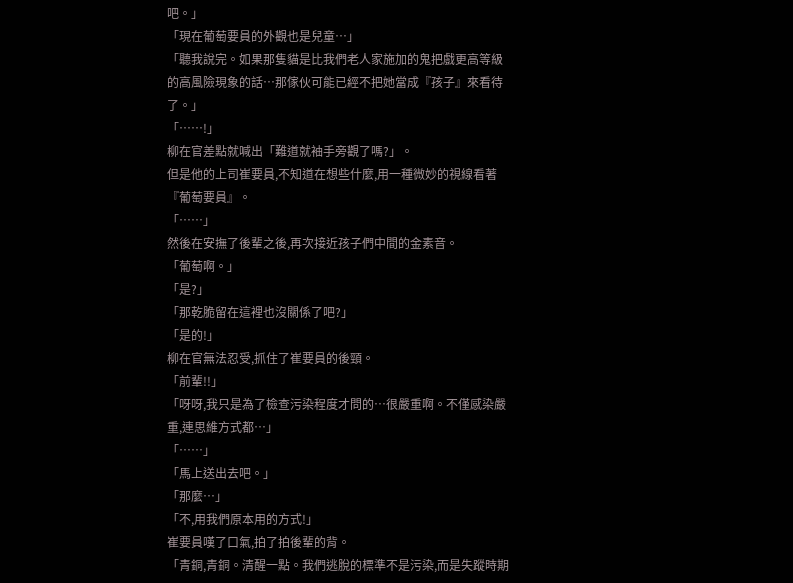吧。」
「現在葡萄要員的外觀也是兒童…」
「聽我說完。如果那隻貓是比我們老人家施加的鬼把戲更高等級的高風險現象的話…那傢伙可能已經不把她當成『孩子』來看待了。」
「……!」
柳在官差點就喊出「難道就袖手旁觀了嗎?」。
但是他的上司崔要員,不知道在想些什麼,用一種微妙的視線看著『葡萄要員』。
「……」
然後在安撫了後輩之後,再次接近孩子們中間的金素音。
「葡萄啊。」
「是?」
「那乾脆留在這裡也沒關係了吧?」
「是的!」
柳在官無法忍受,抓住了崔要員的後頸。
「前輩!!」
「呀呀,我只是為了檢查污染程度才問的…很嚴重啊。不僅感染嚴重,連思維方式都…」
「……」
「馬上送出去吧。」
「那麼…」
「不,用我們原本用的方式!」
崔要員嘆了口氣,拍了拍後輩的背。
「青銅,青銅。清醒一點。我們逃脫的標準不是污染,而是失蹤時期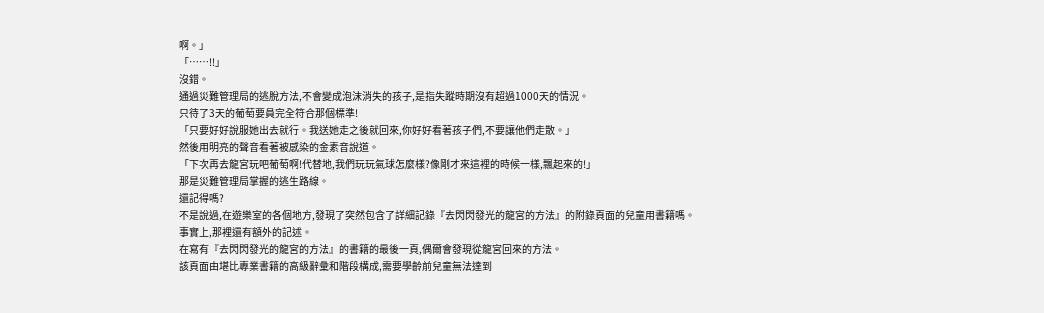啊。」
「……!!」
沒錯。
通過災難管理局的逃脫方法,不會變成泡沫消失的孩子,是指失蹤時期沒有超過1000天的情況。
只待了3天的葡萄要員完全符合那個標準!
「只要好好說服她出去就行。我送她走之後就回來,你好好看著孩子們,不要讓他們走散。」
然後用明亮的聲音看著被感染的金素音說道。
「下次再去龍宮玩吧葡萄啊!代替地,我們玩玩氣球怎麼樣?像剛才來這裡的時候一樣,飄起來的!」
那是災難管理局掌握的逃生路線。
還記得嗎?
不是說過,在遊樂室的各個地方,發現了突然包含了詳細記錄『去閃閃發光的龍宮的方法』的附錄頁面的兒童用書籍嗎。
事實上,那裡還有額外的記述。
在寫有『去閃閃發光的龍宮的方法』的書籍的最後一頁,偶爾會發現從龍宮回來的方法。
該頁面由堪比專業書籍的高級辭彙和階段構成,需要學齡前兒童無法達到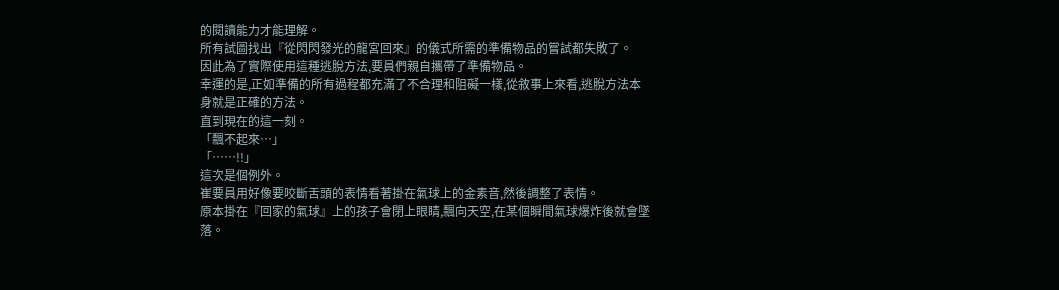的閱讀能力才能理解。
所有試圖找出『從閃閃發光的龍宮回來』的儀式所需的準備物品的嘗試都失敗了。
因此為了實際使用這種逃脫方法,要員們親自攜帶了準備物品。
幸運的是,正如準備的所有過程都充滿了不合理和阻礙一樣,從敘事上來看,逃脫方法本身就是正確的方法。
直到現在的這一刻。
「飄不起來…」
「……!!」
這次是個例外。
崔要員用好像要咬斷舌頭的表情看著掛在氣球上的金素音,然後調整了表情。
原本掛在『回家的氣球』上的孩子會閉上眼睛,飄向天空,在某個瞬間氣球爆炸後就會墜落。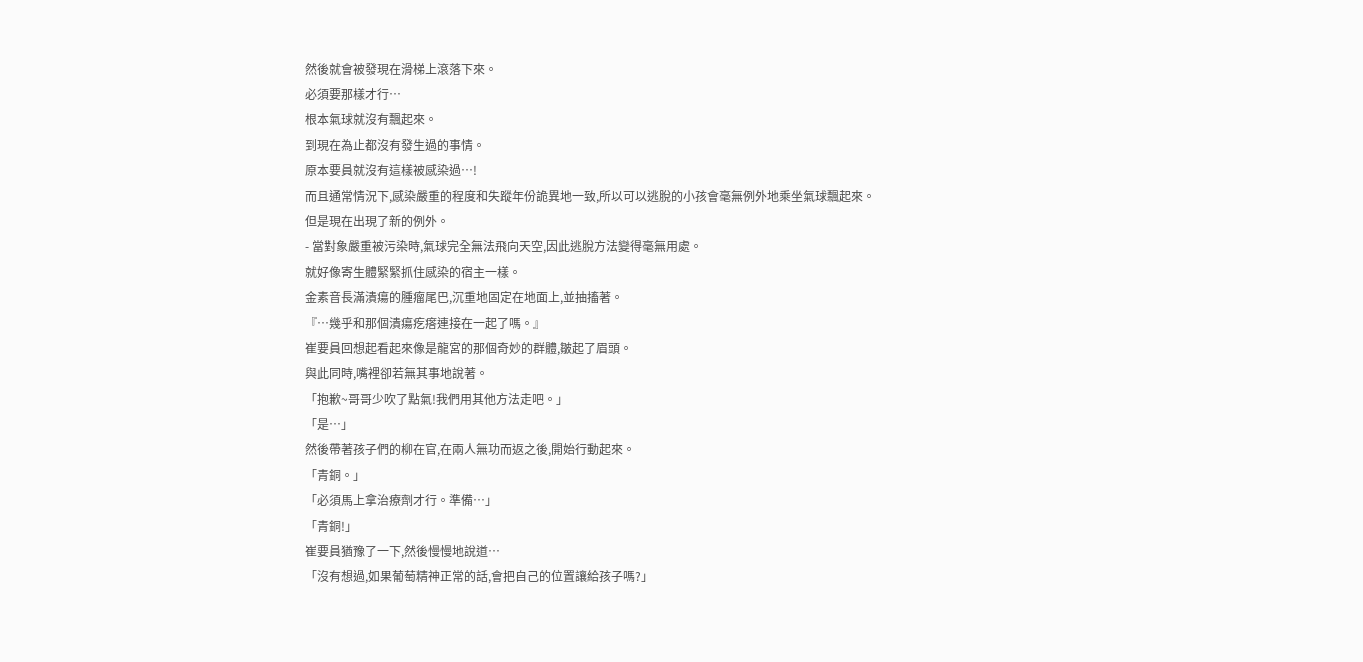然後就會被發現在滑梯上滾落下來。
必須要那樣才行…
根本氣球就沒有飄起來。
到現在為止都沒有發生過的事情。
原本要員就沒有這樣被感染過…!
而且通常情況下,感染嚴重的程度和失蹤年份詭異地一致,所以可以逃脫的小孩會毫無例外地乘坐氣球飄起來。
但是現在出現了新的例外。
- 當對象嚴重被污染時,氣球完全無法飛向天空,因此逃脫方法變得毫無用處。
就好像寄生體緊緊抓住感染的宿主一樣。
金素音長滿潰瘍的腫瘤尾巴,沉重地固定在地面上,並抽搐著。
『…幾乎和那個潰瘍疙瘩連接在一起了嗎。』
崔要員回想起看起來像是龍宮的那個奇妙的群體,皺起了眉頭。
與此同時,嘴裡卻若無其事地說著。
「抱歉~哥哥少吹了點氣!我們用其他方法走吧。」
「是…」
然後帶著孩子們的柳在官,在兩人無功而返之後,開始行動起來。
「青銅。」
「必須馬上拿治療劑才行。準備…」
「青銅!」
崔要員猶豫了一下,然後慢慢地說道…
「沒有想過,如果葡萄精神正常的話,會把自己的位置讓給孩子嗎?」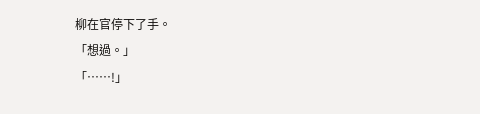柳在官停下了手。
「想過。」
「……!」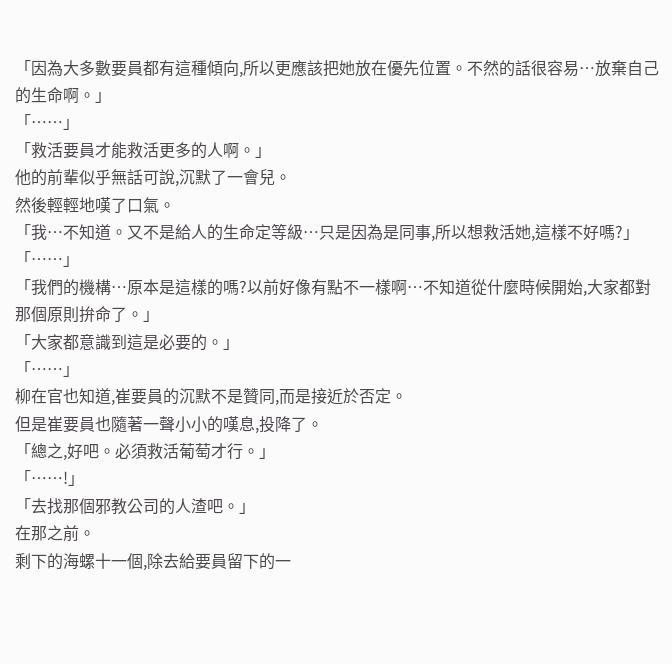「因為大多數要員都有這種傾向,所以更應該把她放在優先位置。不然的話很容易…放棄自己的生命啊。」
「……」
「救活要員才能救活更多的人啊。」
他的前輩似乎無話可說,沉默了一會兒。
然後輕輕地嘆了口氣。
「我…不知道。又不是給人的生命定等級…只是因為是同事,所以想救活她,這樣不好嗎?」
「……」
「我們的機構…原本是這樣的嗎?以前好像有點不一樣啊…不知道從什麼時候開始,大家都對那個原則拚命了。」
「大家都意識到這是必要的。」
「……」
柳在官也知道,崔要員的沉默不是贊同,而是接近於否定。
但是崔要員也隨著一聲小小的嘆息,投降了。
「總之,好吧。必須救活葡萄才行。」
「……!」
「去找那個邪教公司的人渣吧。」
在那之前。
剩下的海螺十一個,除去給要員留下的一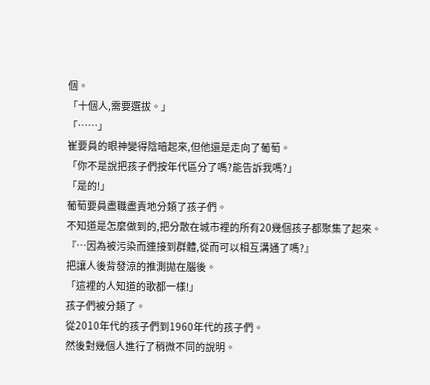個。
「十個人,需要選拔。」
「……」
崔要員的眼神變得陰暗起來,但他還是走向了葡萄。
「你不是說把孩子們按年代區分了嗎?能告訴我嗎?」
「是的!」
葡萄要員盡職盡責地分類了孩子們。
不知道是怎麼做到的,把分散在城市裡的所有20幾個孩子都聚集了起來。
『…因為被污染而連接到群體,從而可以相互溝通了嗎?』
把讓人後背發涼的推測拋在腦後。
「這裡的人知道的歌都一樣!」
孩子們被分類了。
從2010年代的孩子們到1960年代的孩子們。
然後對幾個人進行了稍微不同的說明。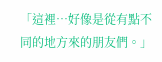「這裡…好像是從有點不同的地方來的朋友們。」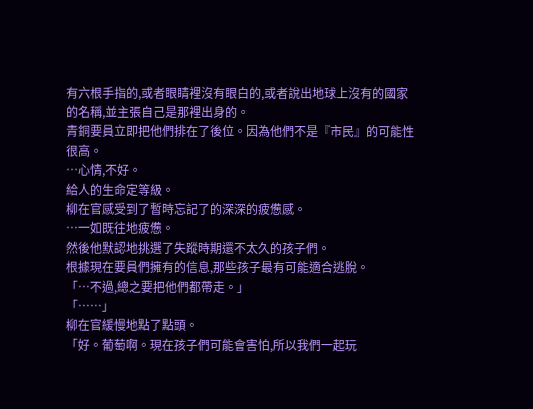有六根手指的,或者眼睛裡沒有眼白的,或者說出地球上沒有的國家的名稱,並主張自己是那裡出身的。
青銅要員立即把他們排在了後位。因為他們不是『市民』的可能性很高。
…心情,不好。
給人的生命定等級。
柳在官感受到了暫時忘記了的深深的疲憊感。
…一如既往地疲憊。
然後他默認地挑選了失蹤時期還不太久的孩子們。
根據現在要員們擁有的信息,那些孩子最有可能適合逃脫。
「…不過,總之要把他們都帶走。」
「……」
柳在官緩慢地點了點頭。
「好。葡萄啊。現在孩子們可能會害怕,所以我們一起玩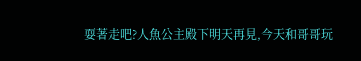耍著走吧?人魚公主殿下明天再見,今天和哥哥玩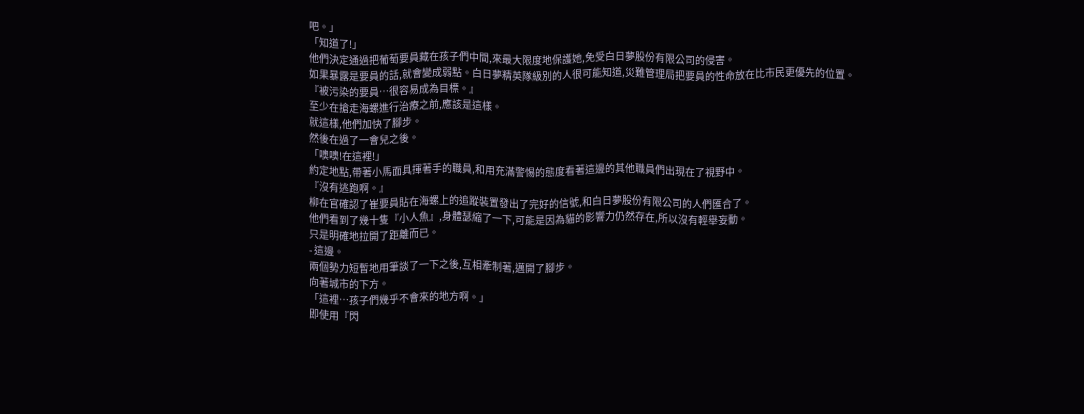吧。」
「知道了!」
他們決定通過把葡萄要員藏在孩子們中間,來最大限度地保護她,免受白日夢股份有限公司的侵害。
如果暴露是要員的話,就會變成弱點。白日夢精英隊級別的人很可能知道,災難管理局把要員的性命放在比市民更優先的位置。
『被污染的要員…很容易成為目標。』
至少在搶走海螺進行治療之前,應該是這樣。
就這樣,他們加快了腳步。
然後在過了一會兒之後。
「噢噢!在這裡!」
約定地點,帶著小馬面具揮著手的職員,和用充滿警惕的態度看著這邊的其他職員們出現在了視野中。
『沒有逃跑啊。』
柳在官確認了崔要員貼在海螺上的追蹤裝置發出了完好的信號,和白日夢股份有限公司的人們匯合了。
他們看到了幾十隻『小人魚』,身體瑟縮了一下,可能是因為貓的影響力仍然存在,所以沒有輕舉妄動。
只是明確地拉開了距離而已。
- 這邊。
兩個勢力短暫地用筆談了一下之後,互相牽制著,邁開了腳步。
向著城市的下方。
「這裡…孩子們幾乎不會來的地方啊。」
即使用『閃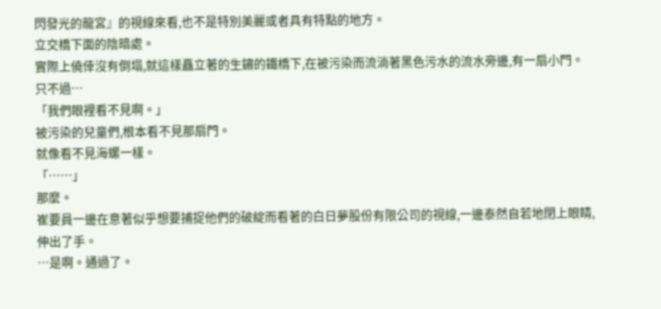閃發光的龍宮』的視線來看,也不是特別美麗或者具有特點的地方。
立交橋下面的陰暗處。
實際上僥倖沒有倒塌,就這樣矗立著的生鏽的鐵橋下,在被污染而流淌著黑色污水的流水旁邊,有一扇小門。
只不過…
「我們眼裡看不見啊。」
被污染的兒童們,根本看不見那扇門。
就像看不見海螺一樣。
「……」
那麼。
崔要員一邊在意著似乎想要捕捉他們的破綻而看著的白日夢股份有限公司的視線,一邊泰然自若地閉上眼睛,伸出了手。
…是啊。通過了。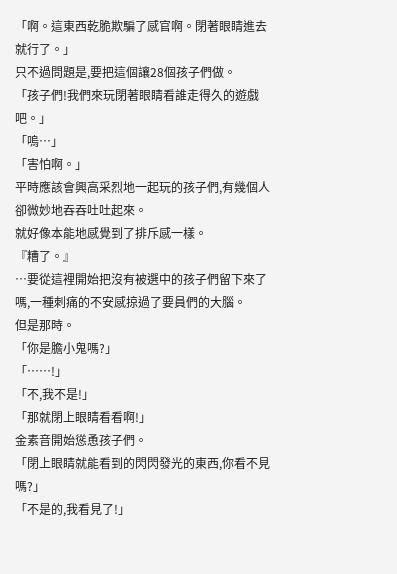「啊。這東西乾脆欺騙了感官啊。閉著眼睛進去就行了。」
只不過問題是,要把這個讓28個孩子們做。
「孩子們!我們來玩閉著眼睛看誰走得久的遊戲吧。」
「嗚…」
「害怕啊。」
平時應該會興高采烈地一起玩的孩子們,有幾個人卻微妙地吞吞吐吐起來。
就好像本能地感覺到了排斥感一樣。
『糟了。』
…要從這裡開始把沒有被選中的孩子們留下來了嗎,一種刺痛的不安感掠過了要員們的大腦。
但是那時。
「你是膽小鬼嗎?」
「……!」
「不,我不是!」
「那就閉上眼睛看看啊!」
金素音開始慫恿孩子們。
「閉上眼睛就能看到的閃閃發光的東西,你看不見嗎?」
「不是的,我看見了!」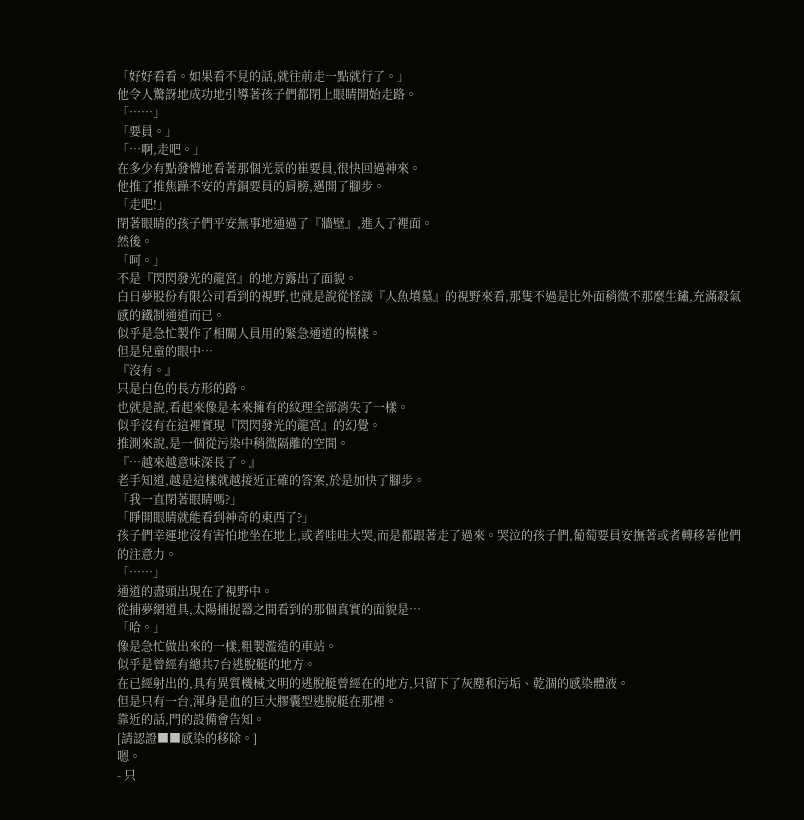「好好看看。如果看不見的話,就往前走一點就行了。」
他令人驚訝地成功地引導著孩子們都閉上眼睛開始走路。
「……」
「要員。」
「…啊,走吧。」
在多少有點發懵地看著那個光景的崔要員,很快回過神來。
他推了推焦躁不安的青銅要員的肩膀,邁開了腳步。
「走吧!」
閉著眼睛的孩子們平安無事地通過了『牆壁』,進入了裡面。
然後。
「呵。」
不是『閃閃發光的龍宮』的地方露出了面貌。
白日夢股份有限公司看到的視野,也就是說從怪談『人魚墳墓』的視野來看,那隻不過是比外面稍微不那麼生鏽,充滿殺氣感的鐵制通道而已。
似乎是急忙製作了相關人員用的緊急通道的模樣。
但是兒童的眼中…
『沒有。』
只是白色的長方形的路。
也就是說,看起來像是本來擁有的紋理全部消失了一樣。
似乎沒有在這裡實現『閃閃發光的龍宮』的幻覺。
推測來說,是一個從污染中稍微隔離的空間。
『…越來越意味深長了。』
老手知道,越是這樣就越接近正確的答案,於是加快了腳步。
「我一直閉著眼睛嗎?」
「睜開眼睛就能看到神奇的東西了?」
孩子們幸運地沒有害怕地坐在地上,或者哇哇大哭,而是都跟著走了過來。哭泣的孩子們,葡萄要員安撫著或者轉移著他們的注意力。
「……」
通道的盡頭出現在了視野中。
從捕夢網道具,太陽捕捉器之間看到的那個真實的面貌是…
「哈。」
像是急忙做出來的一樣,粗製濫造的車站。
似乎是曾經有總共7台逃脫艇的地方。
在已經射出的,具有異質機械文明的逃脫艇曾經在的地方,只留下了灰塵和污垢、乾涸的感染體液。
但是只有一台,渾身是血的巨大膠囊型逃脫艇在那裡。
靠近的話,門的設備會告知。
[請認證■■感染的移除。]
嗯。
- 只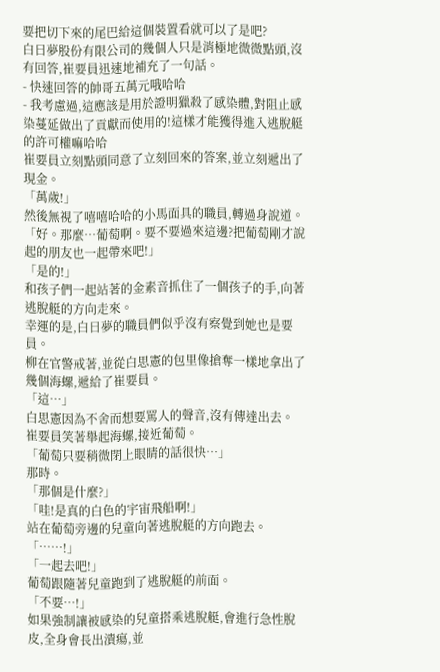要把切下來的尾巴給這個裝置看就可以了是吧?
白日夢股份有限公司的幾個人只是消極地微微點頭,沒有回答,崔要員迅速地補充了一句話。
- 快速回答的帥哥五萬元哦哈哈
- 我考慮過,這應該是用於證明獵殺了感染體,對阻止感染蔓延做出了貢獻而使用的!這樣才能獲得進入逃脫艇的許可權嘛哈哈
崔要員立刻點頭同意了立刻回來的答案,並立刻遞出了現金。
「萬歲!」
然後無視了嘻嘻哈哈的小馬面具的職員,轉過身說道。
「好。那麼…葡萄啊。要不要過來這邊?把葡萄剛才說起的朋友也一起帶來吧!」
「是的!」
和孩子們一起站著的金素音抓住了一個孩子的手,向著逃脫艇的方向走來。
幸運的是,白日夢的職員們似乎沒有察覺到她也是要員。
柳在官警戒著,並從白思憲的包里像搶奪一樣地拿出了幾個海螺,遞給了崔要員。
「這…」
白思憲因為不舍而想要罵人的聲音,沒有傳達出去。
崔要員笑著舉起海螺,接近葡萄。
「葡萄只要稍微閉上眼睛的話很快…」
那時。
「那個是什麼?」
「哇!是真的白色的宇宙飛船啊!」
站在葡萄旁邊的兒童向著逃脫艇的方向跑去。
「……!」
「一起去吧!」
葡萄跟隨著兒童跑到了逃脫艇的前面。
「不要…!」
如果強制讓被感染的兒童搭乘逃脫艇,會進行急性脫皮,全身會長出潰瘍,並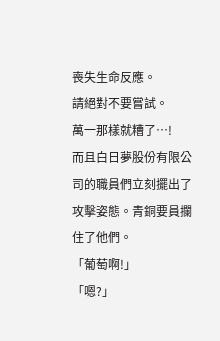喪失生命反應。
請絕對不要嘗試。
萬一那樣就糟了…!
而且白日夢股份有限公司的職員們立刻擺出了攻擊姿態。青銅要員攔住了他們。
「葡萄啊!」
「嗯?」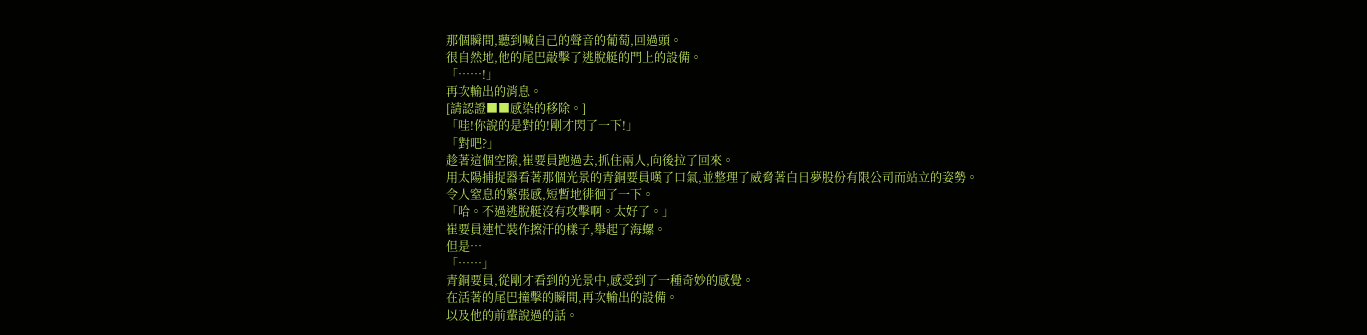那個瞬間,聽到喊自己的聲音的葡萄,回過頭。
很自然地,他的尾巴敲擊了逃脫艇的門上的設備。
「……!」
再次輸出的消息。
[請認證■■感染的移除。]
「哇!你說的是對的!剛才閃了一下!」
「對吧?」
趁著這個空隙,崔要員跑過去,抓住兩人,向後拉了回來。
用太陽捕捉器看著那個光景的青銅要員嘆了口氣,並整理了威脅著白日夢股份有限公司而站立的姿勢。
令人窒息的緊張感,短暫地徘徊了一下。
「哈。不過逃脫艇沒有攻擊啊。太好了。」
崔要員連忙裝作擦汗的樣子,舉起了海螺。
但是…
「……」
青銅要員,從剛才看到的光景中,感受到了一種奇妙的感覺。
在活著的尾巴撞擊的瞬間,再次輸出的設備。
以及他的前輩說過的話。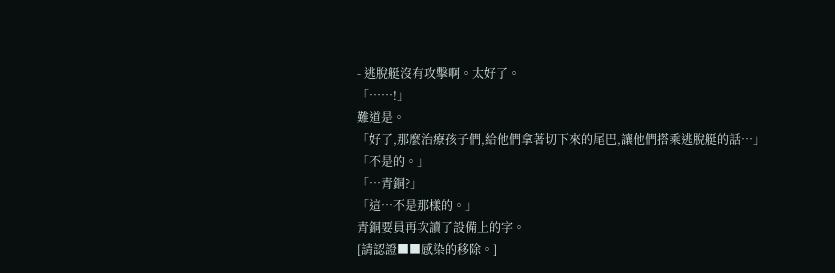- 逃脫艇沒有攻擊啊。太好了。
「……!」
難道是。
「好了,那麼治療孩子們,給他們拿著切下來的尾巴,讓他們搭乘逃脫艇的話…」
「不是的。」
「…青銅?」
「這…不是那樣的。」
青銅要員再次讀了設備上的字。
[請認證■■感染的移除。]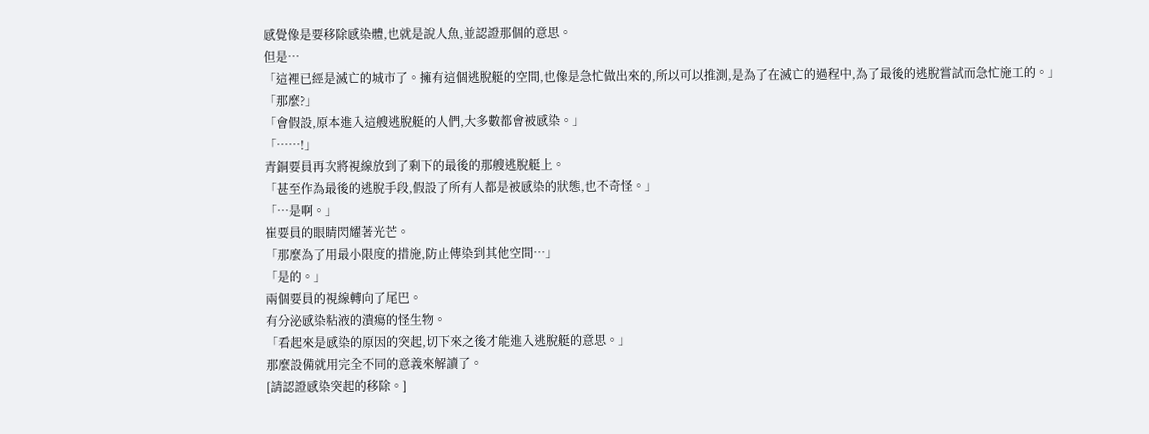感覺像是要移除感染體,也就是說人魚,並認證那個的意思。
但是…
「這裡已經是滅亡的城市了。擁有這個逃脫艇的空間,也像是急忙做出來的,所以可以推測,是為了在滅亡的過程中,為了最後的逃脫嘗試而急忙施工的。」
「那麼?」
「會假設,原本進入這艘逃脫艇的人們,大多數都會被感染。」
「……!」
青銅要員再次將視線放到了剩下的最後的那艘逃脫艇上。
「甚至作為最後的逃脫手段,假設了所有人都是被感染的狀態,也不奇怪。」
「…是啊。」
崔要員的眼睛閃耀著光芒。
「那麼為了用最小限度的措施,防止傳染到其他空間…」
「是的。」
兩個要員的視線轉向了尾巴。
有分泌感染粘液的潰瘍的怪生物。
「看起來是感染的原因的突起,切下來之後才能進入逃脫艇的意思。」
那麼設備就用完全不同的意義來解讀了。
[請認證感染突起的移除。]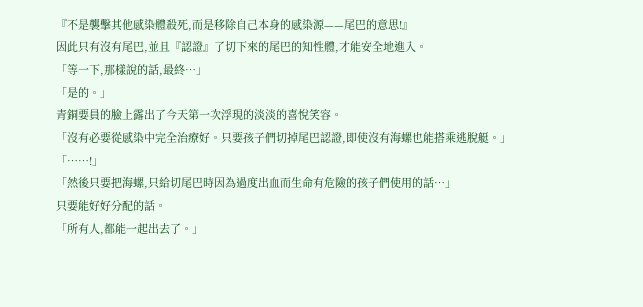『不是襲擊其他感染體殺死,而是移除自己本身的感染源——尾巴的意思!』
因此只有沒有尾巴,並且『認證』了切下來的尾巴的知性體,才能安全地進入。
「等一下,那樣說的話,最終…」
「是的。」
青銅要員的臉上露出了今天第一次浮現的淡淡的喜悅笑容。
「沒有必要從感染中完全治療好。只要孩子們切掉尾巴認證,即使沒有海螺也能搭乘逃脫艇。」
「……!」
「然後只要把海螺,只給切尾巴時因為過度出血而生命有危險的孩子們使用的話…」
只要能好好分配的話。
「所有人,都能一起出去了。」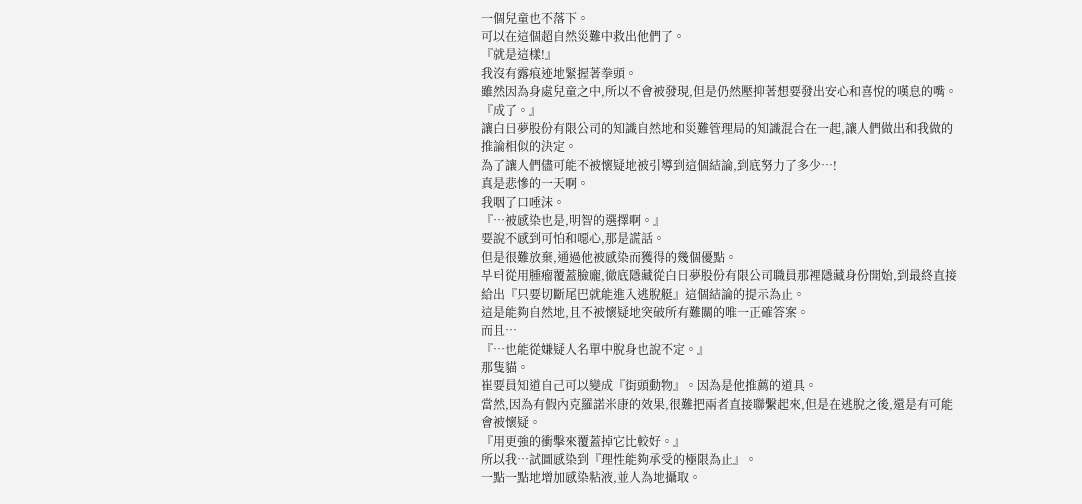一個兒童也不落下。
可以在這個超自然災難中救出他們了。
『就是這樣!』
我沒有露痕迹地緊握著拳頭。
雖然因為身處兒童之中,所以不會被發現,但是仍然壓抑著想要發出安心和喜悅的嘆息的嘴。
『成了。』
讓白日夢股份有限公司的知識自然地和災難管理局的知識混合在一起,讓人們做出和我做的推論相似的決定。
為了讓人們儘可能不被懷疑地被引導到這個結論,到底努力了多少…!
真是悲慘的一天啊。
我咽了口唾沫。
『…被感染也是,明智的選擇啊。』
要說不感到可怕和噁心,那是謊話。
但是很難放棄,通過他被感染而獲得的幾個優點。
부터從用腫瘤覆蓋臉龐,徹底隱藏從白日夢股份有限公司職員那裡隱藏身份開始,到最終直接給出『只要切斷尾巴就能進入逃脫艇』這個結論的提示為止。
這是能夠自然地,且不被懷疑地突破所有難關的唯一正確答案。
而且…
『…也能從嫌疑人名單中脫身也說不定。』
那隻貓。
崔要員知道自己可以變成『街頭動物』。因為是他推薦的道具。
當然,因為有假內克羅諾米康的效果,很難把兩者直接聯繫起來,但是在逃脫之後,還是有可能會被懷疑。
『用更強的衝擊來覆蓋掉它比較好。』
所以我…試圖感染到『理性能夠承受的極限為止』。
一點一點地增加感染粘液,並人為地攝取。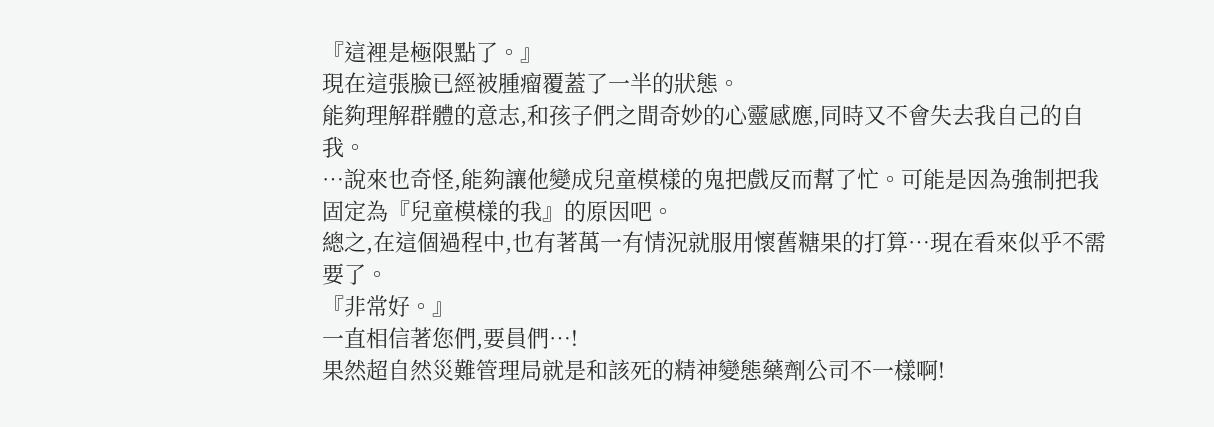『這裡是極限點了。』
現在這張臉已經被腫瘤覆蓋了一半的狀態。
能夠理解群體的意志,和孩子們之間奇妙的心靈感應,同時又不會失去我自己的自我。
…說來也奇怪,能夠讓他變成兒童模樣的鬼把戲反而幫了忙。可能是因為強制把我固定為『兒童模樣的我』的原因吧。
總之,在這個過程中,也有著萬一有情況就服用懷舊糖果的打算…現在看來似乎不需要了。
『非常好。』
一直相信著您們,要員們…!
果然超自然災難管理局就是和該死的精神變態藥劑公司不一樣啊!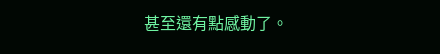甚至還有點感動了。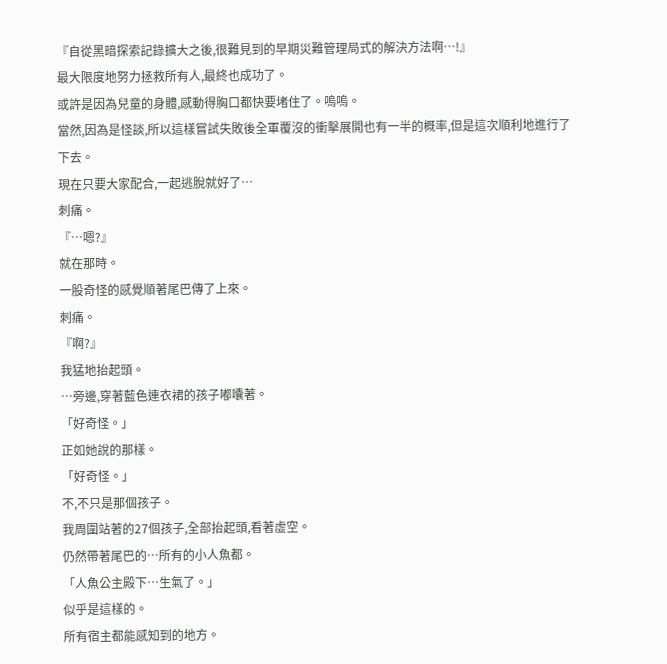『自從黑暗探索記錄擴大之後,很難見到的早期災難管理局式的解決方法啊…!』
最大限度地努力拯救所有人,最終也成功了。
或許是因為兒童的身體,感動得胸口都快要堵住了。嗚嗚。
當然,因為是怪談,所以這樣嘗試失敗後全軍覆沒的衝擊展開也有一半的概率,但是這次順利地進行了下去。
現在只要大家配合,一起逃脫就好了…
刺痛。
『…嗯?』
就在那時。
一股奇怪的感覺順著尾巴傳了上來。
刺痛。
『啊?』
我猛地抬起頭。
…旁邊,穿著藍色連衣裙的孩子嘟囔著。
「好奇怪。」
正如她說的那樣。
「好奇怪。」
不,不只是那個孩子。
我周圍站著的27個孩子,全部抬起頭,看著虛空。
仍然帶著尾巴的…所有的小人魚都。
「人魚公主殿下…生氣了。」
似乎是這樣的。
所有宿主都能感知到的地方。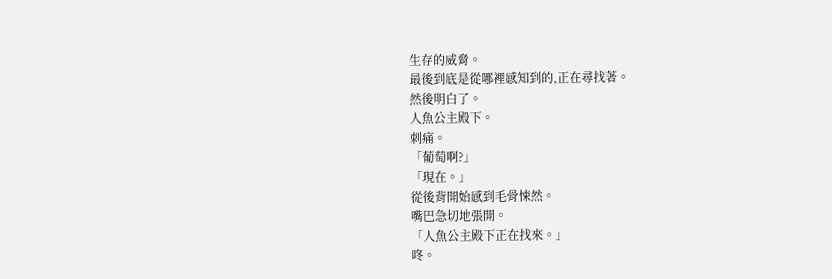生存的威脅。
最後到底是從哪裡感知到的,正在尋找著。
然後明白了。
人魚公主殿下。
刺痛。
「葡萄啊?」
「現在。」
從後背開始感到毛骨悚然。
嘴巴急切地張開。
「人魚公主殿下正在找來。」
咚。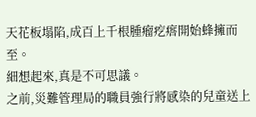天花板塌陷,成百上千根腫瘤疙瘩開始蜂擁而至。
細想起來,真是不可思議。
之前,災難管理局的職員強行將感染的兒童送上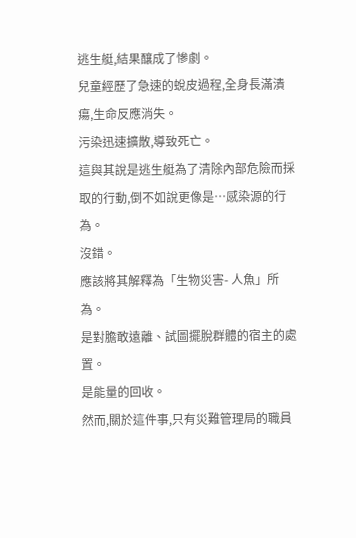逃生艇,結果釀成了慘劇。
兒童經歷了急速的蛻皮過程,全身長滿潰瘍,生命反應消失。
污染迅速擴散,導致死亡。
這與其說是逃生艇為了清除內部危險而採取的行動,倒不如說更像是…感染源的行為。
沒錯。
應該將其解釋為「生物災害- 人魚」所為。
是對膽敢遠離、試圖擺脫群體的宿主的處置。
是能量的回收。
然而,關於這件事,只有災難管理局的職員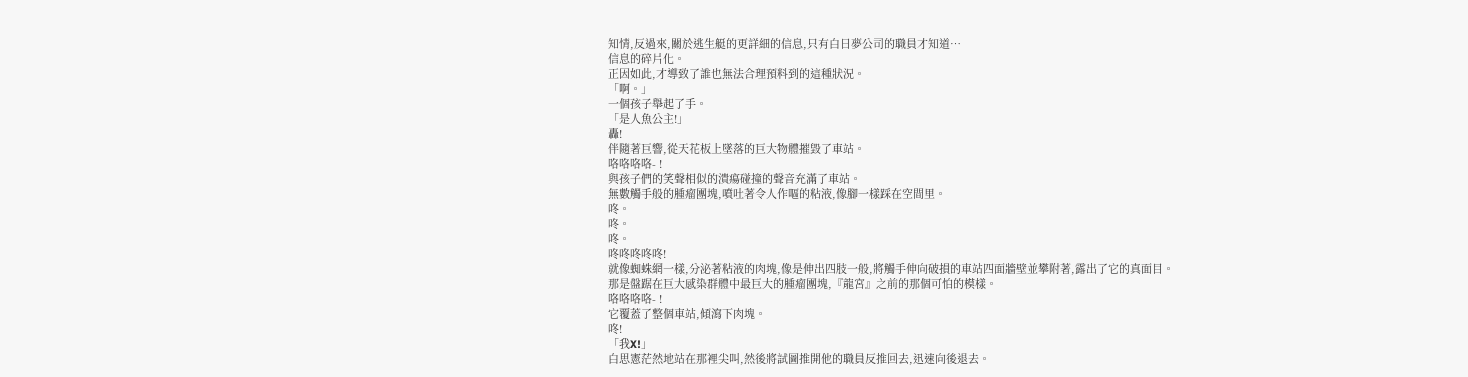知情,反過來,關於逃生艇的更詳細的信息,只有白日夢公司的職員才知道…
信息的碎片化。
正因如此,才導致了誰也無法合理預料到的這種狀況。
「啊。」
一個孩子舉起了手。
「是人魚公主!」
轟!
伴隨著巨響,從天花板上墜落的巨大物體摧毀了車站。
咯咯咯咯- !
與孩子們的笑聲相似的潰瘍碰撞的聲音充滿了車站。
無數觸手般的腫瘤團塊,噴吐著令人作嘔的粘液,像腳一樣踩在空間里。
咚。
咚。
咚。
咚咚咚咚咚!
就像蜘蛛網一樣,分泌著粘液的肉塊,像是伸出四肢一般,將觸手伸向破損的車站四面牆壁並攀附著,露出了它的真面目。
那是盤踞在巨大感染群體中最巨大的腫瘤團塊,『龍宮』之前的那個可怕的模樣。
咯咯咯咯- !
它覆蓋了整個車站,傾瀉下肉塊。
咚!
「我X!」
白思憲茫然地站在那裡尖叫,然後將試圖推開他的職員反推回去,迅速向後退去。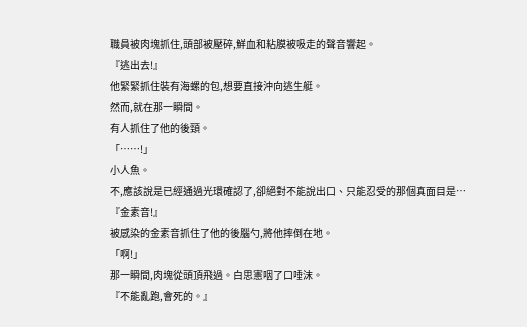職員被肉塊抓住,頭部被壓碎,鮮血和粘膜被吸走的聲音響起。
『逃出去!』
他緊緊抓住裝有海螺的包,想要直接沖向逃生艇。
然而,就在那一瞬間。
有人抓住了他的後頸。
「……!」
小人魚。
不,應該說是已經通過光環確認了,卻絕對不能說出口、只能忍受的那個真面目是…
『金素音!』
被感染的金素音抓住了他的後腦勺,將他摔倒在地。
「啊!」
那一瞬間,肉塊從頭頂飛過。白思憲咽了口唾沫。
『不能亂跑,會死的。』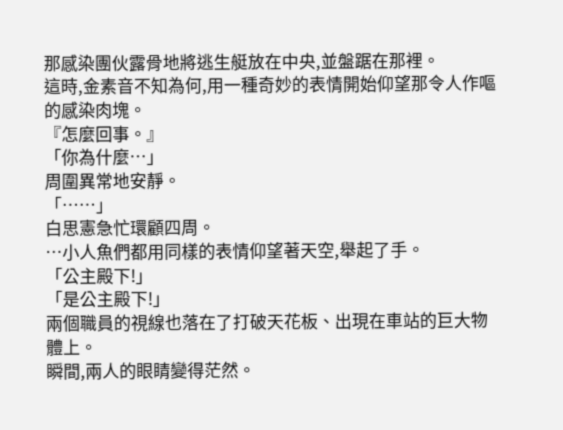那感染團伙露骨地將逃生艇放在中央,並盤踞在那裡。
這時,金素音不知為何,用一種奇妙的表情開始仰望那令人作嘔的感染肉塊。
『怎麼回事。』
「你為什麼…」
周圍異常地安靜。
「……」
白思憲急忙環顧四周。
…小人魚們都用同樣的表情仰望著天空,舉起了手。
「公主殿下!」
「是公主殿下!」
兩個職員的視線也落在了打破天花板、出現在車站的巨大物體上。
瞬間,兩人的眼睛變得茫然。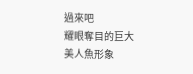過來吧
耀眼奪目的巨大美人魚形象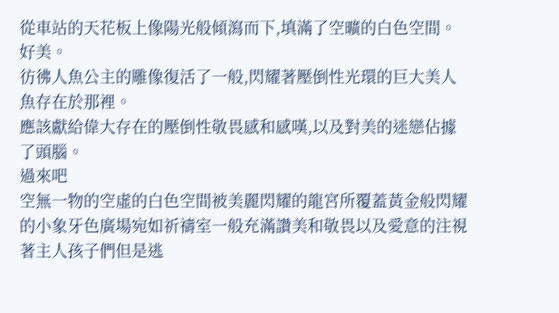從車站的天花板上像陽光般傾瀉而下,填滿了空曠的白色空間。
好美。
彷彿人魚公主的雕像復活了一般,閃耀著壓倒性光環的巨大美人魚存在於那裡。
應該獻給偉大存在的壓倒性敬畏感和感嘆,以及對美的迷戀佔據了頭腦。
過來吧
空無一物的空虛的白色空間被美麗閃耀的龍宮所覆蓋黃金般閃耀的小象牙色廣場宛如祈禱室一般充滿讚美和敬畏以及愛意的注視著主人孩子們但是逃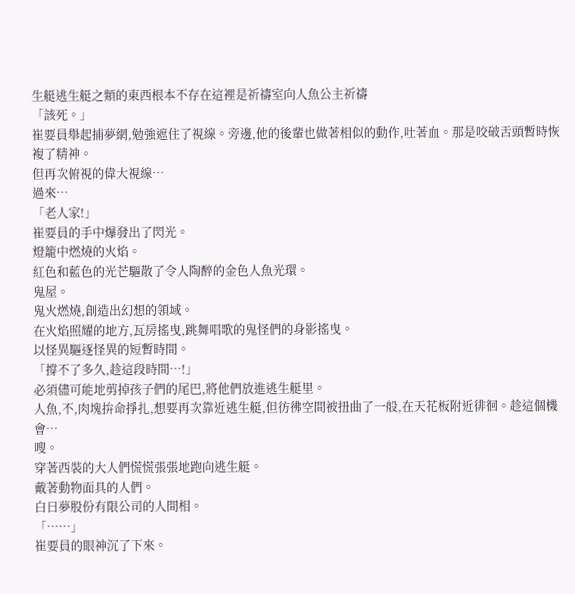生艇逃生艇之類的東西根本不存在這裡是祈禱室向人魚公主祈禱
「該死。」
崔要員舉起捕夢網,勉強遮住了視線。旁邊,他的後輩也做著相似的動作,吐著血。那是咬破舌頭暫時恢複了精神。
但再次俯視的偉大視線…
過來…
「老人家!」
崔要員的手中爆發出了閃光。
燈籠中燃燒的火焰。
紅色和藍色的光芒驅散了令人陶醉的金色人魚光環。
鬼屋。
鬼火燃燒,創造出幻想的領域。
在火焰照耀的地方,瓦房搖曳,跳舞唱歌的鬼怪們的身影搖曳。
以怪異驅逐怪異的短暫時間。
「撐不了多久,趁這段時間…!」
必須儘可能地剪掉孩子們的尾巴,將他們放進逃生艇里。
人魚,不,肉塊拚命掙扎,想要再次靠近逃生艇,但彷彿空間被扭曲了一般,在天花板附近徘徊。趁這個機會…
嗖。
穿著西裝的大人們慌慌張張地跑向逃生艇。
戴著動物面具的人們。
白日夢股份有限公司的人間相。
「……」
崔要員的眼神沉了下來。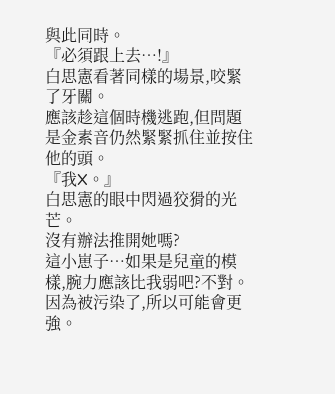與此同時。
『必須跟上去…!』
白思憲看著同樣的場景,咬緊了牙關。
應該趁這個時機逃跑,但問題是金素音仍然緊緊抓住並按住他的頭。
『我X。』
白思憲的眼中閃過狡猾的光芒。
沒有辦法推開她嗎?
這小崽子…如果是兒童的模樣,腕力應該比我弱吧?不對。因為被污染了,所以可能會更強。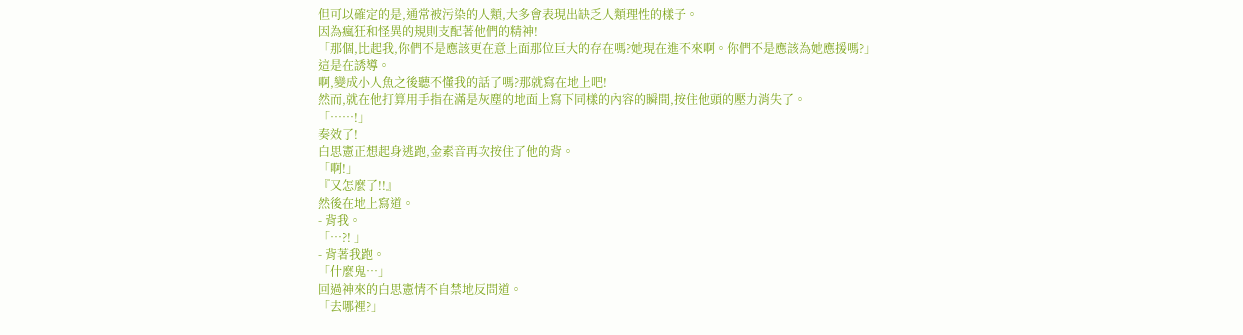但可以確定的是,通常被污染的人類,大多會表現出缺乏人類理性的樣子。
因為瘋狂和怪異的規則支配著他們的精神!
「那個,比起我,你們不是應該更在意上面那位巨大的存在嗎?她現在進不來啊。你們不是應該為她應援嗎?」
這是在誘導。
啊,變成小人魚之後聽不懂我的話了嗎?那就寫在地上吧!
然而,就在他打算用手指在滿是灰塵的地面上寫下同樣的內容的瞬間,按住他頭的壓力消失了。
「……!」
奏效了!
白思憲正想起身逃跑,金素音再次按住了他的背。
「啊!」
『又怎麼了!!』
然後在地上寫道。
- 背我。
「…?! 」
- 背著我跑。
「什麼鬼…」
回過神來的白思憲情不自禁地反問道。
「去哪裡?」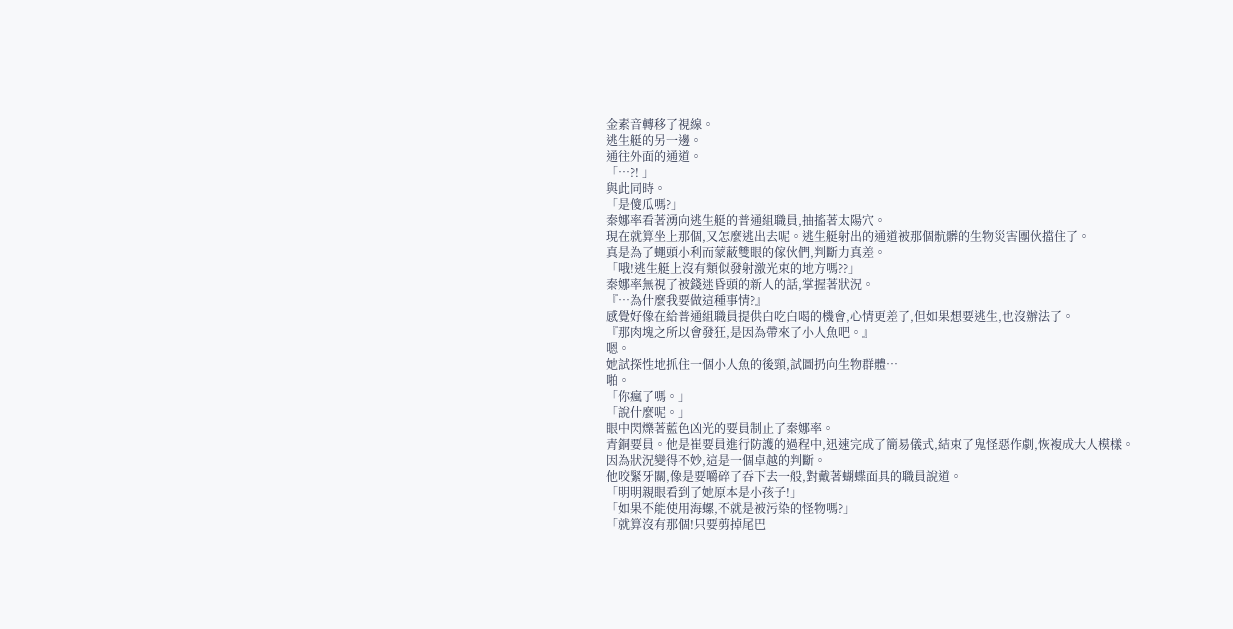金素音轉移了視線。
逃生艇的另一邊。
通往外面的通道。
「…?! 」
與此同時。
「是傻瓜嗎?」
秦娜率看著湧向逃生艇的普通組職員,抽搐著太陽穴。
現在就算坐上那個,又怎麼逃出去呢。逃生艇射出的通道被那個骯髒的生物災害團伙擋住了。
真是為了蠅頭小利而蒙蔽雙眼的傢伙們,判斷力真差。
「哦!逃生艇上沒有類似發射激光束的地方嗎??」
秦娜率無視了被錢迷昏頭的新人的話,掌握著狀況。
『…為什麼我要做這種事情?』
感覺好像在給普通組職員提供白吃白喝的機會,心情更差了,但如果想要逃生,也沒辦法了。
『那肉塊之所以會發狂,是因為帶來了小人魚吧。』
嗯。
她試探性地抓住一個小人魚的後頸,試圖扔向生物群體…
啪。
「你瘋了嗎。」
「說什麼呢。」
眼中閃爍著藍色凶光的要員制止了秦娜率。
青銅要員。他是崔要員進行防護的過程中,迅速完成了簡易儀式,結束了鬼怪惡作劇,恢複成大人模樣。
因為狀況變得不妙,這是一個卓越的判斷。
他咬緊牙關,像是要嚼碎了吞下去一般,對戴著蝴蝶面具的職員說道。
「明明親眼看到了她原本是小孩子!」
「如果不能使用海螺,不就是被污染的怪物嗎?」
「就算沒有那個!只要剪掉尾巴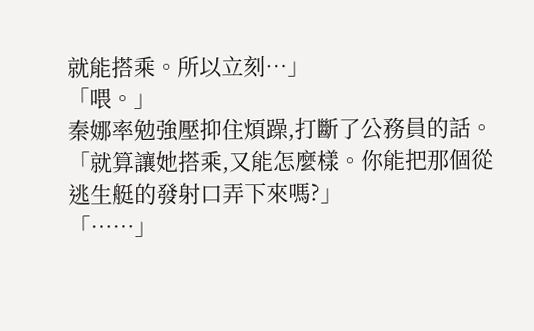就能搭乘。所以立刻…」
「喂。」
秦娜率勉強壓抑住煩躁,打斷了公務員的話。
「就算讓她搭乘,又能怎麼樣。你能把那個從逃生艇的發射口弄下來嗎?」
「……」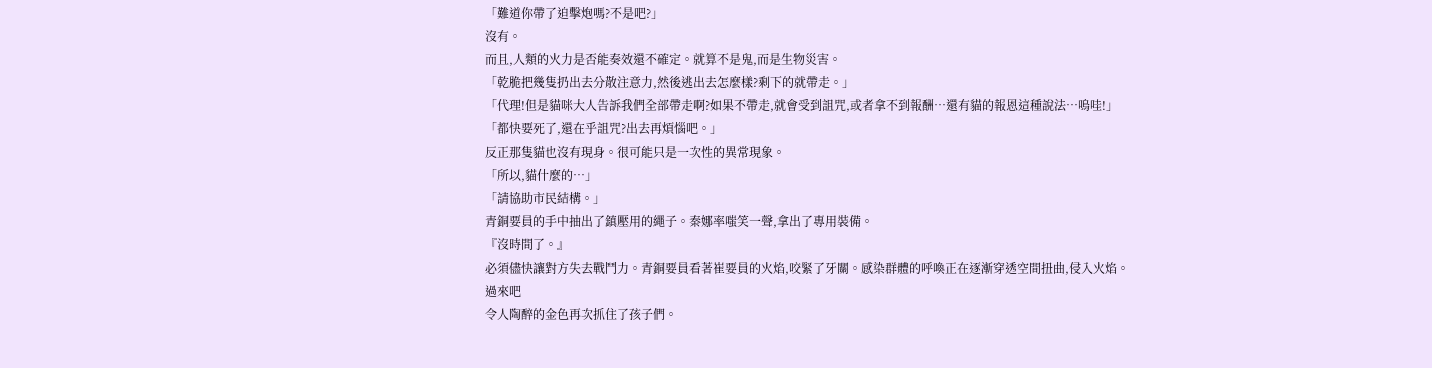「難道你帶了迫擊炮嗎?不是吧?」
沒有。
而且,人類的火力是否能奏效還不確定。就算不是鬼,而是生物災害。
「乾脆把幾隻扔出去分散注意力,然後逃出去怎麼樣?剩下的就帶走。」
「代理!但是貓咪大人告訴我們全部帶走啊?如果不帶走,就會受到詛咒,或者拿不到報酬…還有貓的報恩這種說法…嗚哇!」
「都快要死了,還在乎詛咒?出去再煩惱吧。」
反正那隻貓也沒有現身。很可能只是一次性的異常現象。
「所以,貓什麼的…」
「請協助市民結構。」
青銅要員的手中抽出了鎮壓用的繩子。秦娜率嗤笑一聲,拿出了專用裝備。
『沒時間了。』
必須儘快讓對方失去戰鬥力。青銅要員看著崔要員的火焰,咬緊了牙關。感染群體的呼喚正在逐漸穿透空間扭曲,侵入火焰。
過來吧
令人陶醉的金色再次抓住了孩子們。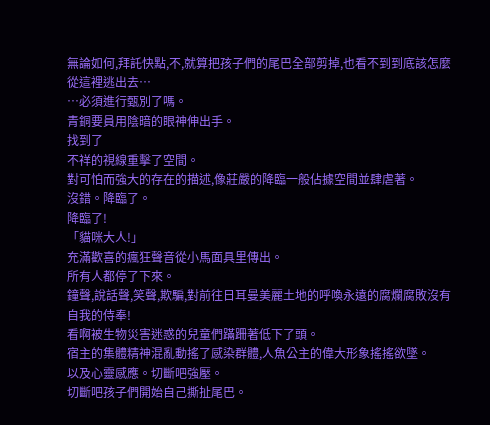無論如何,拜託快點,不,就算把孩子們的尾巴全部剪掉,也看不到到底該怎麼從這裡逃出去…
…必須進行甄別了嗎。
青銅要員用陰暗的眼神伸出手。
找到了
不祥的視線重擊了空間。
對可怕而強大的存在的描述,像莊嚴的降臨一般佔據空間並肆虐著。
沒錯。降臨了。
降臨了!
「貓咪大人!」
充滿歡喜的瘋狂聲音從小馬面具里傳出。
所有人都停了下來。
鐘聲,說話聲,笑聲,欺騙,對前往日耳曼美麗土地的呼喚永遠的腐爛腐敗沒有自我的侍奉!
看啊被生物災害迷惑的兒童們蹣跚著低下了頭。
宿主的集體精神混亂動搖了感染群體,人魚公主的偉大形象搖搖欲墜。
以及心靈感應。切斷吧強壓。
切斷吧孩子們開始自己撕扯尾巴。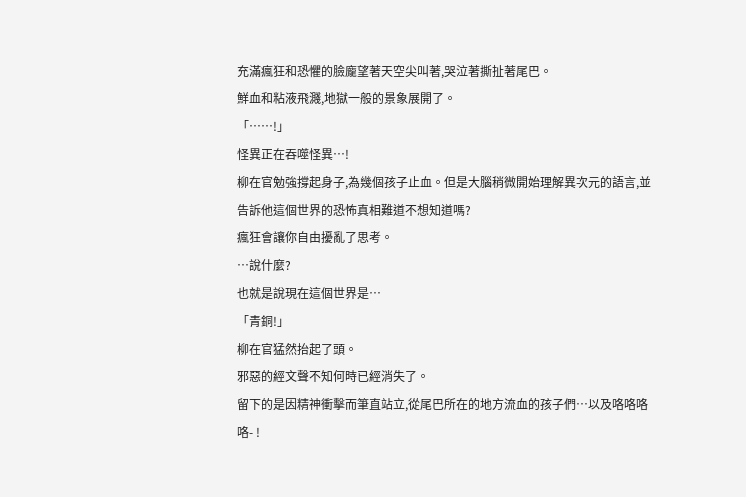充滿瘋狂和恐懼的臉龐望著天空尖叫著,哭泣著撕扯著尾巴。
鮮血和粘液飛濺,地獄一般的景象展開了。
「……!」
怪異正在吞噬怪異…!
柳在官勉強撐起身子,為幾個孩子止血。但是大腦稍微開始理解異次元的語言,並告訴他這個世界的恐怖真相難道不想知道嗎?
瘋狂會讓你自由擾亂了思考。
…說什麼?
也就是說現在這個世界是…
「青銅!」
柳在官猛然抬起了頭。
邪惡的經文聲不知何時已經消失了。
留下的是因精神衝擊而筆直站立,從尾巴所在的地方流血的孩子們…以及咯咯咯咯- !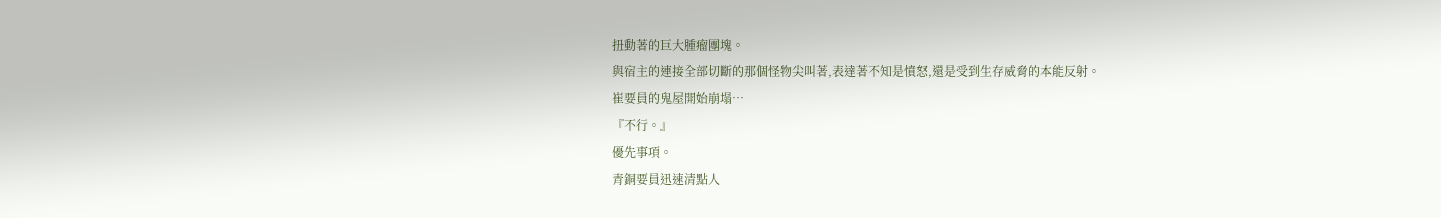扭動著的巨大腫瘤團塊。
與宿主的連接全部切斷的那個怪物尖叫著,表達著不知是憤怒,還是受到生存威脅的本能反射。
崔要員的鬼屋開始崩塌…
『不行。』
優先事項。
青銅要員迅速清點人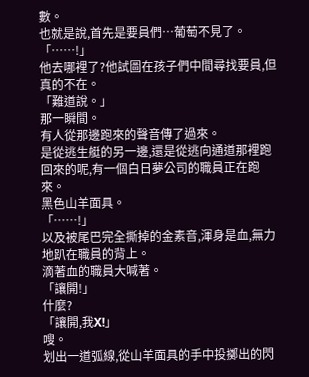數。
也就是說,首先是要員們…葡萄不見了。
「……!」
他去哪裡了?他試圖在孩子們中間尋找要員,但真的不在。
「難道說。」
那一瞬間。
有人從那邊跑來的聲音傳了過來。
是從逃生艇的另一邊,還是從逃向通道那裡跑回來的呢,有一個白日夢公司的職員正在跑來。
黑色山羊面具。
「……!」
以及被尾巴完全撕掉的金素音,渾身是血,無力地趴在職員的背上。
滴著血的職員大喊著。
「讓開!」
什麼?
「讓開,我X!」
嗖。
划出一道弧線,從山羊面具的手中投擲出的閃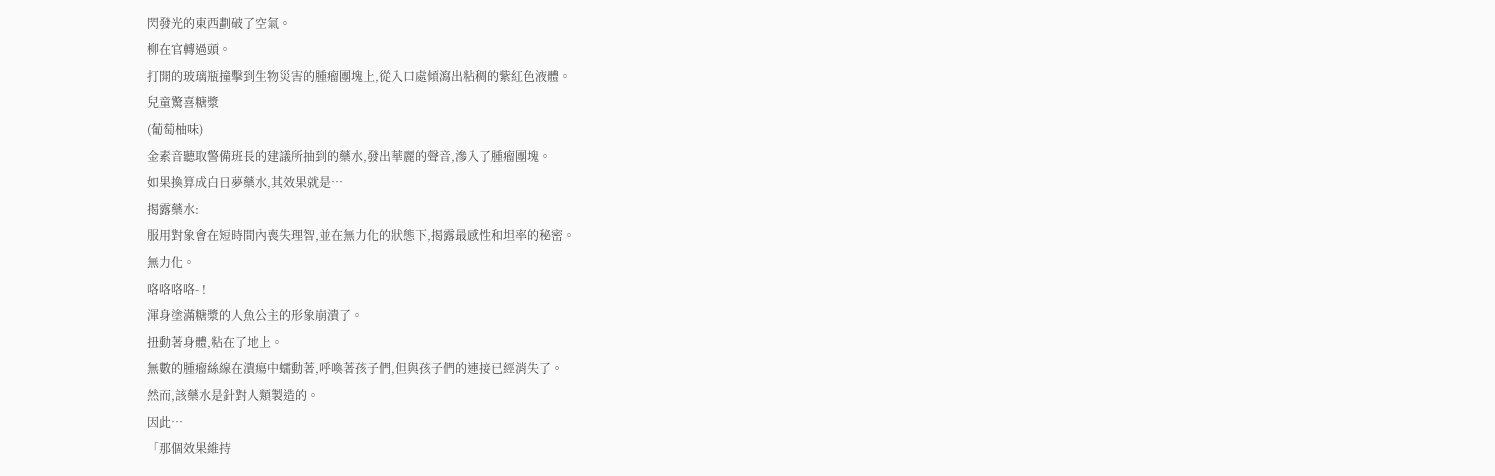閃發光的東西劃破了空氣。
柳在官轉過頭。
打開的玻璃瓶撞擊到生物災害的腫瘤團塊上,從入口處傾瀉出粘稠的紫紅色液體。
兒童驚喜糖漿
(葡萄柚味)
金素音聽取警備班長的建議所抽到的藥水,發出華麗的聲音,滲入了腫瘤團塊。
如果換算成白日夢藥水,其效果就是…
揭露藥水:
服用對象會在短時間內喪失理智,並在無力化的狀態下,揭露最感性和坦率的秘密。
無力化。
咯咯咯咯- !
渾身塗滿糖漿的人魚公主的形象崩潰了。
扭動著身體,粘在了地上。
無數的腫瘤絲線在潰瘍中蠕動著,呼喚著孩子們,但與孩子們的連接已經消失了。
然而,該藥水是針對人類製造的。
因此…
「那個效果維持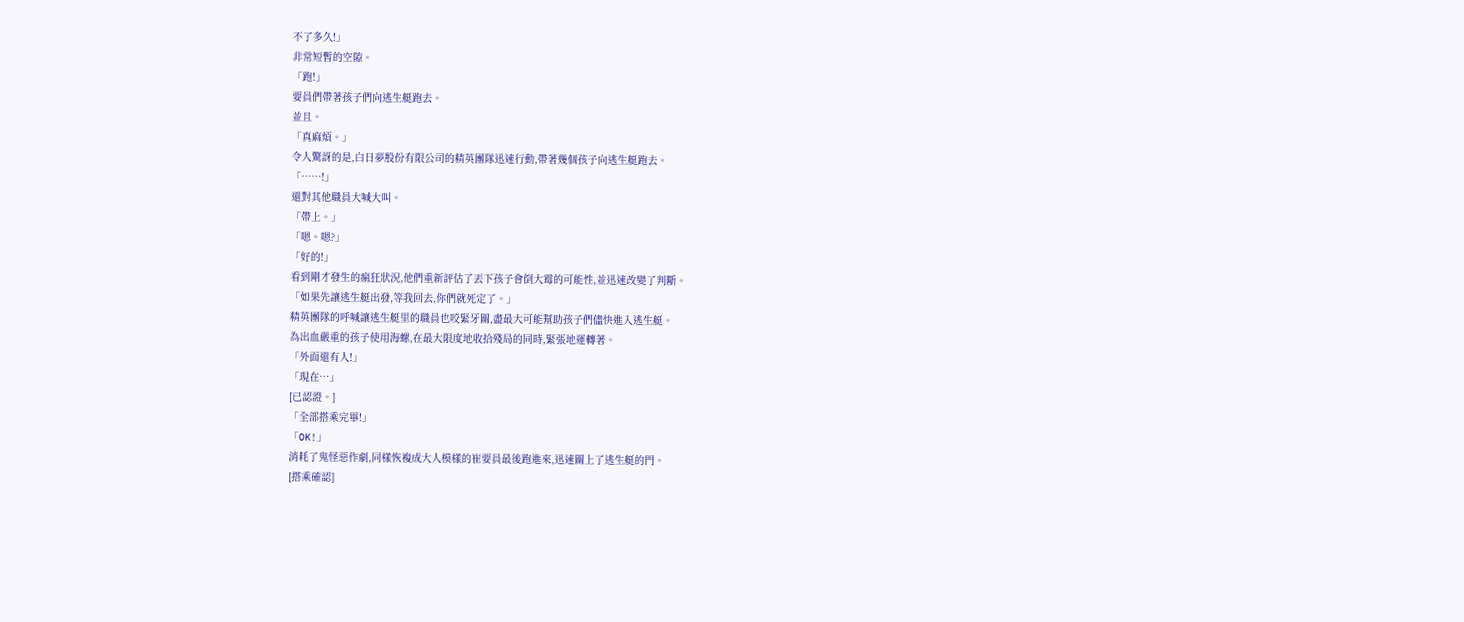不了多久!」
非常短暫的空隙。
「跑!」
要員們帶著孩子們向逃生艇跑去。
並且。
「真麻煩。」
令人驚訝的是,白日夢股份有限公司的精英團隊迅速行動,帶著幾個孩子向逃生艇跑去。
「……!」
還對其他職員大喊大叫。
「帶上。」
「嗯。嗯?」
「好的!」
看到剛才發生的瘋狂狀況,他們重新評估了丟下孩子會倒大霉的可能性,並迅速改變了判斷。
「如果先讓逃生艇出發,等我回去,你們就死定了。」
精英團隊的呼喊讓逃生艇里的職員也咬緊牙關,盡最大可能幫助孩子們儘快進入逃生艇。
為出血嚴重的孩子使用海螺,在最大限度地收拾殘局的同時,緊張地運轉著。
「外面還有人!」
「現在…」
[已認證。]
「全部搭乘完畢!」
「OK!」
消耗了鬼怪惡作劇,同樣恢複成大人模樣的崔要員最後跑進來,迅速關上了逃生艇的門。
[搭乘確認]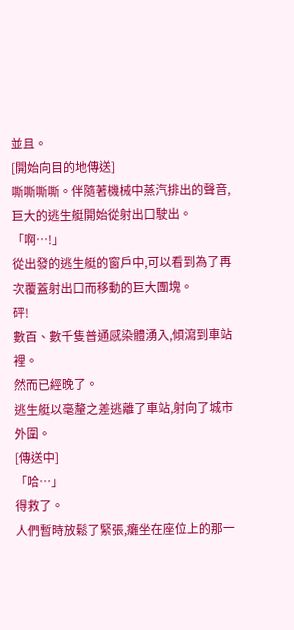並且。
[開始向目的地傳送]
嘶嘶嘶嘶。伴隨著機械中蒸汽排出的聲音,巨大的逃生艇開始從射出口駛出。
「啊…!」
從出發的逃生艇的窗戶中,可以看到為了再次覆蓋射出口而移動的巨大團塊。
砰!
數百、數千隻普通感染體湧入,傾瀉到車站裡。
然而已經晚了。
逃生艇以毫釐之差逃離了車站,射向了城市外圍。
[傳送中]
「哈…」
得救了。
人們暫時放鬆了緊張,癱坐在座位上的那一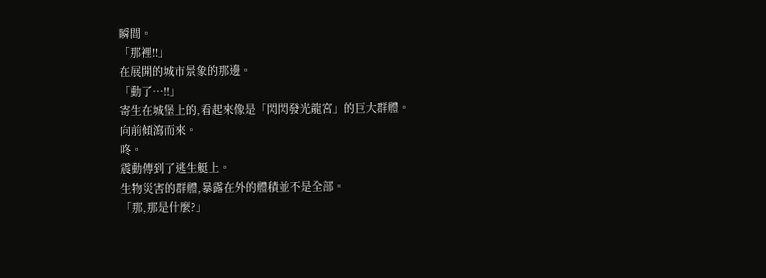瞬間。
「那裡!!」
在展開的城市景象的那邊。
「動了…!!」
寄生在城堡上的,看起來像是「閃閃發光龍宮」的巨大群體。
向前傾瀉而來。
咚。
震動傳到了逃生艇上。
生物災害的群體,暴露在外的體積並不是全部。
「那,那是什麼?」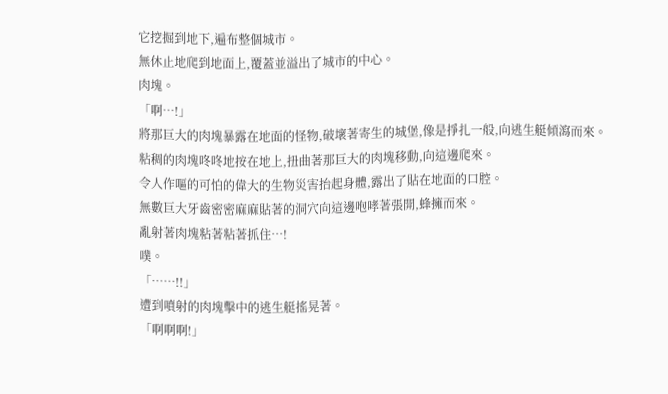它挖掘到地下,遍布整個城市。
無休止地爬到地面上,覆蓋並溢出了城市的中心。
肉塊。
「啊…!」
將那巨大的肉塊暴露在地面的怪物,破壞著寄生的城堡,像是掙扎一般,向逃生艇傾瀉而來。
粘稠的肉塊咚咚地按在地上,扭曲著那巨大的肉塊移動,向這邊爬來。
令人作嘔的可怕的偉大的生物災害抬起身體,露出了貼在地面的口腔。
無數巨大牙齒密密麻麻貼著的洞穴向這邊咆哮著張開,蜂擁而來。
亂射著肉塊粘著粘著抓住…!
噗。
「……!!」
遭到噴射的肉塊擊中的逃生艇搖晃著。
「啊啊啊!」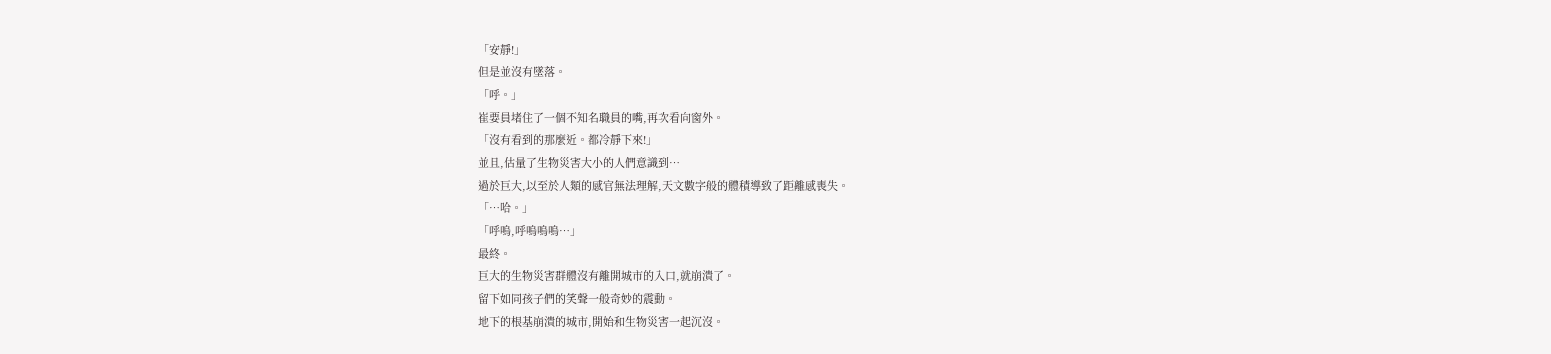「安靜!」
但是並沒有墜落。
「呼。」
崔要員堵住了一個不知名職員的嘴,再次看向窗外。
「沒有看到的那麼近。都冷靜下來!」
並且,估量了生物災害大小的人們意識到…
過於巨大,以至於人類的感官無法理解,天文數字般的體積導致了距離感喪失。
「…哈。」
「呼嗚,呼嗚嗚嗚…」
最終。
巨大的生物災害群體沒有離開城市的入口,就崩潰了。
留下如同孩子們的笑聲一般奇妙的震動。
地下的根基崩潰的城市,開始和生物災害一起沉沒。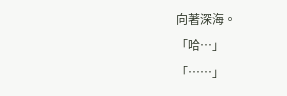向著深海。
「哈…」
「……」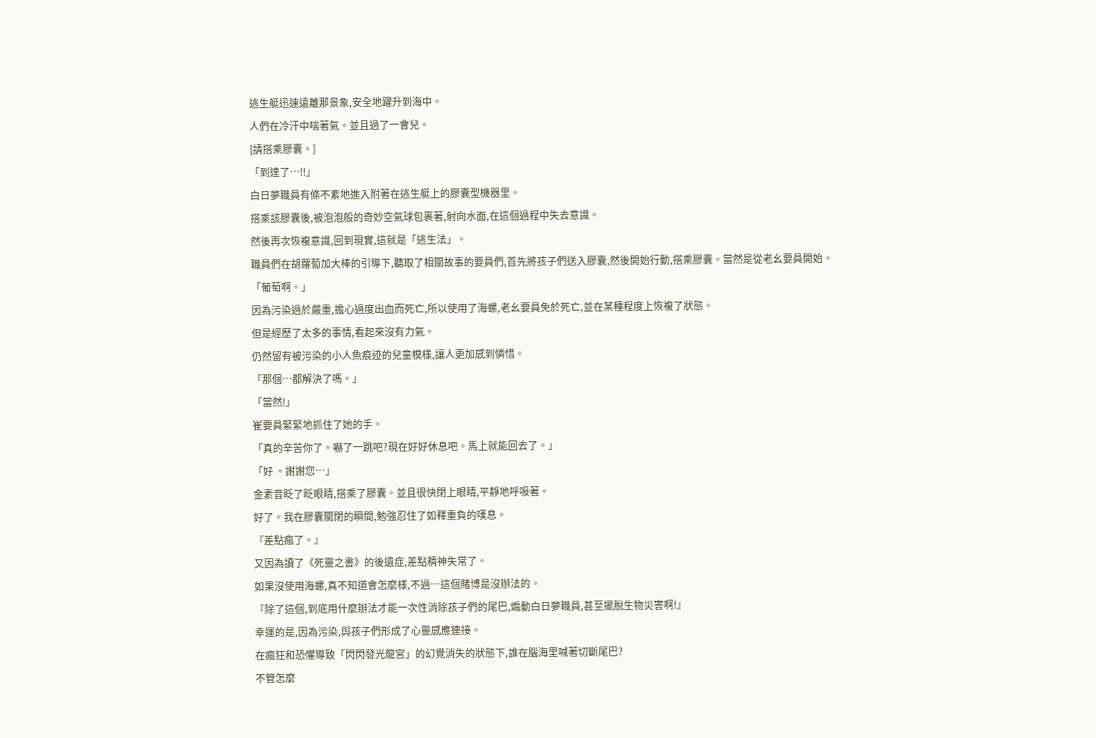逃生艇迅速遠離那景象,安全地躍升到海中。
人們在冷汗中喘著氣。並且過了一會兒。
[請搭乘膠囊。]
「到達了…!!」
白日夢職員有條不紊地進入附著在逃生艇上的膠囊型機器里。
搭乘該膠囊後,被泡泡般的奇妙空氣球包裹著,射向水面,在這個過程中失去意識。
然後再次恢複意識,回到現實,這就是「逃生法」。
職員們在胡蘿蔔加大棒的引導下,聽取了相關故事的要員們,首先將孩子們送入膠囊,然後開始行動,搭乘膠囊。當然是從老幺要員開始。
「葡萄啊。」
因為污染過於嚴重,擔心過度出血而死亡,所以使用了海螺,老幺要員免於死亡,並在某種程度上恢複了狀態。
但是經歷了太多的事情,看起來沒有力氣。
仍然留有被污染的小人魚痕迹的兒童模樣,讓人更加感到憐惜。
「那個…都解決了嗎。」
「當然!」
崔要員緊緊地抓住了她的手。
「真的辛苦你了。嚇了一跳吧?現在好好休息吧。馬上就能回去了。」
「好 。謝謝您…」
金素音眨了眨眼睛,搭乘了膠囊。並且很快閉上眼睛,平靜地呼吸著。
好了。我在膠囊關閉的瞬間,勉強忍住了如釋重負的嘆息。
『差點瘋了。』
又因為讀了《死靈之書》的後遺症,差點精神失常了。
如果沒使用海螺,真不知道會怎麼樣,不過…這個賭博是沒辦法的。
『除了這個,到底用什麼辦法才能一次性消除孩子們的尾巴,煽動白日夢職員,甚至擺脫生物災害啊!』
幸運的是,因為污染,與孩子們形成了心靈感應連接。
在瘋狂和恐懼導致「閃閃發光龍宮」的幻覺消失的狀態下,誰在腦海里喊著切斷尾巴?
不管怎麼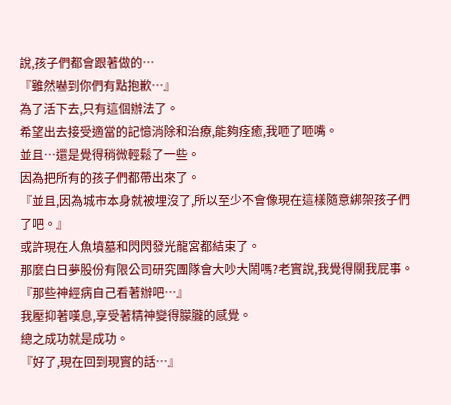說,孩子們都會跟著做的…
『雖然嚇到你們有點抱歉…』
為了活下去,只有這個辦法了。
希望出去接受適當的記憶消除和治療,能夠痊癒,我咂了咂嘴。
並且…還是覺得稍微輕鬆了一些。
因為把所有的孩子們都帶出來了。
『並且,因為城市本身就被埋沒了,所以至少不會像現在這樣隨意綁架孩子們了吧。』
或許現在人魚墳墓和閃閃發光龍宮都結束了。
那麼白日夢股份有限公司研究團隊會大吵大鬧嗎?老實說,我覺得關我屁事。
『那些神經病自己看著辦吧…』
我壓抑著嘆息,享受著精神變得朦朧的感覺。
總之成功就是成功。
『好了,現在回到現實的話…』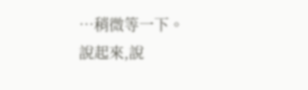…稍微等一下。
說起來,說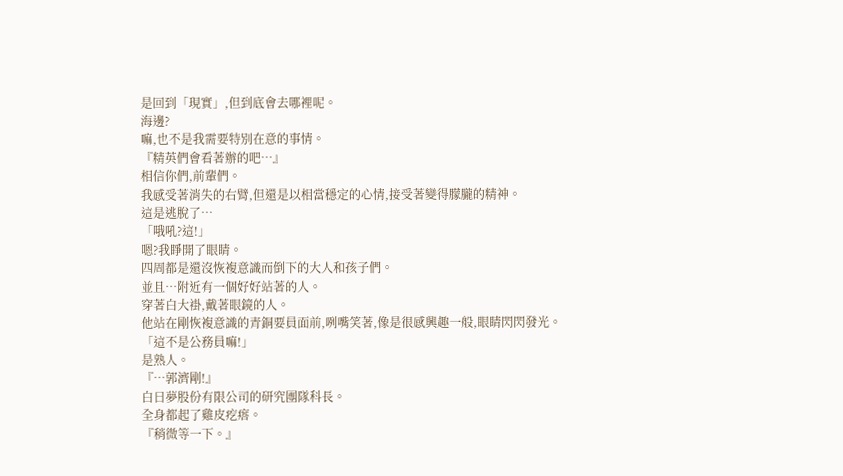是回到「現實」,但到底會去哪裡呢。
海邊?
嘛,也不是我需要特別在意的事情。
『精英們會看著辦的吧…』
相信你們,前輩們。
我感受著消失的右臂,但還是以相當穩定的心情,接受著變得朦朧的精神。
這是逃脫了…
「哦吼?這!」
嗯?我睜開了眼睛。
四周都是還沒恢複意識而倒下的大人和孩子們。
並且…附近有一個好好站著的人。
穿著白大褂,戴著眼鏡的人。
他站在剛恢複意識的青銅要員面前,咧嘴笑著,像是很感興趣一般,眼睛閃閃發光。
「這不是公務員嘛!」
是熟人。
『…郭濟剛!』
白日夢股份有限公司的研究團隊科長。
全身都起了雞皮疙瘩。
『稍微等一下。』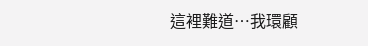這裡難道…我環顧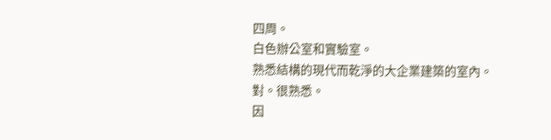四周。
白色辦公室和實驗室。
熟悉結構的現代而乾淨的大企業建築的室內。
對。很熟悉。
因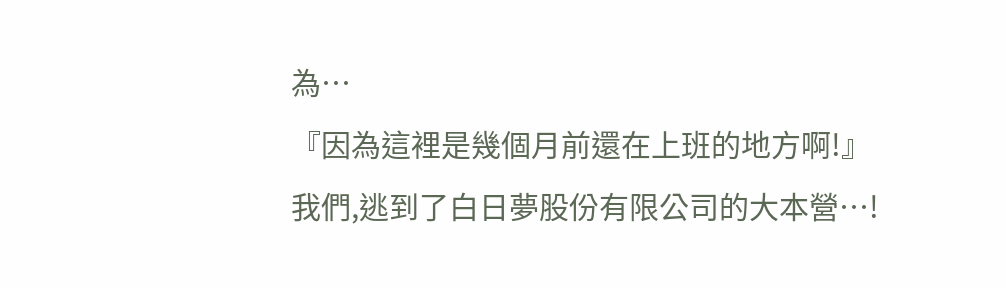為…
『因為這裡是幾個月前還在上班的地方啊!』
我們,逃到了白日夢股份有限公司的大本營…!